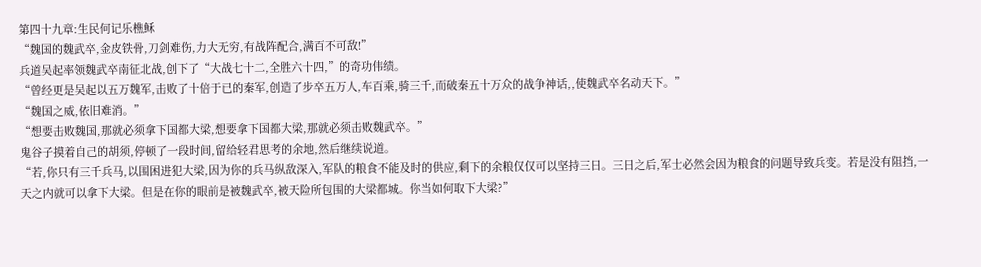第四十九章:生民何记乐樵稣
“魏国的魏武卒,金皮铁骨,刀剑难伤,力大无穷,有战阵配合,满百不可敌!”
兵道吴起率领魏武卒南征北战,创下了“大战七十二,全胜六十四,”的奇功伟绩。
“曾经更是吴起以五万魏军,击败了十倍于已的秦军,创造了步卒五万人,车百乘,骑三千,而破秦五十万众的战争神话,,使魏武卒名动天下。”
“魏国之威,依旧难消。”
“想要击败魏国,那就必须拿下国都大梁,想要拿下国都大梁,那就必须击败魏武卒。”
鬼谷子摸着自己的胡须,停顿了一段时间,留给轻君思考的余地,然后继续说道。
“若,你只有三千兵马,以围困进犯大梁,因为你的兵马纵敌深入,军队的粮食不能及时的供应,剩下的余粮仅仅可以坚持三日。三日之后,军士必然会因为粮食的问题导致兵变。若是没有阻挡,一天之内就可以拿下大梁。但是在你的眼前是被魏武卒,被天险所包围的大梁都城。你当如何取下大梁?”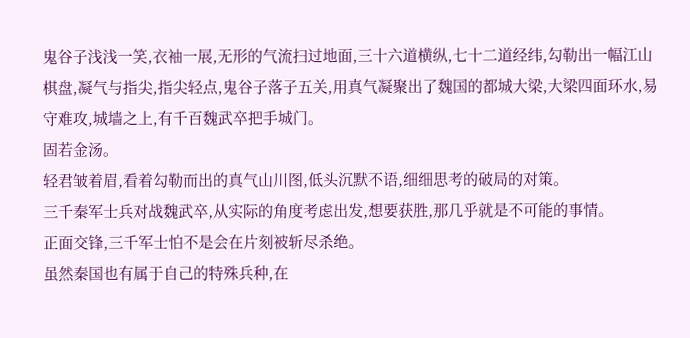鬼谷子浅浅一笑,衣袖一展,无形的气流扫过地面,三十六道横纵,七十二道经纬,勾勒出一幅江山棋盘,凝气与指尖,指尖轻点,鬼谷子落子五关,用真气凝聚出了魏国的都城大梁,大梁四面环水,易守难攻,城墙之上,有千百魏武卒把手城门。
固若金汤。
轻君皱着眉,看着勾勒而出的真气山川图,低头沉默不语,细细思考的破局的对策。
三千秦军士兵对战魏武卒,从实际的角度考虑出发,想要获胜,那几乎就是不可能的事情。
正面交锋,三千军士怕不是会在片刻被斩尽杀绝。
虽然秦国也有属于自己的特殊兵种,在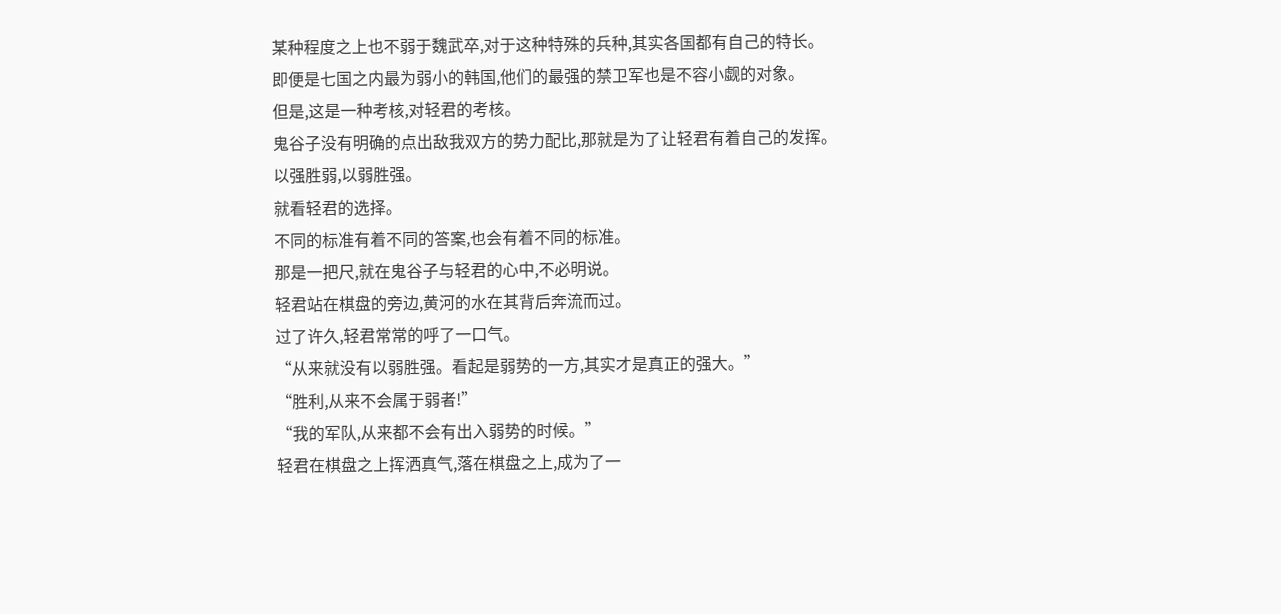某种程度之上也不弱于魏武卒,对于这种特殊的兵种,其实各国都有自己的特长。即便是七国之内最为弱小的韩国,他们的最强的禁卫军也是不容小觑的对象。
但是,这是一种考核,对轻君的考核。
鬼谷子没有明确的点出敌我双方的势力配比,那就是为了让轻君有着自己的发挥。
以强胜弱,以弱胜强。
就看轻君的选择。
不同的标准有着不同的答案,也会有着不同的标准。
那是一把尺,就在鬼谷子与轻君的心中,不必明说。
轻君站在棋盘的旁边,黄河的水在其背后奔流而过。
过了许久,轻君常常的呼了一口气。
“从来就没有以弱胜强。看起是弱势的一方,其实才是真正的强大。”
“胜利,从来不会属于弱者!”
“我的军队,从来都不会有出入弱势的时候。”
轻君在棋盘之上挥洒真气,落在棋盘之上,成为了一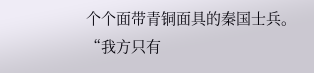个个面带青铜面具的秦国士兵。
“我方只有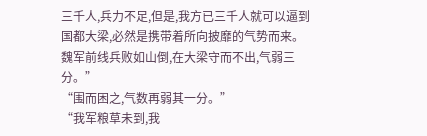三千人,兵力不足,但是,我方已三千人就可以逼到国都大梁,必然是携带着所向披靡的气势而来。魏军前线兵败如山倒,在大梁守而不出,气弱三分。”
“围而困之,气数再弱其一分。”
“我军粮草未到,我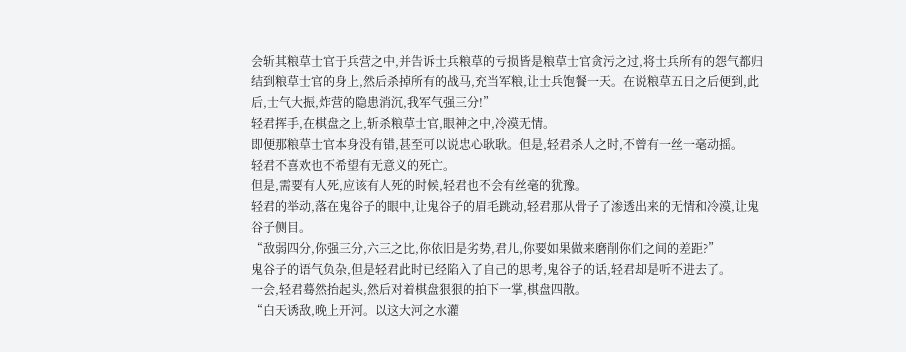会斩其粮草士官于兵营之中,并告诉士兵粮草的亏损皆是粮草士官贪污之过,将士兵所有的怨气都归结到粮草士官的身上,然后杀掉所有的战马,充当军粮,让士兵饱餐一天。在说粮草五日之后便到,此后,士气大振,炸营的隐患消沉,我军气强三分!”
轻君挥手,在棋盘之上,斩杀粮草士官,眼神之中,冷漠无情。
即便那粮草士官本身没有错,甚至可以说忠心耿耿。但是,轻君杀人之时,不曾有一丝一毫动摇。
轻君不喜欢也不希望有无意义的死亡。
但是,需要有人死,应该有人死的时候,轻君也不会有丝毫的犹豫。
轻君的举动,落在鬼谷子的眼中,让鬼谷子的眉毛跳动,轻君那从骨子了渗透出来的无情和冷漠,让鬼谷子侧目。
“敌弱四分,你强三分,六三之比,你依旧是劣势,君儿,你要如果做来磨削你们之间的差距?”
鬼谷子的语气负杂,但是轻君此时已经陷入了自己的思考,鬼谷子的话,轻君却是听不进去了。
一会,轻君蓦然抬起头,然后对着棋盘狠狠的拍下一掌,棋盘四散。
“白天诱敌,晚上开河。以这大河之水灌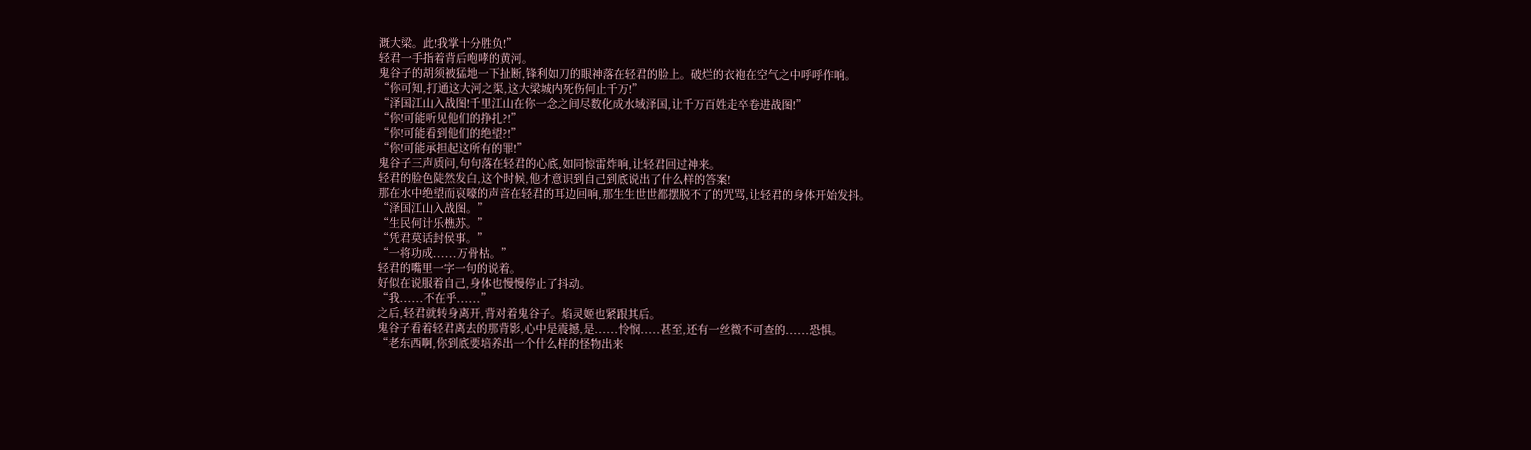溉大梁。此!我掌十分胜负!”
轻君一手指着背后咆哮的黄河。
鬼谷子的胡须被猛地一下扯断,锋利如刀的眼神落在轻君的脸上。破烂的衣袍在空气之中呼呼作响。
“你可知,打通这大河之渠,这大梁城内死伤何止千万!”
“泽国江山入战图!千里江山在你一念之间尽数化成水域泽国,让千万百姓走卒卷进战图!”
“你!可能听见他们的挣扎?!”
“你!可能看到他们的绝望?!”
“你!可能承担起这所有的罪!”
鬼谷子三声质问,句句落在轻君的心底,如同惊雷炸响,让轻君回过神来。
轻君的脸色陡然发白,这个时候,他才意识到自己到底说出了什么样的答案!
那在水中绝望而哀嚎的声音在轻君的耳边回响,那生生世世都摆脱不了的咒骂,让轻君的身体开始发抖。
“泽国江山入战图。”
“生民何计乐樵苏。”
“凭君莫话封侯事。”
“一将功成......万骨枯。”
轻君的嘴里一字一句的说着。
好似在说服着自己,身体也慢慢停止了抖动。
“我......不在乎......”
之后,轻君就转身离开,背对着鬼谷子。焰灵姬也紧跟其后。
鬼谷子看着轻君离去的那背影,心中是震撼,是......怜悯.....甚至,还有一丝微不可查的......恐惧。
“老东西啊,你到底要培养出一个什么样的怪物出来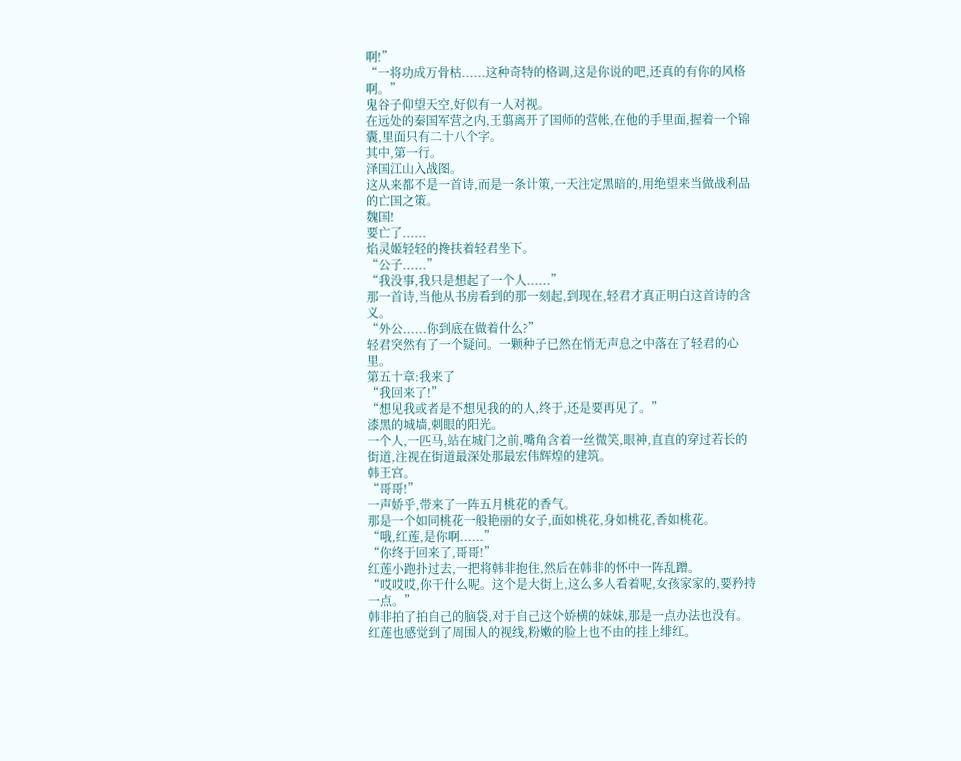啊!”
“一将功成万骨枯......这种奇特的格调,这是你说的吧,还真的有你的风格啊。”
鬼谷子仰望天空,好似有一人对视。
在远处的秦国军营之内,王翦离开了国师的营帐,在他的手里面,握着一个锦囊,里面只有二十八个字。
其中,第一行。
泽国江山入战图。
这从来都不是一首诗,而是一条计策,一天注定黑暗的,用绝望来当做战利品的亡国之策。
魏国!
要亡了......
焰灵姬轻轻的搀扶着轻君坐下。
“公子......”
“我没事,我只是想起了一个人......”
那一首诗,当他从书房看到的那一刻起,到现在,轻君才真正明白这首诗的含义。
“外公......你到底在做着什么?”
轻君突然有了一个疑问。一颗种子已然在悄无声息之中落在了轻君的心里。
第五十章:我来了
“我回来了!”
“想见我或者是不想见我的的人,终于,还是要再见了。”
漆黑的城墙,刺眼的阳光。
一个人,一匹马,站在城门之前,嘴角含着一丝微笑,眼神,直直的穿过若长的街道,注视在街道最深处那最宏伟辉煌的建筑。
韩王宫。
“哥哥!”
一声娇乎,带来了一阵五月桃花的香气。
那是一个如同桃花一般艳丽的女子,面如桃花,身如桃花,香如桃花。
“哦,红莲,是你啊......”
“你终于回来了,哥哥!”
红莲小跑扑过去,一把将韩非抱住,然后在韩非的怀中一阵乱蹭。
“哎哎哎,你干什么呢。这个是大街上,这么多人看着呢,女孩家家的,要矜持一点。”
韩非拍了拍自己的脑袋,对于自己这个娇横的妹妹,那是一点办法也没有。
红莲也感觉到了周围人的视线,粉嫩的脸上也不由的挂上绯红。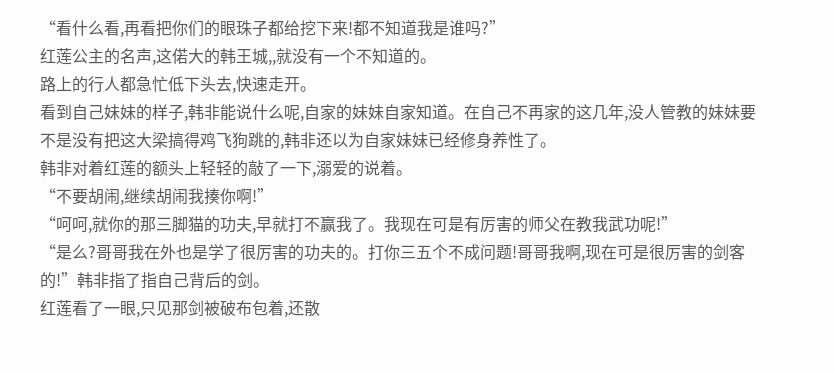“看什么看,再看把你们的眼珠子都给挖下来!都不知道我是谁吗?”
红莲公主的名声,这偌大的韩王城,,就没有一个不知道的。
路上的行人都急忙低下头去,快速走开。
看到自己妹妹的样子,韩非能说什么呢,自家的妹妹自家知道。在自己不再家的这几年,没人管教的妹妹要不是没有把这大梁搞得鸡飞狗跳的,韩非还以为自家妹妹已经修身养性了。
韩非对着红莲的额头上轻轻的敲了一下,溺爱的说着。
“不要胡闹,继续胡闹我揍你啊!”
“呵呵,就你的那三脚猫的功夫,早就打不赢我了。我现在可是有厉害的师父在教我武功呢!”
“是么?哥哥我在外也是学了很厉害的功夫的。打你三五个不成问题!哥哥我啊,现在可是很厉害的剑客的!”韩非指了指自己背后的剑。
红莲看了一眼,只见那剑被破布包着,还散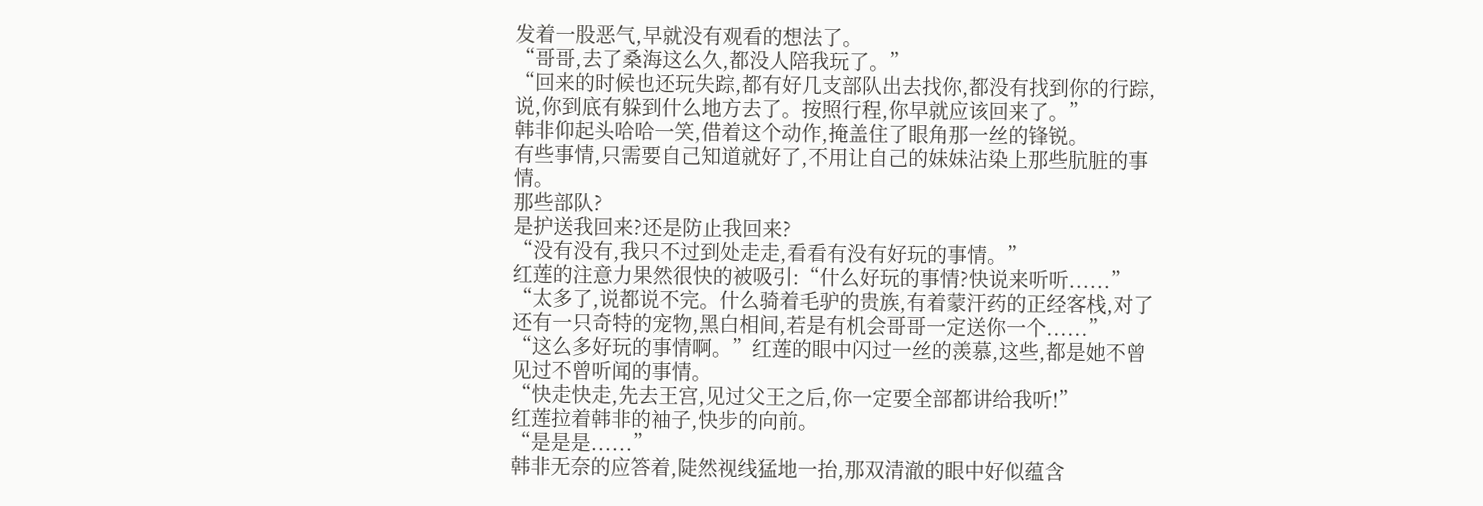发着一股恶气,早就没有观看的想法了。
“哥哥,去了桑海这么久,都没人陪我玩了。”
“回来的时候也还玩失踪,都有好几支部队出去找你,都没有找到你的行踪,说,你到底有躲到什么地方去了。按照行程,你早就应该回来了。”
韩非仰起头哈哈一笑,借着这个动作,掩盖住了眼角那一丝的锋锐。
有些事情,只需要自己知道就好了,不用让自己的妹妹沾染上那些肮脏的事情。
那些部队?
是护送我回来?还是防止我回来?
“没有没有,我只不过到处走走,看看有没有好玩的事情。”
红莲的注意力果然很快的被吸引:“什么好玩的事情?快说来听听......”
“太多了,说都说不完。什么骑着毛驴的贵族,有着蒙汗药的正经客栈,对了还有一只奇特的宠物,黑白相间,若是有机会哥哥一定送你一个......”
“这么多好玩的事情啊。”红莲的眼中闪过一丝的羡慕,这些,都是她不曾见过不曾听闻的事情。
“快走快走,先去王宫,见过父王之后,你一定要全部都讲给我听!”
红莲拉着韩非的袖子,快步的向前。
“是是是......”
韩非无奈的应答着,陡然视线猛地一抬,那双清澈的眼中好似蕴含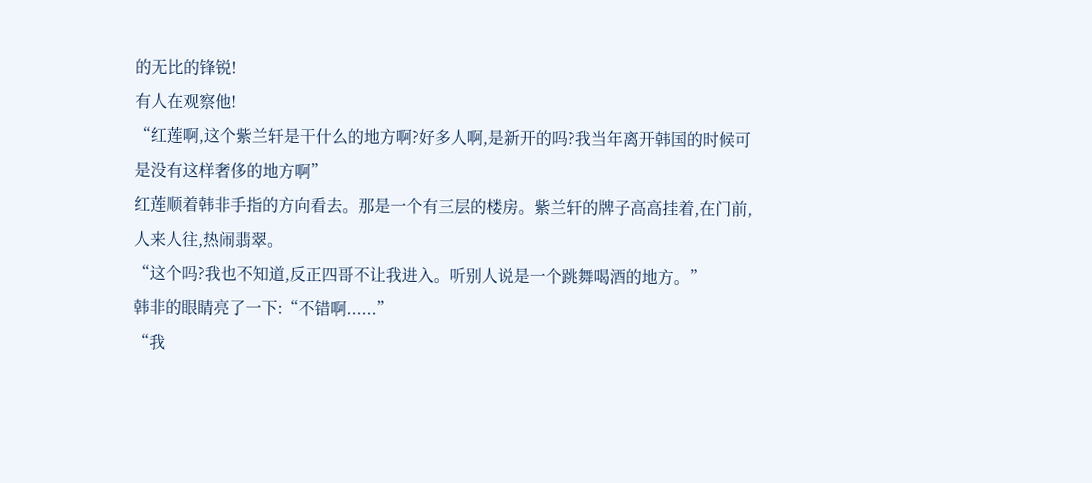的无比的锋锐!
有人在观察他!
“红莲啊,这个紫兰轩是干什么的地方啊?好多人啊,是新开的吗?我当年离开韩国的时候可是没有这样奢侈的地方啊”
红莲顺着韩非手指的方向看去。那是一个有三层的楼房。紫兰轩的牌子高高挂着,在门前,人来人往,热闹翡翠。
“这个吗?我也不知道,反正四哥不让我进入。听别人说是一个跳舞喝酒的地方。”
韩非的眼睛亮了一下:“不错啊......”
“我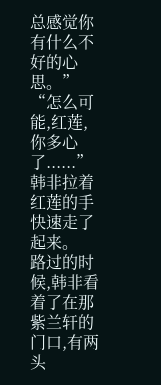总感觉你有什么不好的心思。”
“怎么可能,红莲,你多心了......”
韩非拉着红莲的手快速走了起来。
路过的时候,韩非看着了在那紫兰轩的门口,有两头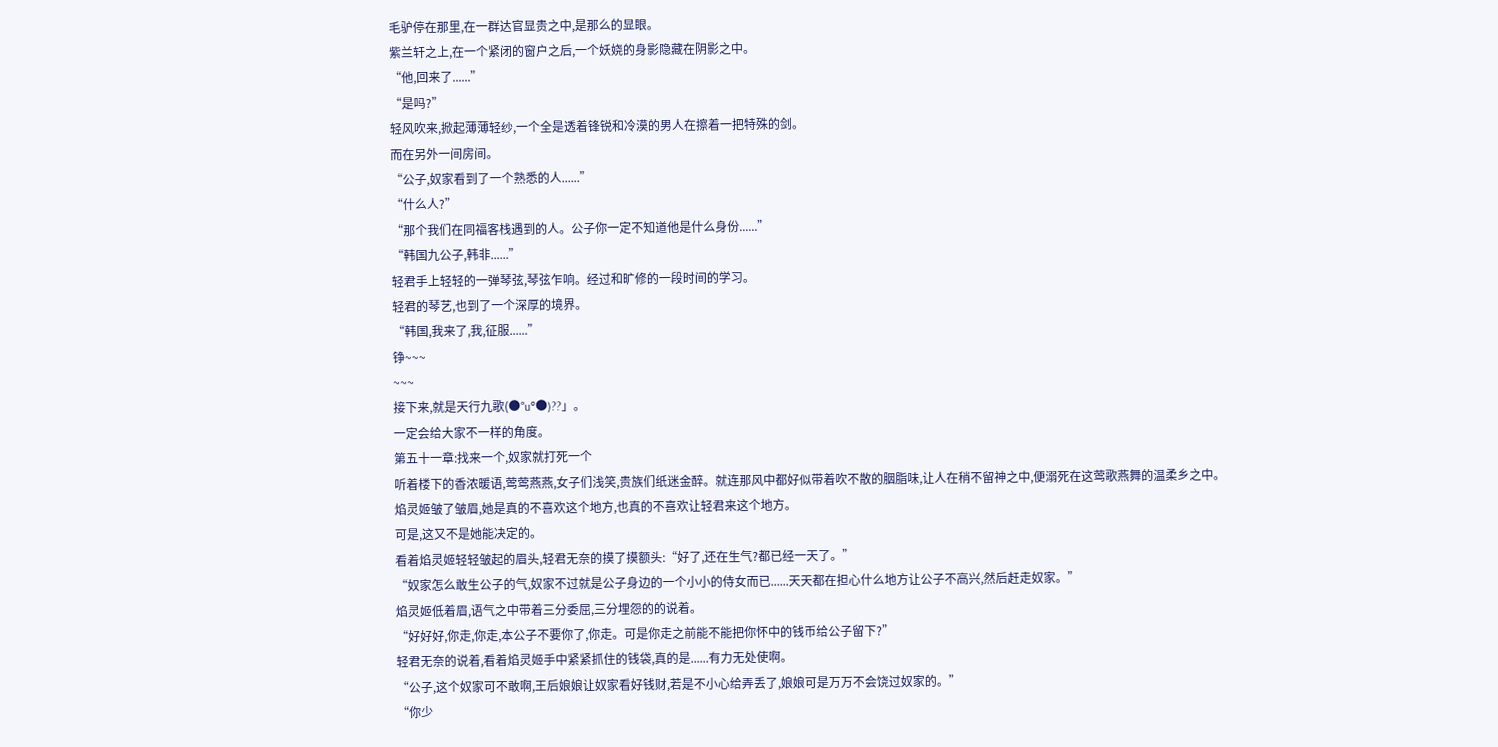毛驴停在那里,在一群达官显贵之中,是那么的显眼。
紫兰轩之上,在一个紧闭的窗户之后,一个妖娆的身影隐藏在阴影之中。
“他,回来了......”
“是吗?”
轻风吹来,掀起薄薄轻纱,一个全是透着锋锐和冷漠的男人在擦着一把特殊的剑。
而在另外一间房间。
“公子,奴家看到了一个熟悉的人......”
“什么人?”
“那个我们在同福客栈遇到的人。公子你一定不知道他是什么身份......”
“韩国九公子,韩非......”
轻君手上轻轻的一弹琴弦,琴弦乍响。经过和旷修的一段时间的学习。
轻君的琴艺,也到了一个深厚的境界。
“韩国,我来了,我,征服......”
铮~~~
~~~
接下来,就是天行九歌(●°u°●)??」。
一定会给大家不一样的角度。
第五十一章:找来一个,奴家就打死一个
听着楼下的香浓暖语,莺莺燕燕,女子们浅笑,贵族们纸迷金醉。就连那风中都好似带着吹不散的胭脂味,让人在稍不留神之中,便溺死在这莺歌燕舞的温柔乡之中。
焰灵姬皱了皱眉,她是真的不喜欢这个地方,也真的不喜欢让轻君来这个地方。
可是,这又不是她能决定的。
看着焰灵姬轻轻皱起的眉头,轻君无奈的摸了摸额头:“好了,还在生气?都已经一天了。”
“奴家怎么敢生公子的气,奴家不过就是公子身边的一个小小的侍女而已......天天都在担心什么地方让公子不高兴,然后赶走奴家。”
焰灵姬低着眉,语气之中带着三分委屈,三分埋怨的的说着。
“好好好,你走,你走,本公子不要你了,你走。可是你走之前能不能把你怀中的钱币给公子留下?”
轻君无奈的说着,看着焰灵姬手中紧紧抓住的钱袋,真的是......有力无处使啊。
“公子,这个奴家可不敢啊,王后娘娘让奴家看好钱财,若是不小心给弄丢了,娘娘可是万万不会饶过奴家的。”
“你少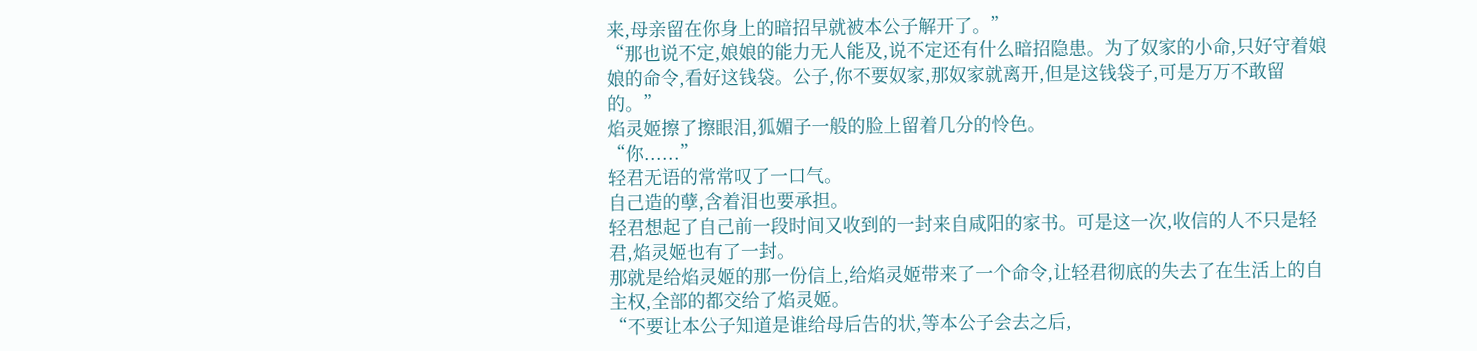来,母亲留在你身上的暗招早就被本公子解开了。”
“那也说不定,娘娘的能力无人能及,说不定还有什么暗招隐患。为了奴家的小命,只好守着娘娘的命令,看好这钱袋。公子,你不要奴家,那奴家就离开,但是这钱袋子,可是万万不敢留的。”
焰灵姬擦了擦眼泪,狐媚子一般的脸上留着几分的怜色。
“你......”
轻君无语的常常叹了一口气。
自己造的孽,含着泪也要承担。
轻君想起了自己前一段时间又收到的一封来自咸阳的家书。可是这一次,收信的人不只是轻君,焰灵姬也有了一封。
那就是给焰灵姬的那一份信上,给焰灵姬带来了一个命令,让轻君彻底的失去了在生活上的自主权,全部的都交给了焰灵姬。
“不要让本公子知道是谁给母后告的状,等本公子会去之后,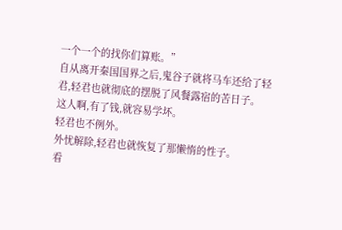一个一个的找你们算账。”
自从离开秦国国界之后,鬼谷子就将马车还给了轻君,轻君也就彻底的摆脱了风餐露宿的苦日子。
这人啊,有了钱,就容易学坏。
轻君也不例外。
外忧解除,轻君也就恢复了那懒惰的性子。
看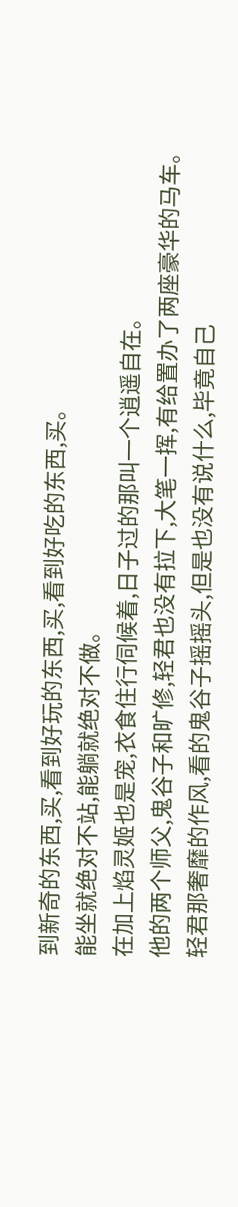到新奇的东西,买,看到好玩的东西,买,看到好吃的东西,买。
能坐就绝对不站,能躺就绝对不做。
在加上焰灵姬也是宠,衣食住行伺候着,日子过的那叫一个逍遥自在。
他的两个师父,鬼谷子和旷修,轻君也没有拉下,大笔一挥,有给置办了两座豪华的马车。
轻君那奢靡的作风,看的鬼谷子摇摇头,但是也没有说什么,毕竟自己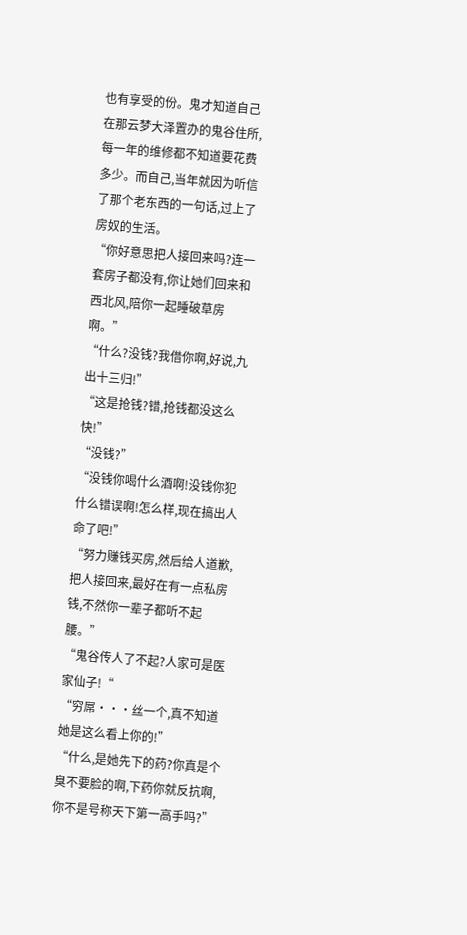也有享受的份。鬼才知道自己在那云梦大泽置办的鬼谷住所,每一年的维修都不知道要花费多少。而自己,当年就因为听信了那个老东西的一句话,过上了房奴的生活。
“你好意思把人接回来吗?连一套房子都没有,你让她们回来和西北风,陪你一起睡破草房啊。”
“什么?没钱?我借你啊,好说,九出十三归!”
“这是抢钱?错,抢钱都没这么快!”
“没钱?”
“没钱你喝什么酒啊!没钱你犯什么错误啊!怎么样,现在搞出人命了吧!”
“努力赚钱买房,然后给人道歉,把人接回来,最好在有一点私房钱,不然你一辈子都听不起腰。”
“鬼谷传人了不起?人家可是医家仙子!“
“穷屌···丝一个,真不知道她是这么看上你的!”
“什么,是她先下的药?你真是个臭不要脸的啊,下药你就反抗啊,你不是号称天下第一高手吗?”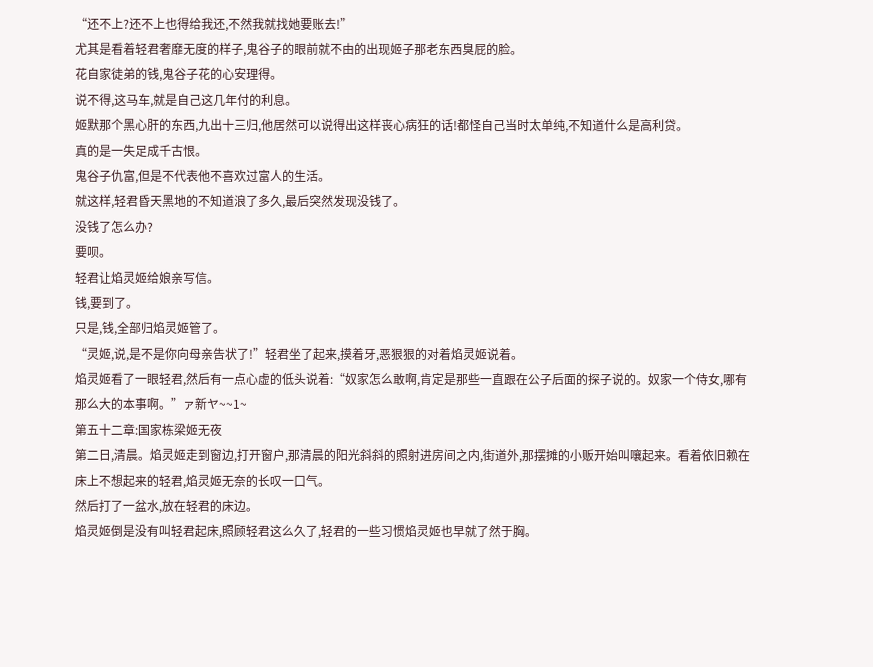“还不上?还不上也得给我还,不然我就找她要账去!”
尤其是看着轻君奢靡无度的样子,鬼谷子的眼前就不由的出现姬子那老东西臭屁的脸。
花自家徒弟的钱,鬼谷子花的心安理得。
说不得,这马车,就是自己这几年付的利息。
姬默那个黑心肝的东西,九出十三归,他居然可以说得出这样丧心病狂的话!都怪自己当时太单纯,不知道什么是高利贷。
真的是一失足成千古恨。
鬼谷子仇富,但是不代表他不喜欢过富人的生活。
就这样,轻君昏天黑地的不知道浪了多久,最后突然发现没钱了。
没钱了怎么办?
要呗。
轻君让焰灵姬给娘亲写信。
钱,要到了。
只是,钱,全部归焰灵姬管了。
“灵姬,说,是不是你向母亲告状了!”轻君坐了起来,摸着牙,恶狠狠的对着焰灵姬说着。
焰灵姬看了一眼轻君,然后有一点心虚的低头说着:“奴家怎么敢啊,肯定是那些一直跟在公子后面的探子说的。奴家一个侍女,哪有那么大的本事啊。”ァ新ヤ~~1~
第五十二章:国家栋梁姬无夜
第二日,清晨。焰灵姬走到窗边,打开窗户,那清晨的阳光斜斜的照射进房间之内,街道外,那摆摊的小贩开始叫嚷起来。看着依旧赖在床上不想起来的轻君,焰灵姬无奈的长叹一口气。
然后打了一盆水,放在轻君的床边。
焰灵姬倒是没有叫轻君起床,照顾轻君这么久了,轻君的一些习惯焰灵姬也早就了然于胸。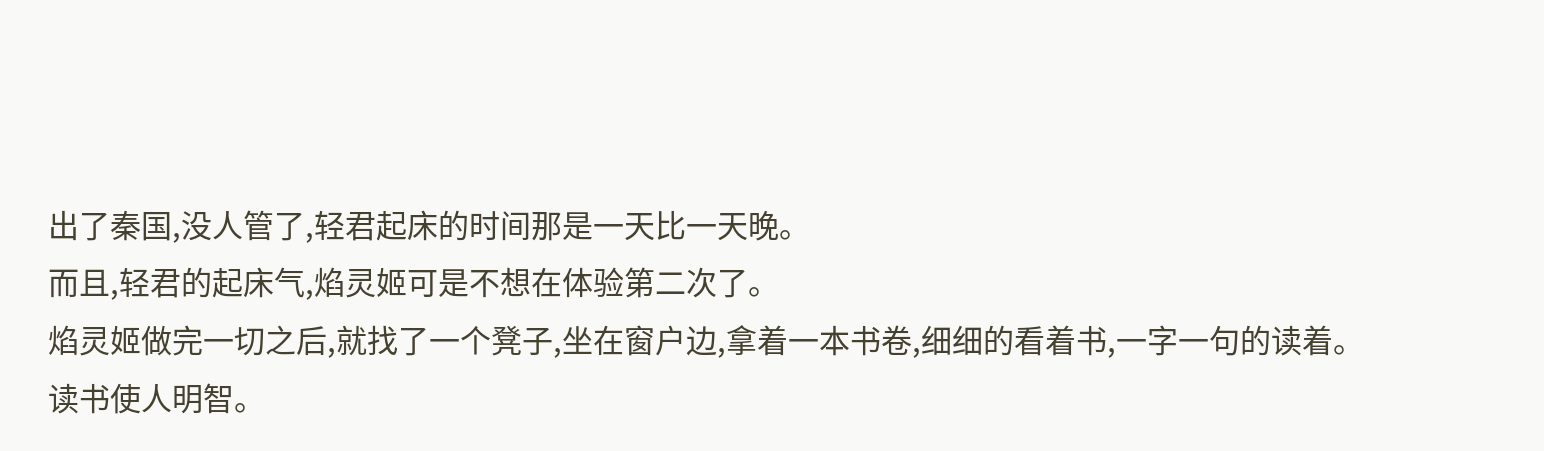出了秦国,没人管了,轻君起床的时间那是一天比一天晚。
而且,轻君的起床气,焰灵姬可是不想在体验第二次了。
焰灵姬做完一切之后,就找了一个凳子,坐在窗户边,拿着一本书卷,细细的看着书,一字一句的读着。
读书使人明智。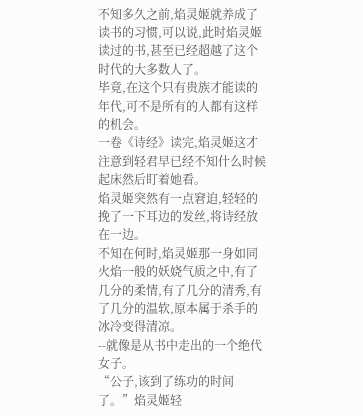不知多久之前,焰灵姬就养成了读书的习惯,可以说,此时焰灵姬读过的书,甚至已经超越了这个时代的大多数人了。
毕竟,在这个只有贵族才能读的年代,可不是所有的人都有这样的机会。
一卷《诗经》读完,焰灵姬这才注意到轻君早已经不知什么时候起床然后盯着她看。
焰灵姬突然有一点窘迫,轻轻的挽了一下耳边的发丝,将诗经放在一边。
不知在何时,焰灵姬那一身如同火焰一般的妖娆气质之中,有了几分的柔情,有了几分的清秀,有了几分的温软,原本属于杀手的冰冷变得清凉。
--就像是从书中走出的一个绝代女子。
“公子,该到了练功的时间了。”焰灵姬轻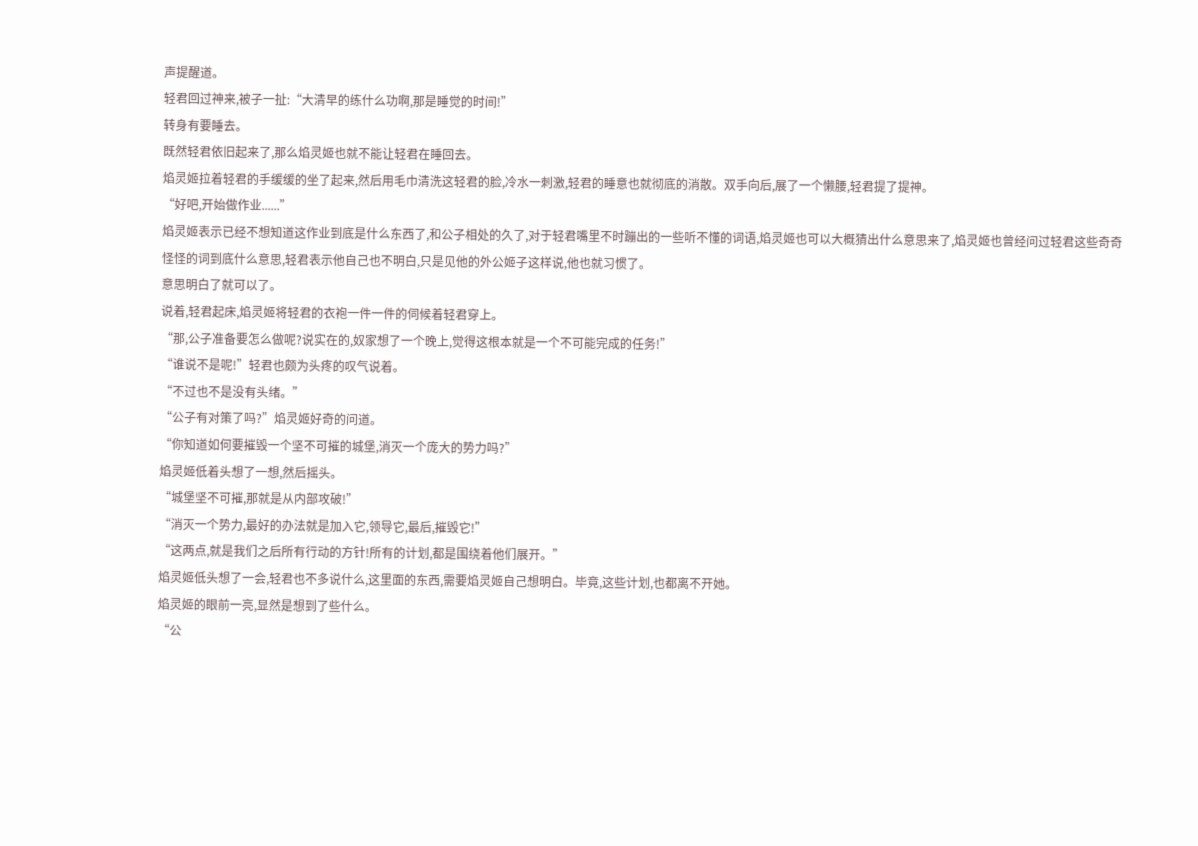声提醒道。
轻君回过神来,被子一扯:“大清早的练什么功啊,那是睡觉的时间!”
转身有要睡去。
既然轻君依旧起来了,那么焰灵姬也就不能让轻君在睡回去。
焰灵姬拉着轻君的手缓缓的坐了起来,然后用毛巾清洗这轻君的脸,冷水一刺激,轻君的睡意也就彻底的消散。双手向后,展了一个懒腰,轻君提了提神。
“好吧,开始做作业......”
焰灵姬表示已经不想知道这作业到底是什么东西了,和公子相处的久了,对于轻君嘴里不时蹦出的一些听不懂的词语,焰灵姬也可以大概猜出什么意思来了,焰灵姬也曾经问过轻君这些奇奇怪怪的词到底什么意思,轻君表示他自己也不明白,只是见他的外公姬子这样说,他也就习惯了。
意思明白了就可以了。
说着,轻君起床,焰灵姬将轻君的衣袍一件一件的伺候着轻君穿上。
“那,公子准备要怎么做呢?说实在的,奴家想了一个晚上,觉得这根本就是一个不可能完成的任务!”
“谁说不是呢!”轻君也颇为头疼的叹气说着。
“不过也不是没有头绪。”
“公子有对策了吗?”焰灵姬好奇的问道。
“你知道如何要摧毁一个坚不可摧的城堡,消灭一个庞大的势力吗?”
焰灵姬低着头想了一想,然后摇头。
“城堡坚不可摧,那就是从内部攻破!”
“消灭一个势力,最好的办法就是加入它,领导它,最后,摧毁它!”
“这两点,就是我们之后所有行动的方针!所有的计划,都是围绕着他们展开。”
焰灵姬低头想了一会,轻君也不多说什么,这里面的东西,需要焰灵姬自己想明白。毕竟,这些计划,也都离不开她。
焰灵姬的眼前一亮,显然是想到了些什么。
“公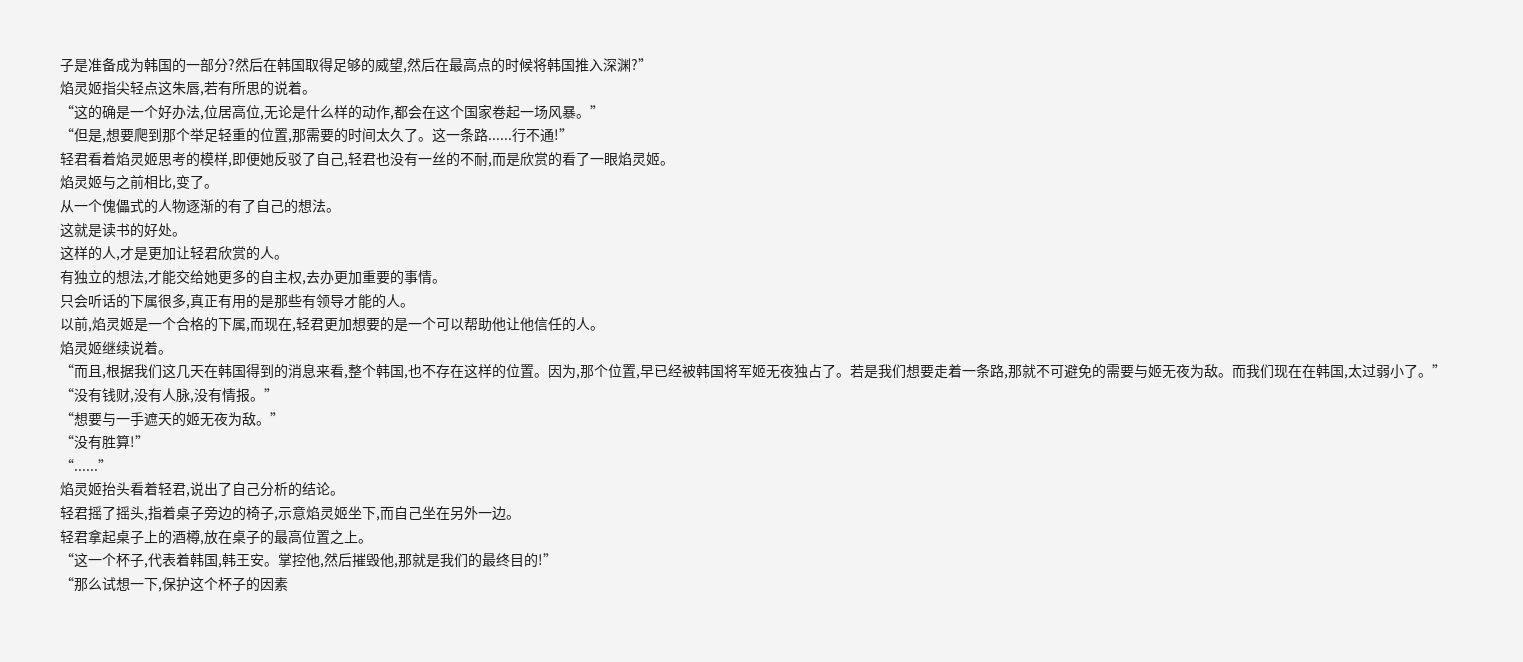子是准备成为韩国的一部分?然后在韩国取得足够的威望,然后在最高点的时候将韩国推入深渊?”
焰灵姬指尖轻点这朱唇,若有所思的说着。
“这的确是一个好办法,位居高位,无论是什么样的动作,都会在这个国家卷起一场风暴。”
“但是,想要爬到那个举足轻重的位置,那需要的时间太久了。这一条路......行不通!”
轻君看着焰灵姬思考的模样,即便她反驳了自己,轻君也没有一丝的不耐,而是欣赏的看了一眼焰灵姬。
焰灵姬与之前相比,变了。
从一个傀儡式的人物逐渐的有了自己的想法。
这就是读书的好处。
这样的人,才是更加让轻君欣赏的人。
有独立的想法,才能交给她更多的自主权,去办更加重要的事情。
只会听话的下属很多,真正有用的是那些有领导才能的人。
以前,焰灵姬是一个合格的下属,而现在,轻君更加想要的是一个可以帮助他让他信任的人。
焰灵姬继续说着。
“而且,根据我们这几天在韩国得到的消息来看,整个韩国,也不存在这样的位置。因为,那个位置,早已经被韩国将军姬无夜独占了。若是我们想要走着一条路,那就不可避免的需要与姬无夜为敌。而我们现在在韩国,太过弱小了。”
“没有钱财,没有人脉,没有情报。”
“想要与一手遮天的姬无夜为敌。”
“没有胜算!”
“......”
焰灵姬抬头看着轻君,说出了自己分析的结论。
轻君摇了摇头,指着桌子旁边的椅子,示意焰灵姬坐下,而自己坐在另外一边。
轻君拿起桌子上的酒樽,放在桌子的最高位置之上。
“这一个杯子,代表着韩国,韩王安。掌控他,然后摧毁他,那就是我们的最终目的!”
“那么试想一下,保护这个杯子的因素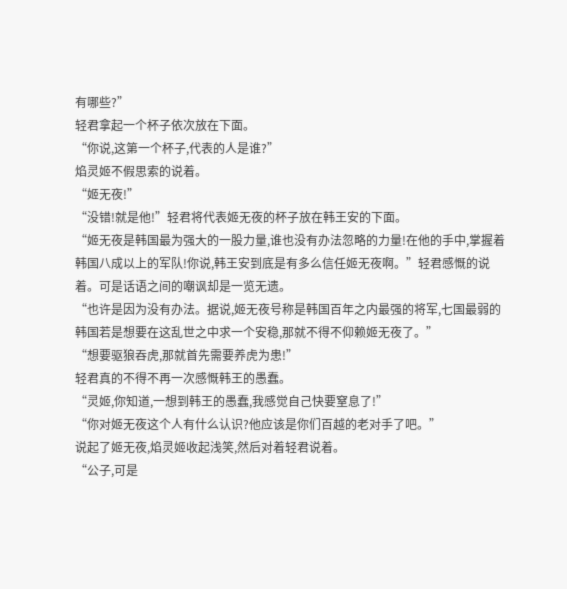有哪些?”
轻君拿起一个杯子依次放在下面。
“你说,这第一个杯子,代表的人是谁?”
焰灵姬不假思索的说着。
“姬无夜!”
“没错!就是他!”轻君将代表姬无夜的杯子放在韩王安的下面。
“姬无夜是韩国最为强大的一股力量,谁也没有办法忽略的力量!在他的手中,掌握着韩国八成以上的军队!你说,韩王安到底是有多么信任姬无夜啊。”轻君感慨的说着。可是话语之间的嘲讽却是一览无遗。
“也许是因为没有办法。据说,姬无夜号称是韩国百年之内最强的将军,七国最弱的韩国若是想要在这乱世之中求一个安稳,那就不得不仰赖姬无夜了。”
“想要驱狼吞虎,那就首先需要养虎为患!”
轻君真的不得不再一次感慨韩王的愚蠢。
“灵姬,你知道,一想到韩王的愚蠢,我感觉自己快要窒息了!”
“你对姬无夜这个人有什么认识?他应该是你们百越的老对手了吧。”
说起了姬无夜,焰灵姬收起浅笑,然后对着轻君说着。
“公子,可是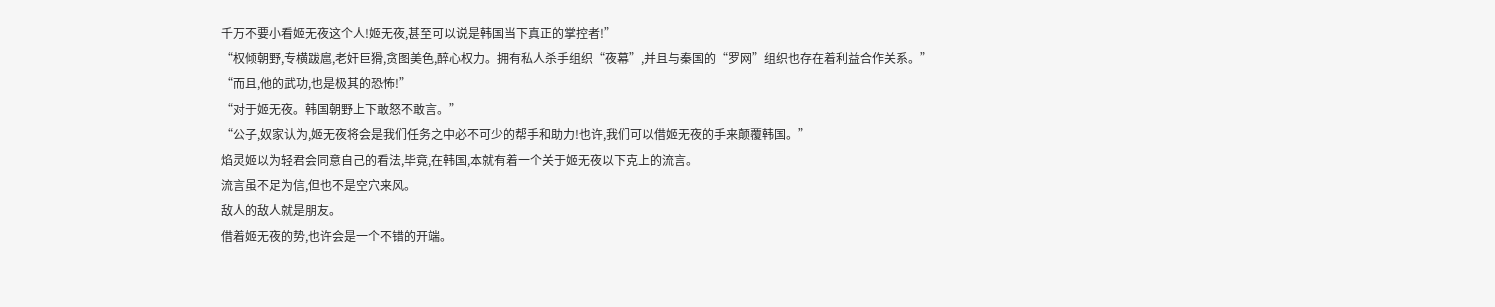千万不要小看姬无夜这个人!姬无夜,甚至可以说是韩国当下真正的掌控者!”
“权倾朝野,专横跋扈,老奸巨猾,贪图美色,醉心权力。拥有私人杀手组织“夜幕”,并且与秦国的“罗网”组织也存在着利益合作关系。”
“而且,他的武功,也是极其的恐怖!”
“对于姬无夜。韩国朝野上下敢怒不敢言。”
“公子,奴家认为,姬无夜将会是我们任务之中必不可少的帮手和助力!也许,我们可以借姬无夜的手来颠覆韩国。”
焰灵姬以为轻君会同意自己的看法,毕竟,在韩国,本就有着一个关于姬无夜以下克上的流言。
流言虽不足为信,但也不是空穴来风。
敌人的敌人就是朋友。
借着姬无夜的势,也许会是一个不错的开端。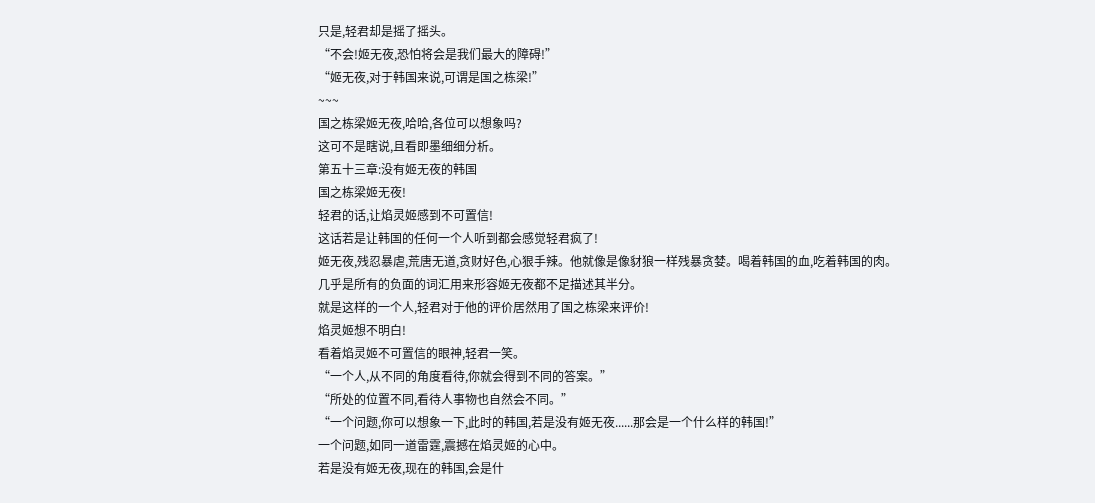只是,轻君却是摇了摇头。
“不会!姬无夜,恐怕将会是我们最大的障碍!”
“姬无夜,对于韩国来说,可谓是国之栋梁!”
~~~
国之栋梁姬无夜,哈哈,各位可以想象吗?
这可不是瞎说,且看即墨细细分析。
第五十三章:没有姬无夜的韩国
国之栋梁姬无夜!
轻君的话,让焰灵姬感到不可置信!
这话若是让韩国的任何一个人听到都会感觉轻君疯了!
姬无夜,残忍暴虐,荒唐无道,贪财好色,心狠手辣。他就像是像豺狼一样残暴贪婪。喝着韩国的血,吃着韩国的肉。
几乎是所有的负面的词汇用来形容姬无夜都不足描述其半分。
就是这样的一个人,轻君对于他的评价居然用了国之栋梁来评价!
焰灵姬想不明白!
看着焰灵姬不可置信的眼神,轻君一笑。
“一个人,从不同的角度看待,你就会得到不同的答案。”
“所处的位置不同,看待人事物也自然会不同。”
“一个问题,你可以想象一下,此时的韩国,若是没有姬无夜......那会是一个什么样的韩国!”
一个问题,如同一道雷霆,震撼在焰灵姬的心中。
若是没有姬无夜,现在的韩国,会是什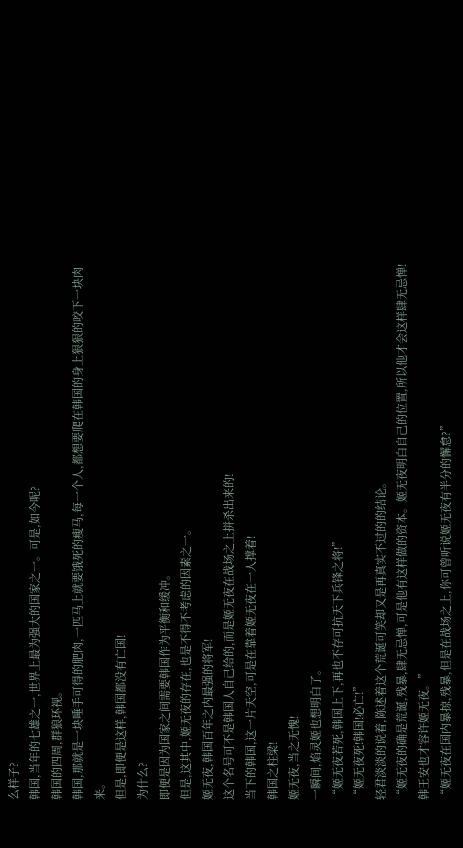么样子?
韩国,当年的七雄之一,世界上最为强大的国家之一。可是,如今呢?
韩国的四周,群狼环视。
韩国,那就是一块唾手可得的肥肉,一匹马上就要饿死的瘦马,每一个人,都想要爬在韩国的身上狠狠的咬下一块肉来。
但是,即便是这样,韩国都没有亡国!
为什么?
即便是因为国家之间需要韩国作为平衡和缓冲。
但是,这其中,姬无夜的存在,也是不得不考虑的因素之一。
姬无夜,韩国百年之内最强的将军!
这个名号可不是韩国人自己给的,而是姬无夜在战场之上拼杀出来的!
当下的韩国,这一片天空,可是在靠着姬无夜在一人撑着!
韩国之柱梁!
姬无夜,当之无愧!
一瞬间,焰灵姬也想明白了。
“姬无夜若死,韩国上下,再也不存可抗天下兵锋之将!”
“姬无夜死!韩国!必亡!”
轻君淡淡的说着,陈述着这个荒诞可笑却又是再真实不过的的结论。
“姬无夜的确是荒诞,残暴,肆无忌惮,可是他有这样做的资本。姬无夜明白自己的位置,所以他才会这样肆无忌惮!韩王安也才容许姬无夜。”
“姬无夜在国内暴掠,残暴,但是在战场之上,你可曾听说姬无夜有半分的懈怠?”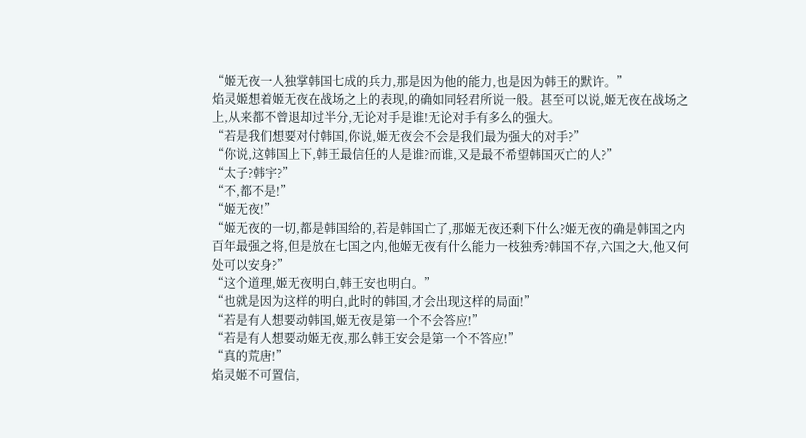“姬无夜一人独掌韩国七成的兵力,那是因为他的能力,也是因为韩王的默许。”
焰灵姬想着姬无夜在战场之上的表现,的确如同轻君所说一般。甚至可以说,姬无夜在战场之上,从来都不曾退却过半分,无论对手是谁!无论对手有多么的强大。
“若是我们想要对付韩国,你说,姬无夜会不会是我们最为强大的对手?”
“你说,这韩国上下,韩王最信任的人是谁?而谁,又是最不希望韩国灭亡的人?”
“太子?韩宇?”
“不,都不是!”
“姬无夜!”
“姬无夜的一切,都是韩国给的,若是韩国亡了,那姬无夜还剩下什么?姬无夜的确是韩国之内百年最强之将,但是放在七国之内,他姬无夜有什么能力一枝独秀?韩国不存,六国之大,他又何处可以安身?”
“这个道理,姬无夜明白,韩王安也明白。”
“也就是因为这样的明白,此时的韩国,才会出现这样的局面!”
“若是有人想要动韩国,姬无夜是第一个不会答应!”
“若是有人想要动姬无夜,那么韩王安会是第一个不答应!”
“真的荒唐!”
焰灵姬不可置信,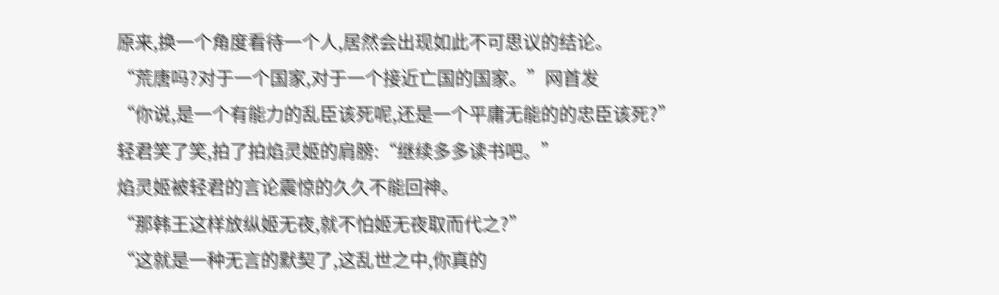原来,换一个角度看待一个人,居然会出现如此不可思议的结论。
“荒唐吗?对于一个国家,对于一个接近亡国的国家。”网首发
“你说,是一个有能力的乱臣该死呢,还是一个平庸无能的的忠臣该死?”
轻君笑了笑,拍了拍焰灵姬的肩膀:“继续多多读书吧。”
焰灵姬被轻君的言论震惊的久久不能回神。
“那韩王这样放纵姬无夜,就不怕姬无夜取而代之?”
“这就是一种无言的默契了,这乱世之中,你真的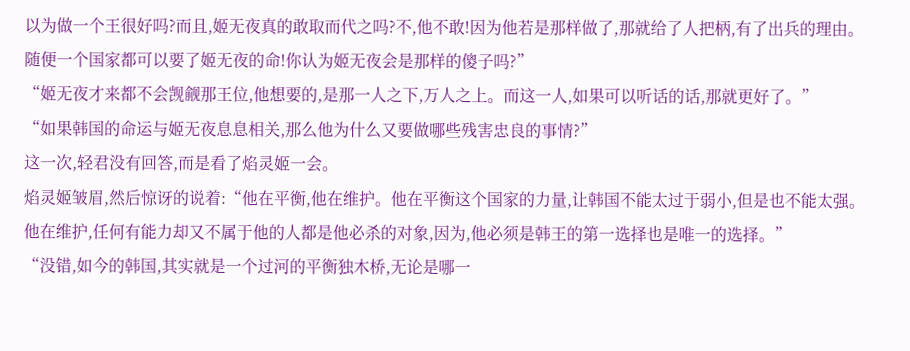以为做一个王很好吗?而且,姬无夜真的敢取而代之吗?不,他不敢!因为他若是那样做了,那就给了人把柄,有了出兵的理由。随便一个国家都可以要了姬无夜的命!你认为姬无夜会是那样的傻子吗?”
“姬无夜才来都不会觊觎那王位,他想要的,是那一人之下,万人之上。而这一人,如果可以听话的话,那就更好了。”
“如果韩国的命运与姬无夜息息相关,那么他为什么又要做哪些残害忠良的事情?”
这一次,轻君没有回答,而是看了焰灵姬一会。
焰灵姬皱眉,然后惊讶的说着:“他在平衡,他在维护。他在平衡这个国家的力量,让韩国不能太过于弱小,但是也不能太强。他在维护,任何有能力却又不属于他的人都是他必杀的对象,因为,他必须是韩王的第一选择也是唯一的选择。”
“没错,如今的韩国,其实就是一个过河的平衡独木桥,无论是哪一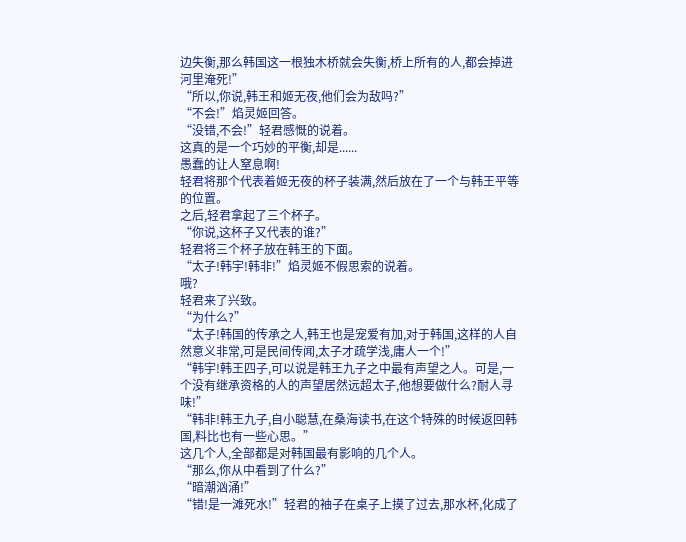边失衡,那么韩国这一根独木桥就会失衡,桥上所有的人,都会掉进河里淹死!”
“所以,你说,韩王和姬无夜,他们会为敌吗?”
“不会!”焰灵姬回答。
“没错,不会!”轻君感慨的说着。
这真的是一个巧妙的平衡,却是......
愚蠢的让人窒息啊!
轻君将那个代表着姬无夜的杯子装满,然后放在了一个与韩王平等的位置。
之后,轻君拿起了三个杯子。
“你说,这杯子又代表的谁?”
轻君将三个杯子放在韩王的下面。
“太子!韩宇!韩非!”焰灵姬不假思索的说着。
哦?
轻君来了兴致。
“为什么?”
“太子!韩国的传承之人,韩王也是宠爱有加,对于韩国,这样的人自然意义非常,可是民间传闻,太子才疏学浅,庸人一个!”
“韩宇!韩王四子,可以说是韩王九子之中最有声望之人。可是,一个没有继承资格的人的声望居然远超太子,他想要做什么?耐人寻味!”
“韩非!韩王九子,自小聪慧,在桑海读书,在这个特殊的时候返回韩国,料比也有一些心思。”
这几个人,全部都是对韩国最有影响的几个人。
“那么,你从中看到了什么?”
“暗潮汹涌!”
“错!是一滩死水!”轻君的袖子在桌子上摸了过去,那水杯,化成了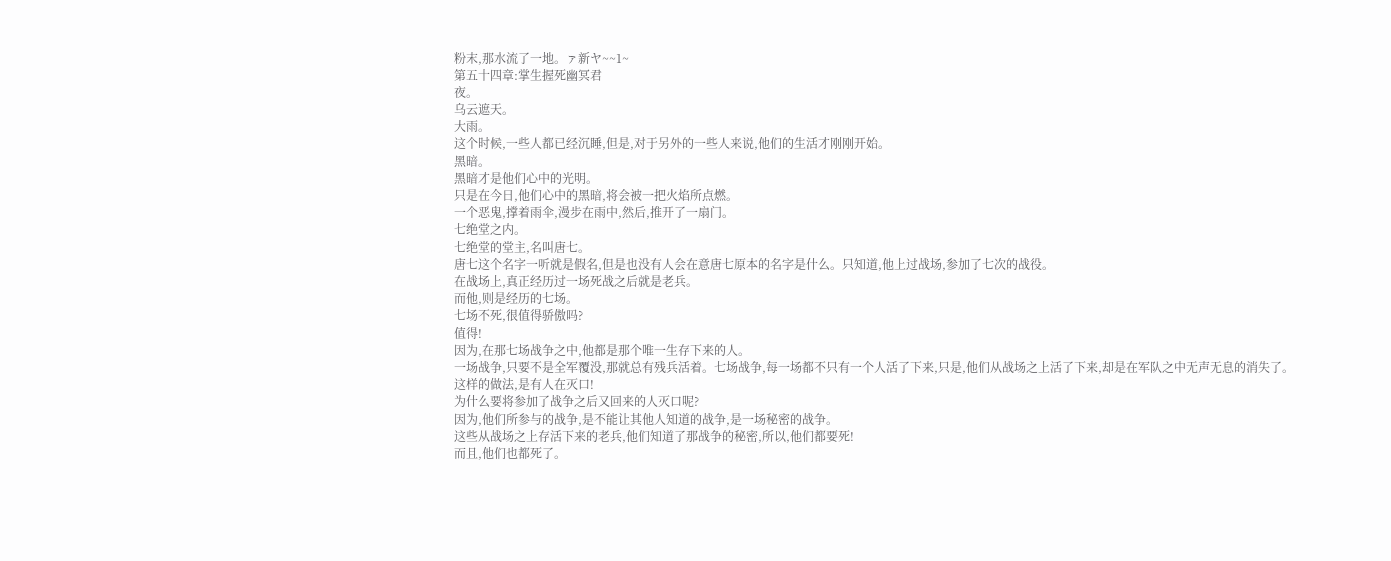粉末,那水流了一地。ァ新ヤ~~1~
第五十四章:掌生握死幽冥君
夜。
乌云遮天。
大雨。
这个时候,一些人都已经沉睡,但是,对于另外的一些人来说,他们的生活才刚刚开始。
黑暗。
黑暗才是他们心中的光明。
只是在今日,他们心中的黑暗,将会被一把火焰所点燃。
一个恶鬼,撑着雨伞,漫步在雨中,然后,推开了一扇门。
七绝堂之内。
七绝堂的堂主,名叫唐七。
唐七这个名字一听就是假名,但是也没有人会在意唐七原本的名字是什么。只知道,他上过战场,参加了七次的战役。
在战场上,真正经历过一场死战之后就是老兵。
而他,则是经历的七场。
七场不死,很值得骄傲吗?
值得!
因为,在那七场战争之中,他都是那个唯一生存下来的人。
一场战争,只要不是全军覆没,那就总有残兵活着。七场战争,每一场都不只有一个人活了下来,只是,他们从战场之上活了下来,却是在军队之中无声无息的消失了。
这样的做法,是有人在灭口!
为什么要将参加了战争之后又回来的人灭口呢?
因为,他们所参与的战争,是不能让其他人知道的战争,是一场秘密的战争。
这些从战场之上存活下来的老兵,他们知道了那战争的秘密,所以,他们都要死!
而且,他们也都死了。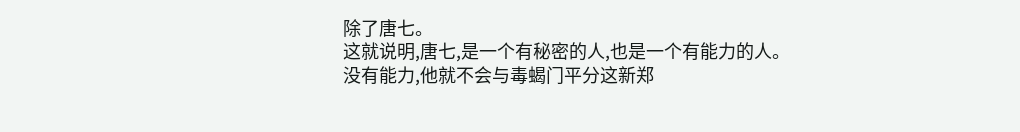除了唐七。
这就说明,唐七,是一个有秘密的人,也是一个有能力的人。
没有能力,他就不会与毒蝎门平分这新郑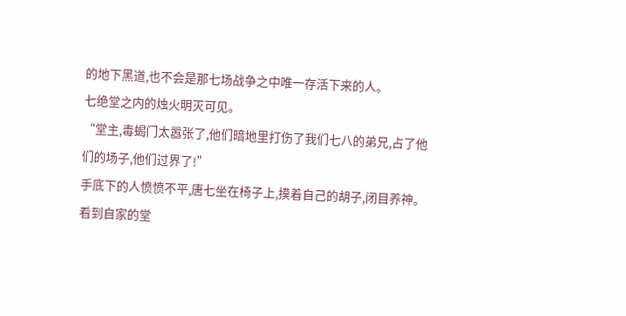的地下黑道,也不会是那七场战争之中唯一存活下来的人。
七绝堂之内的烛火明灭可见。
“堂主,毒蝎门太嚣张了,他们暗地里打伤了我们七八的弟兄,占了他们的场子,他们过界了!”
手底下的人愤愤不平,唐七坐在椅子上,摸着自己的胡子,闭目养神。
看到自家的堂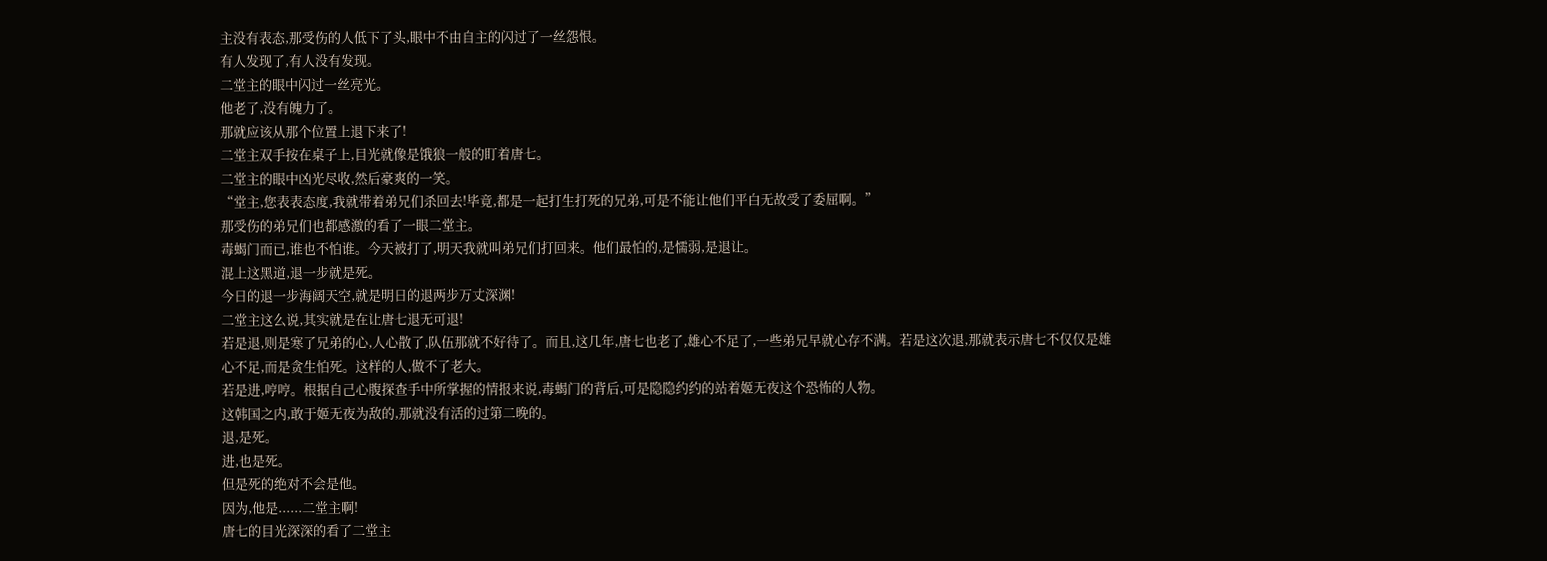主没有表态,那受伤的人低下了头,眼中不由自主的闪过了一丝怨恨。
有人发现了,有人没有发现。
二堂主的眼中闪过一丝亮光。
他老了,没有魄力了。
那就应该从那个位置上退下来了!
二堂主双手按在桌子上,目光就像是饿狼一般的盯着唐七。
二堂主的眼中凶光尽收,然后豪爽的一笑。
“堂主,您表表态度,我就带着弟兄们杀回去!毕竟,都是一起打生打死的兄弟,可是不能让他们平白无故受了委屈啊。”
那受伤的弟兄们也都感激的看了一眼二堂主。
毒蝎门而已,谁也不怕谁。今天被打了,明天我就叫弟兄们打回来。他们最怕的,是懦弱,是退让。
混上这黑道,退一步就是死。
今日的退一步海阔天空,就是明日的退两步万丈深渊!
二堂主这么说,其实就是在让唐七退无可退!
若是退,则是寒了兄弟的心,人心散了,队伍那就不好待了。而且,这几年,唐七也老了,雄心不足了,一些弟兄早就心存不满。若是这次退,那就表示唐七不仅仅是雄心不足,而是贪生怕死。这样的人,做不了老大。
若是进,哼哼。根据自己心腹探查手中所掌握的情报来说,毒蝎门的背后,可是隐隐约约的站着姬无夜这个恐怖的人物。
这韩国之内,敢于姬无夜为敌的,那就没有活的过第二晚的。
退,是死。
进,也是死。
但是死的绝对不会是他。
因为,他是......二堂主啊!
唐七的目光深深的看了二堂主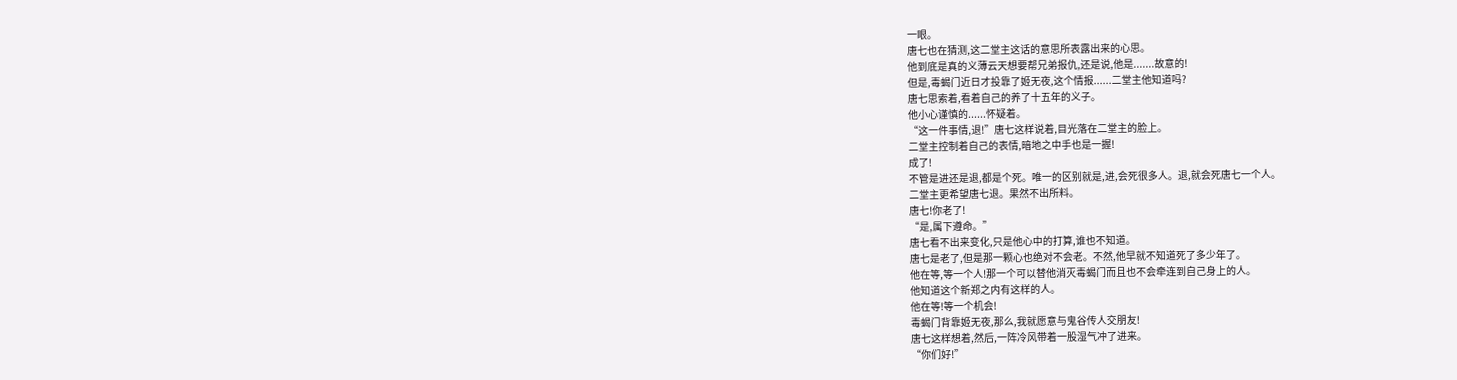一眼。
唐七也在猜测,这二堂主这话的意思所表露出来的心思。
他到底是真的义薄云天想要帮兄弟报仇,还是说,他是.......故意的!
但是,毒蝎门近日才投靠了姬无夜,这个情报......二堂主他知道吗?
唐七思索着,看着自己的养了十五年的义子。
他小心谨慎的......怀疑着。
“这一件事情,退!”唐七这样说着,目光落在二堂主的脸上。
二堂主控制着自己的表情,暗地之中手也是一握!
成了!
不管是进还是退,都是个死。唯一的区别就是,进,会死很多人。退,就会死唐七一个人。
二堂主更希望唐七退。果然不出所料。
唐七!你老了!
“是,属下遵命。”
唐七看不出来变化,只是他心中的打算,谁也不知道。
唐七是老了,但是那一颗心也绝对不会老。不然,他早就不知道死了多少年了。
他在等,等一个人!那一个可以替他消灭毒蝎门而且也不会牵连到自己身上的人。
他知道这个新郑之内有这样的人。
他在等!等一个机会!
毒蝎门背靠姬无夜,那么,我就愿意与鬼谷传人交朋友!
唐七这样想着,然后,一阵冷风带着一股湿气冲了进来。
“你们好!”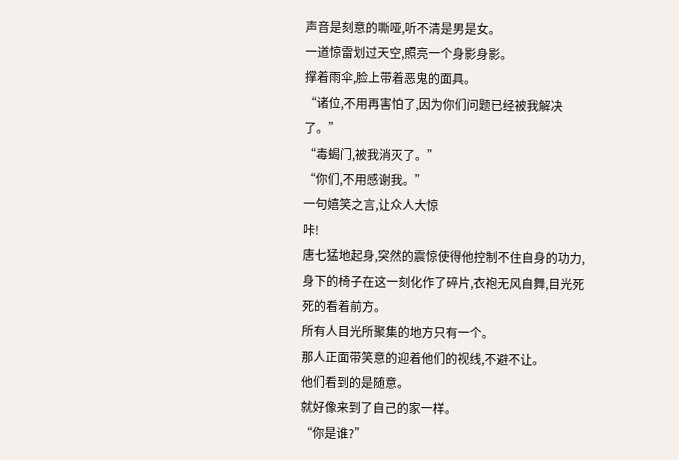声音是刻意的嘶哑,听不清是男是女。
一道惊雷划过天空,照亮一个身影身影。
撑着雨伞,脸上带着恶鬼的面具。
“诸位,不用再害怕了,因为你们问题已经被我解决了。”
“毒蝎门,被我消灭了。”
“你们,不用感谢我。”
一句嬉笑之言,让众人大惊
咔!
唐七猛地起身,突然的震惊使得他控制不住自身的功力,身下的椅子在这一刻化作了碎片,衣袍无风自舞,目光死死的看着前方。
所有人目光所聚集的地方只有一个。
那人正面带笑意的迎着他们的视线,不避不让。
他们看到的是随意。
就好像来到了自己的家一样。
“你是谁?”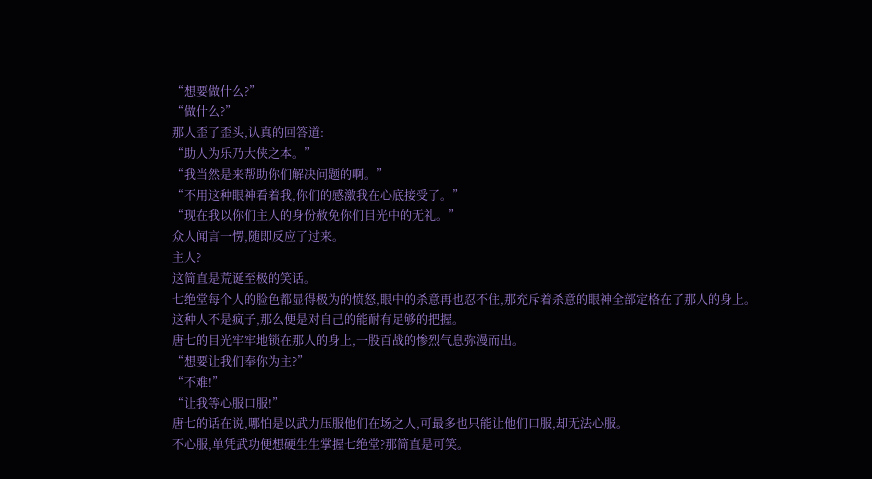“想要做什么?”
“做什么?”
那人歪了歪头,认真的回答道:
“助人为乐乃大侠之本。”
“我当然是来帮助你们解决问题的啊。”
“不用这种眼神看着我,你们的感激我在心底接受了。”
“现在我以你们主人的身份赦免你们目光中的无礼。”
众人闻言一愣,随即反应了过来。
主人?
这简直是荒诞至极的笑话。
七绝堂每个人的脸色都显得极为的愤怒,眼中的杀意再也忍不住,那充斥着杀意的眼神全部定格在了那人的身上。
这种人不是疯子,那么便是对自己的能耐有足够的把握。
唐七的目光牢牢地锁在那人的身上,一股百战的惨烈气息弥漫而出。
“想要让我们奉你为主?”
“不难!”
“让我等心服口服!”
唐七的话在说,哪怕是以武力压服他们在场之人,可最多也只能让他们口服,却无法心服。
不心服,单凭武功便想硬生生掌握七绝堂?那简直是可笑。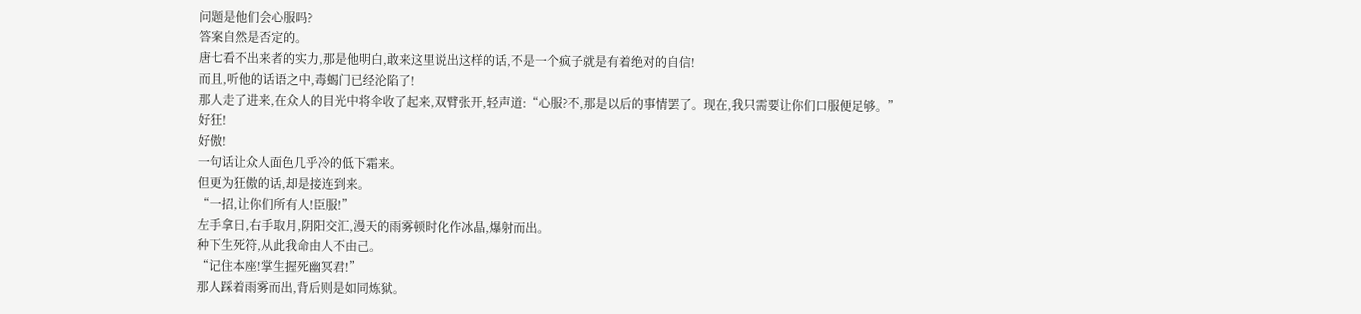问题是他们会心服吗?
答案自然是否定的。
唐七看不出来者的实力,那是他明白,敢来这里说出这样的话,不是一个疯子就是有着绝对的自信!
而且,听他的话语之中,毒蝎门已经沦陷了!
那人走了进来,在众人的目光中将伞收了起来,双臂张开,轻声道:“心服?不,那是以后的事情罢了。现在,我只需要让你们口服便足够。”
好狂!
好傲!
一句话让众人面色几乎冷的低下霜来。
但更为狂傲的话,却是接连到来。
“一招,让你们所有人!臣服!”
左手拿日,右手取月,阴阳交汇,漫天的雨雾顿时化作冰晶,爆射而出。
种下生死符,从此我命由人不由己。
“记住本座!掌生握死幽冥君!”
那人踩着雨雾而出,背后则是如同炼狱。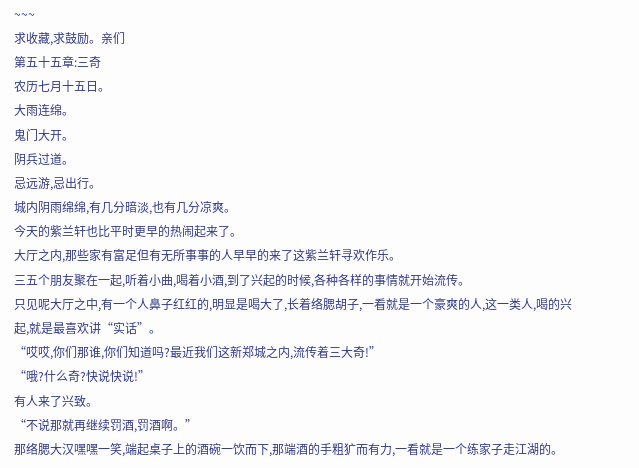~~~
求收藏,求鼓励。亲们
第五十五章:三奇
农历七月十五日。
大雨连绵。
鬼门大开。
阴兵过道。
忌远游,忌出行。
城内阴雨绵绵,有几分暗淡,也有几分凉爽。
今天的紫兰轩也比平时更早的热闹起来了。
大厅之内,那些家有富足但有无所事事的人早早的来了这紫兰轩寻欢作乐。
三五个朋友聚在一起,听着小曲,喝着小酒,到了兴起的时候,各种各样的事情就开始流传。
只见呢大厅之中,有一个人鼻子红红的,明显是喝大了,长着络腮胡子,一看就是一个豪爽的人,这一类人,喝的兴起,就是最喜欢讲“实话”。
“哎哎,你们那谁,你们知道吗?最近我们这新郑城之内,流传着三大奇!”
“哦?什么奇?快说快说!”
有人来了兴致。
“不说那就再继续罚酒,罚酒啊。”
那络腮大汉嘿嘿一笑,端起桌子上的酒碗一饮而下,那端酒的手粗犷而有力,一看就是一个练家子走江湖的。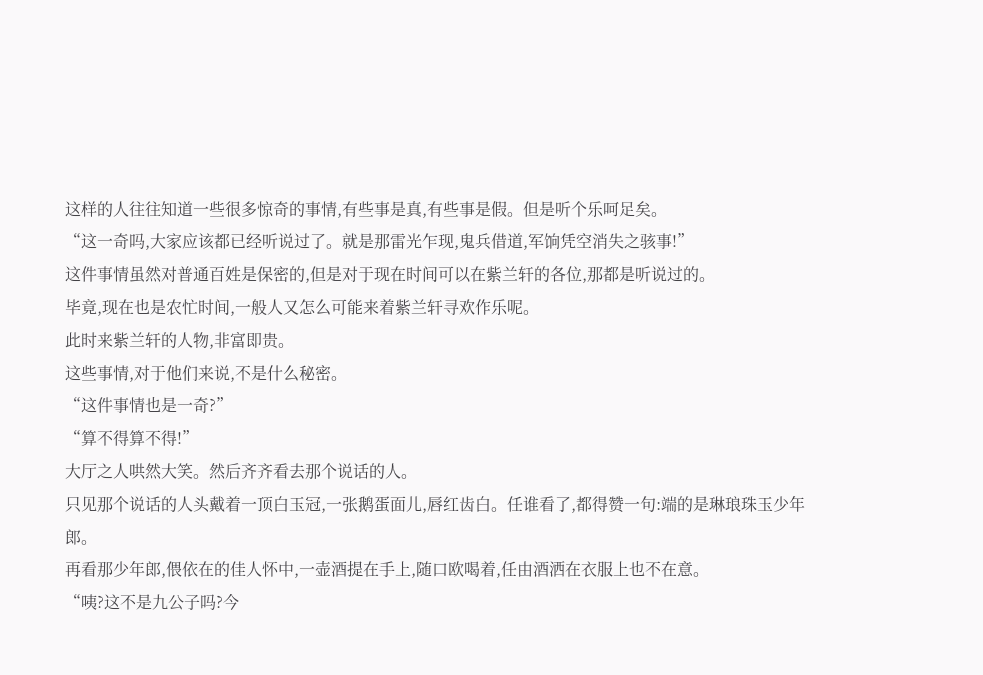这样的人往往知道一些很多惊奇的事情,有些事是真,有些事是假。但是听个乐呵足矣。
“这一奇吗,大家应该都已经听说过了。就是那雷光乍现,鬼兵借道,军饷凭空消失之骇事!”
这件事情虽然对普通百姓是保密的,但是对于现在时间可以在紫兰轩的各位,那都是听说过的。
毕竟,现在也是农忙时间,一般人又怎么可能来着紫兰轩寻欢作乐呢。
此时来紫兰轩的人物,非富即贵。
这些事情,对于他们来说,不是什么秘密。
“这件事情也是一奇?”
“算不得算不得!”
大厅之人哄然大笑。然后齐齐看去那个说话的人。
只见那个说话的人头戴着一顶白玉冠,一张鹅蛋面儿,唇红齿白。任谁看了,都得赞一句:端的是琳琅珠玉少年郎。
再看那少年郎,偎依在的佳人怀中,一壶酒提在手上,随口欧喝着,任由酒洒在衣服上也不在意。
“咦?这不是九公子吗?今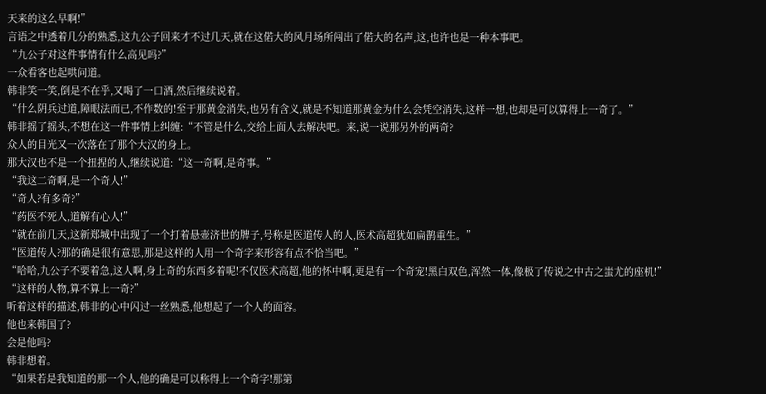天来的这么早啊!”
言语之中透着几分的熟悉,这九公子回来才不过几天,就在这偌大的风月场所闯出了偌大的名声,这,也许也是一种本事吧。
“九公子对这件事情有什么高见吗?”
一众看客也起哄问道。
韩非笑一笑,倒是不在乎,又喝了一口酒,然后继续说着。
“什么阴兵过道,障眼法而已,不作数的!至于那黄金消失,也另有含义,就是不知道那黄金为什么会凭空消失,这样一想,也却是可以算得上一奇了。”
韩非摇了摇头,不想在这一件事情上纠缠:“不管是什么,交给上面人去解决吧。来,说一说那另外的两奇?
众人的目光又一次落在了那个大汉的身上。
那大汉也不是一个扭捏的人,继续说道:“这一奇啊,是奇事。”
“我这二奇啊,是一个奇人!”
“奇人?有多奇?”
“药医不死人,道解有心人!”
“就在前几天,这新郑城中出现了一个打着悬壶济世的牌子,号称是医道传人的人,医术高超犹如扁鹊重生。”
“医道传人?那的确是很有意思,那是这样的人用一个奇字来形容有点不恰当吧。”
“哈哈,九公子不要着急,这人啊,身上奇的东西多着呢!不仅医术高超,他的怀中啊,更是有一个奇宠!黑白双色,浑然一体,像极了传说之中古之蚩尤的座机!”
“这样的人物,算不算上一奇?”
听着这样的描述,韩非的心中闪过一丝熟悉,他想起了一个人的面容。
他也来韩国了?
会是他吗?
韩非想着。
“如果若是我知道的那一个人,他的确是可以称得上一个奇字!那第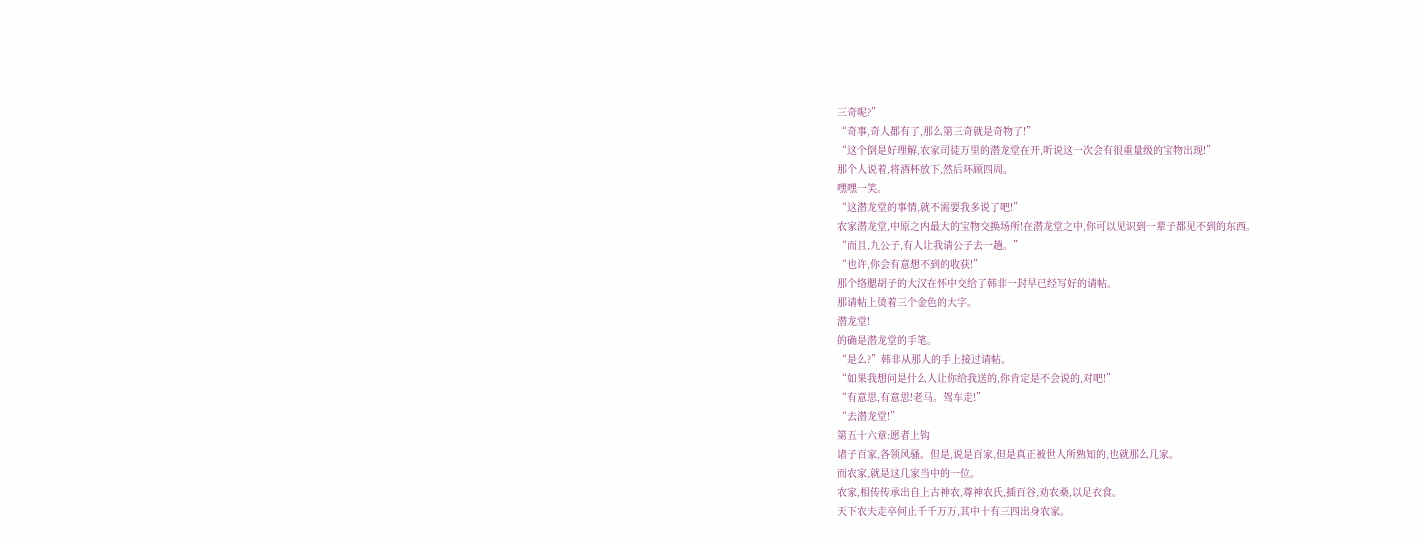三奇呢?”
“奇事,奇人都有了,那么第三奇就是奇物了!”
“这个倒是好理解,农家司徒万里的潜龙堂在开,听说这一次会有很重量级的宝物出现!”
那个人说着,将酒杯放下,然后环顾四周。
嘿嘿一笑。
“这潜龙堂的事情,就不需要我多说了吧!”
农家潜龙堂,中原之内最大的宝物交换场所!在潜龙堂之中,你可以见识到一辈子都见不到的东西。
“而且,九公子,有人让我请公子去一趟。”
“也许,你会有意想不到的收获!”
那个络腮胡子的大汉在怀中交给了韩非一封早已经写好的请帖。
那请帖上烫着三个金色的大字。
潜龙堂!
的确是潜龙堂的手笔。
“是么?”韩非从那人的手上接过请帖。
“如果我想问是什么人让你给我送的,你肯定是不会说的,对吧!”
“有意思,有意思!老马。驾车走!”
“去潜龙堂!”
第五十六章:愿者上钩
诸子百家,各领风骚。但是,说是百家,但是真正被世人所熟知的,也就那么几家。
而农家,就是这几家当中的一位。
农家,相传传承出自上古神农,尊神农氏,插百谷,劝农桑,以足衣食。
天下农夫走卒何止千千万万,其中十有三四出身农家。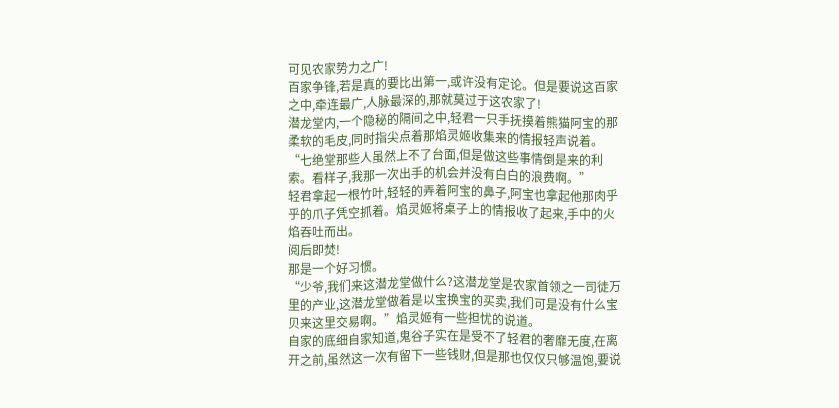可见农家势力之广!
百家争锋,若是真的要比出第一,或许没有定论。但是要说这百家之中,牵连最广,人脉最深的,那就莫过于这农家了!
潜龙堂内,一个隐秘的隔间之中,轻君一只手抚摸着熊猫阿宝的那柔软的毛皮,同时指尖点着那焰灵姬收集来的情报轻声说着。
“七绝堂那些人虽然上不了台面,但是做这些事情倒是来的利索。看样子,我那一次出手的机会并没有白白的浪费啊。”
轻君拿起一根竹叶,轻轻的弄着阿宝的鼻子,阿宝也拿起他那肉乎乎的爪子凭空抓着。焰灵姬将桌子上的情报收了起来,手中的火焰吞吐而出。
阅后即焚!
那是一个好习惯。
“少爷,我们来这潜龙堂做什么?这潜龙堂是农家首领之一司徒万里的产业,这潜龙堂做着是以宝换宝的买卖,我们可是没有什么宝贝来这里交易啊。”焰灵姬有一些担忧的说道。
自家的底细自家知道,鬼谷子实在是受不了轻君的奢靡无度,在离开之前,虽然这一次有留下一些钱财,但是那也仅仅只够温饱,要说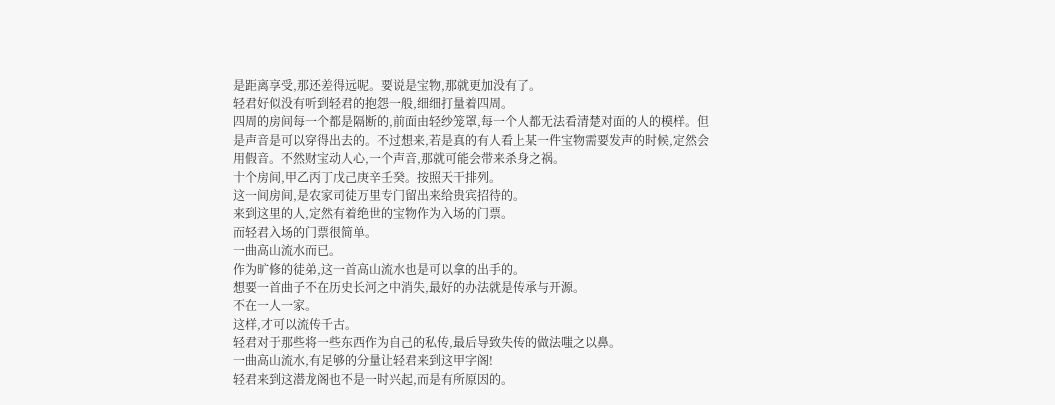是距离享受,那还差得远呢。要说是宝物,那就更加没有了。
轻君好似没有听到轻君的抱怨一般,细细打量着四周。
四周的房间每一个都是隔断的,前面由轻纱笼罩,每一个人都无法看清楚对面的人的模样。但是声音是可以穿得出去的。不过想来,若是真的有人看上某一件宝物需要发声的时候,定然会用假音。不然财宝动人心,一个声音,那就可能会带来杀身之祸。
十个房间,甲乙丙丁戊己庚辛壬癸。按照天干排列。
这一间房间,是农家司徒万里专门留出来给贵宾招待的。
来到这里的人,定然有着绝世的宝物作为入场的门票。
而轻君入场的门票很简单。
一曲高山流水而已。
作为旷修的徒弟,这一首高山流水也是可以拿的出手的。
想要一首曲子不在历史长河之中消失,最好的办法就是传承与开源。
不在一人一家。
这样,才可以流传千古。
轻君对于那些将一些东西作为自己的私传,最后导致失传的做法嗤之以鼻。
一曲高山流水,有足够的分量让轻君来到这甲字阁!
轻君来到这潜龙阁也不是一时兴起,而是有所原因的。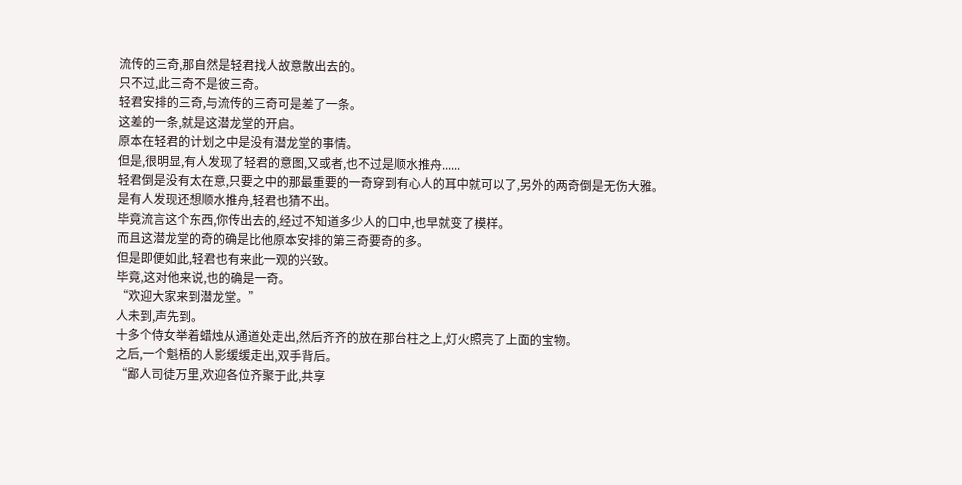流传的三奇,那自然是轻君找人故意散出去的。
只不过,此三奇不是彼三奇。
轻君安排的三奇,与流传的三奇可是差了一条。
这差的一条,就是这潜龙堂的开启。
原本在轻君的计划之中是没有潜龙堂的事情。
但是,很明显,有人发现了轻君的意图,又或者,也不过是顺水推舟......
轻君倒是没有太在意,只要之中的那最重要的一奇穿到有心人的耳中就可以了,另外的两奇倒是无伤大雅。
是有人发现还想顺水推舟,轻君也猜不出。
毕竟流言这个东西,你传出去的,经过不知道多少人的口中,也早就变了模样。
而且这潜龙堂的奇的确是比他原本安排的第三奇要奇的多。
但是即便如此,轻君也有来此一观的兴致。
毕竟,这对他来说,也的确是一奇。
“欢迎大家来到潜龙堂。”
人未到,声先到。
十多个侍女举着蜡烛从通道处走出,然后齐齐的放在那台柱之上,灯火照亮了上面的宝物。
之后,一个魁梧的人影缓缓走出,双手背后。
“鄙人司徒万里,欢迎各位齐聚于此,共享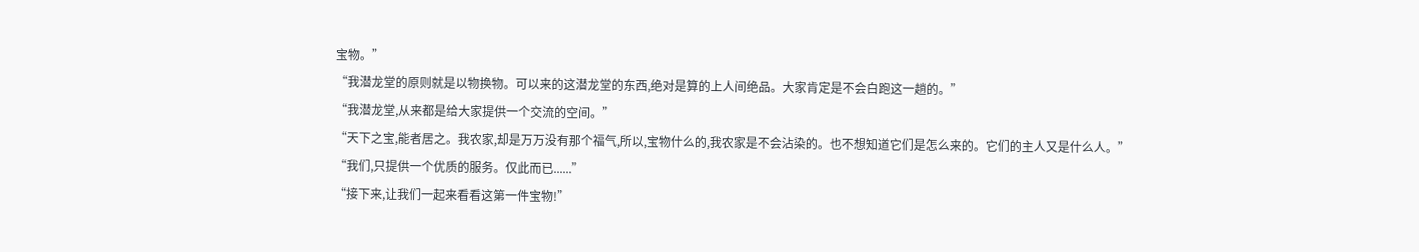宝物。”
“我潜龙堂的原则就是以物换物。可以来的这潜龙堂的东西,绝对是算的上人间绝品。大家肯定是不会白跑这一趟的。”
“我潜龙堂,从来都是给大家提供一个交流的空间。”
“天下之宝,能者居之。我农家,却是万万没有那个福气,所以,宝物什么的,我农家是不会沾染的。也不想知道它们是怎么来的。它们的主人又是什么人。”
“我们,只提供一个优质的服务。仅此而已......”
“接下来,让我们一起来看看这第一件宝物!”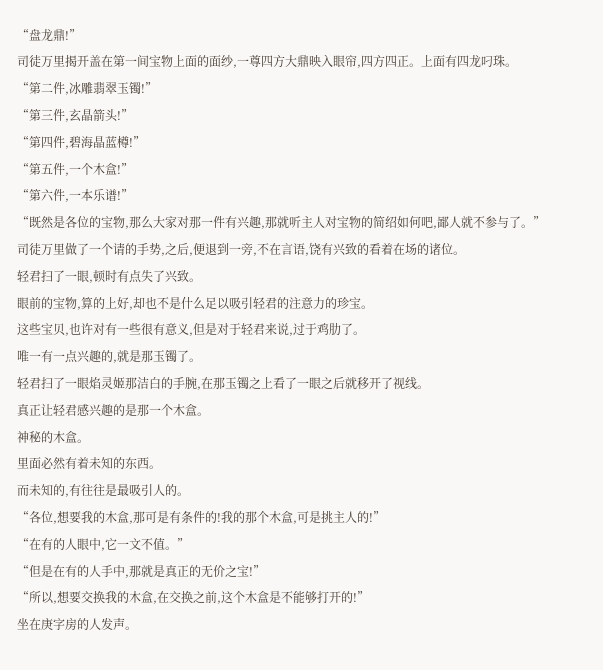“盘龙鼎!”
司徒万里揭开盖在第一间宝物上面的面纱,一尊四方大鼎映入眼帘,四方四正。上面有四龙叼珠。
“第二件,冰雕翡翠玉镯!”
“第三件,玄晶箭头!”
“第四件,碧海晶蓝樽!”
“第五件,一个木盒!”
“第六件,一本乐谱!”
“既然是各位的宝物,那么大家对那一件有兴趣,那就听主人对宝物的简绍如何吧,鄙人就不参与了。”
司徒万里做了一个请的手势,之后,便退到一旁,不在言语,饶有兴致的看着在场的诸位。
轻君扫了一眼,顿时有点失了兴致。
眼前的宝物,算的上好,却也不是什么足以吸引轻君的注意力的珍宝。
这些宝贝,也许对有一些很有意义,但是对于轻君来说,过于鸡肋了。
唯一有一点兴趣的,就是那玉镯了。
轻君扫了一眼焰灵姬那洁白的手腕,在那玉镯之上看了一眼之后就移开了视线。
真正让轻君感兴趣的是那一个木盒。
神秘的木盒。
里面必然有着未知的东西。
而未知的,有往往是最吸引人的。
“各位,想要我的木盒,那可是有条件的!我的那个木盒,可是挑主人的!”
“在有的人眼中,它一文不值。”
“但是在有的人手中,那就是真正的无价之宝!”
“所以,想要交换我的木盒,在交换之前,这个木盒是不能够打开的!”
坐在庚字房的人发声。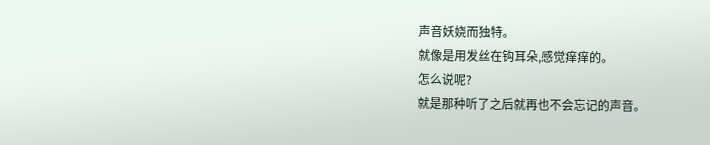声音妖娆而独特。
就像是用发丝在钩耳朵,感觉痒痒的。
怎么说呢?
就是那种听了之后就再也不会忘记的声音。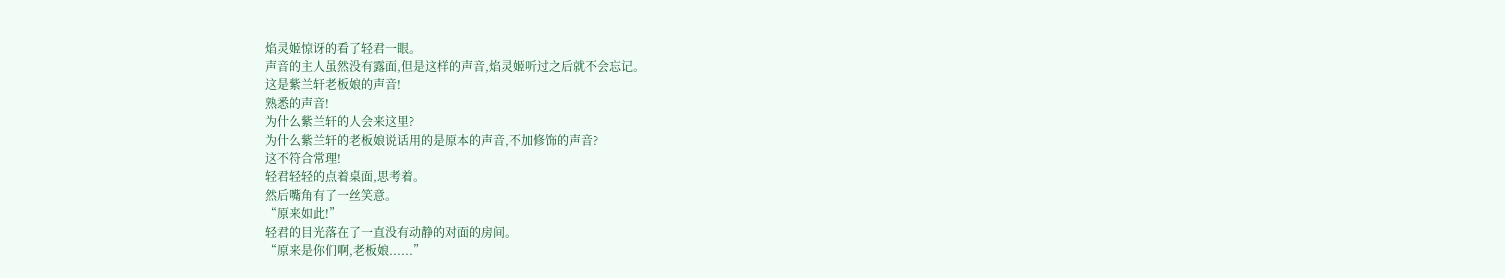焰灵姬惊讶的看了轻君一眼。
声音的主人虽然没有露面,但是这样的声音,焰灵姬听过之后就不会忘记。
这是紫兰轩老板娘的声音!
熟悉的声音!
为什么紫兰轩的人会来这里?
为什么紫兰轩的老板娘说话用的是原本的声音,不加修饰的声音?
这不符合常理!
轻君轻轻的点着桌面,思考着。
然后嘴角有了一丝笑意。
“原来如此!”
轻君的目光落在了一直没有动静的对面的房间。
“原来是你们啊,老板娘......”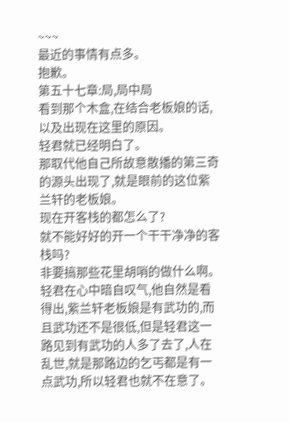~~~
最近的事情有点多。
抱歉。
第五十七章:局,局中局
看到那个木盒,在结合老板娘的话,以及出现在这里的原因。
轻君就已经明白了。
那取代他自己所故意散播的第三奇的源头出现了,就是眼前的这位紫兰轩的老板娘。
现在开客栈的都怎么了?
就不能好好的开一个干干净净的客栈吗?
非要搞那些花里胡哨的做什么啊。
轻君在心中暗自叹气,他自然是看得出,紫兰轩老板娘是有武功的,而且武功还不是很低,但是轻君这一路见到有武功的人多了去了,人在乱世,就是那路边的乞丐都是有一点武功,所以轻君也就不在意了。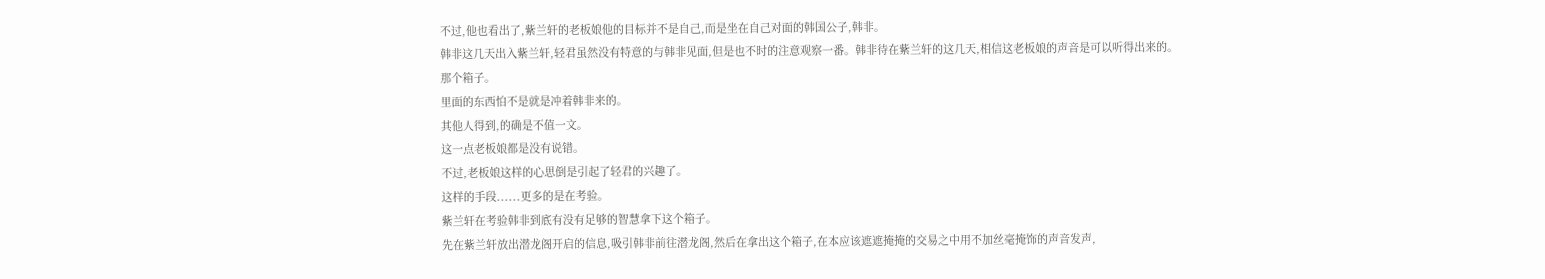不过,他也看出了,紫兰轩的老板娘他的目标并不是自己,而是坐在自己对面的韩国公子,韩非。
韩非这几天出入紫兰轩,轻君虽然没有特意的与韩非见面,但是也不时的注意观察一番。韩非待在紫兰轩的这几天,相信这老板娘的声音是可以听得出来的。
那个箱子。
里面的东西怕不是就是冲着韩非来的。
其他人得到,的确是不值一文。
这一点老板娘都是没有说错。
不过,老板娘这样的心思倒是引起了轻君的兴趣了。
这样的手段......更多的是在考验。
紫兰轩在考验韩非到底有没有足够的智慧拿下这个箱子。
先在紫兰轩放出潜龙阁开启的信息,吸引韩非前往潜龙阁,然后在拿出这个箱子,在本应该遮遮掩掩的交易之中用不加丝毫掩饰的声音发声,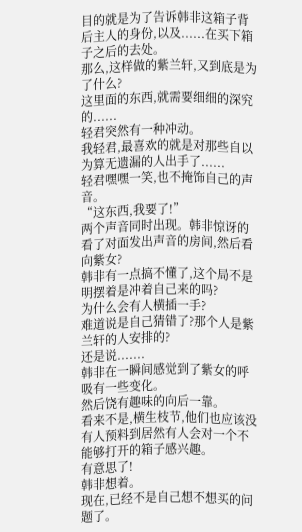目的就是为了告诉韩非这箱子背后主人的身份,以及......在买下箱子之后的去处。
那么,这样做的紫兰轩,又到底是为了什么?
这里面的东西,就需要细细的深究的......
轻君突然有一种冲动。
我轻君,最喜欢的就是对那些自以为算无遗漏的人出手了......
轻君嘿嘿一笑,也不掩饰自己的声音。
“这东西,我要了!”
两个声音同时出现。韩非惊讶的看了对面发出声音的房间,然后看向紫女?
韩非有一点搞不懂了,这个局不是明摆着是冲着自己来的吗?
为什么会有人横插一手?
难道说是自己猜错了?那个人是紫兰轩的人安排的?
还是说.......
韩非在一瞬间感觉到了紫女的呼吸有一些变化。
然后饶有趣味的向后一靠。
看来不是,横生枝节,他们也应该没有人预料到居然有人会对一个不能够打开的箱子感兴趣。
有意思了!
韩非想着。
现在,已经不是自己想不想买的问题了。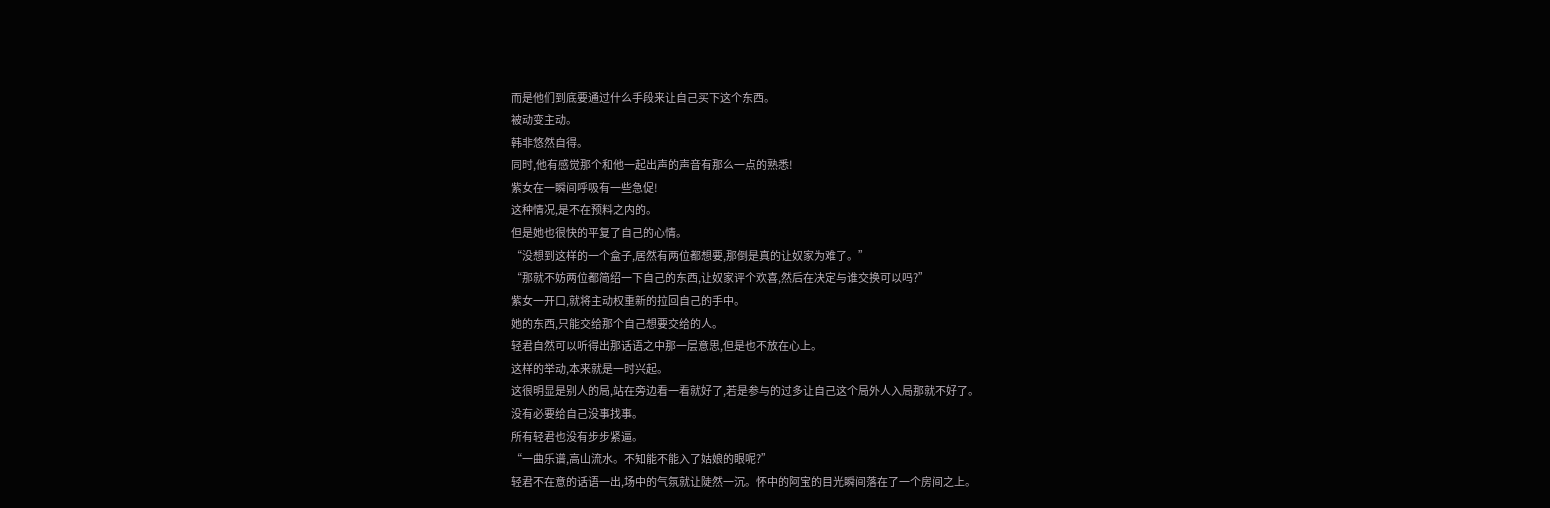而是他们到底要通过什么手段来让自己买下这个东西。
被动变主动。
韩非悠然自得。
同时,他有感觉那个和他一起出声的声音有那么一点的熟悉!
紫女在一瞬间呼吸有一些急促!
这种情况,是不在预料之内的。
但是她也很快的平复了自己的心情。
“没想到这样的一个盒子,居然有两位都想要,那倒是真的让奴家为难了。”
“那就不妨两位都简绍一下自己的东西,让奴家评个欢喜,然后在决定与谁交换可以吗?”
紫女一开口,就将主动权重新的拉回自己的手中。
她的东西,只能交给那个自己想要交给的人。
轻君自然可以听得出那话语之中那一层意思,但是也不放在心上。
这样的举动,本来就是一时兴起。
这很明显是别人的局,站在旁边看一看就好了,若是参与的过多让自己这个局外人入局那就不好了。
没有必要给自己没事找事。
所有轻君也没有步步紧逼。
“一曲乐谱,高山流水。不知能不能入了姑娘的眼呢?”
轻君不在意的话语一出,场中的气氛就让陡然一沉。怀中的阿宝的目光瞬间落在了一个房间之上。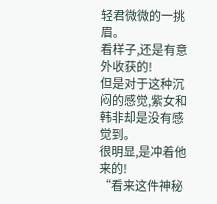轻君微微的一挑眉。
看样子,还是有意外收获的!
但是对于这种沉闷的感觉,紫女和韩非却是没有感觉到。
很明显,是冲着他来的!
“看来这件神秘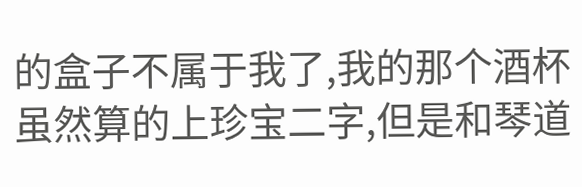的盒子不属于我了,我的那个酒杯虽然算的上珍宝二字,但是和琴道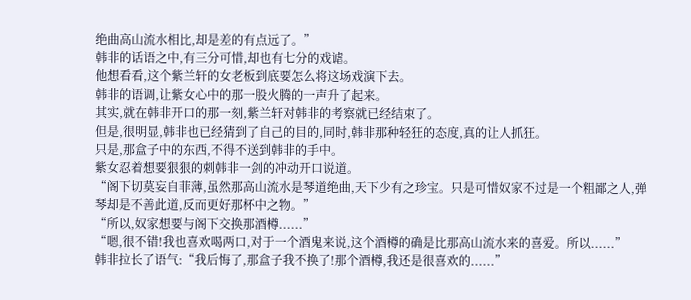绝曲高山流水相比,却是差的有点远了。”
韩非的话语之中,有三分可惜,却也有七分的戏谑。
他想看看,这个紫兰轩的女老板到底要怎么将这场戏演下去。
韩非的语调,让紫女心中的那一股火腾的一声升了起来。
其实,就在韩非开口的那一刻,紫兰轩对韩非的考察就已经结束了。
但是,很明显,韩非也已经猜到了自己的目的,同时,韩非那种轻狂的态度,真的让人抓狂。
只是,那盒子中的东西,不得不送到韩非的手中。
紫女忍着想要狠狠的刺韩非一剑的冲动开口说道。
“阁下切莫妄自菲薄,虽然那高山流水是琴道绝曲,天下少有之珍宝。只是可惜奴家不过是一个粗鄙之人,弹琴却是不善此道,反而更好那杯中之物。”
“所以,奴家想要与阁下交换那酒樽......”
“嗯,很不错!我也喜欢喝两口,对于一个酒鬼来说,这个酒樽的确是比那高山流水来的喜爱。所以......”
韩非拉长了语气:“我后悔了,那盒子我不换了!那个酒樽,我还是很喜欢的......”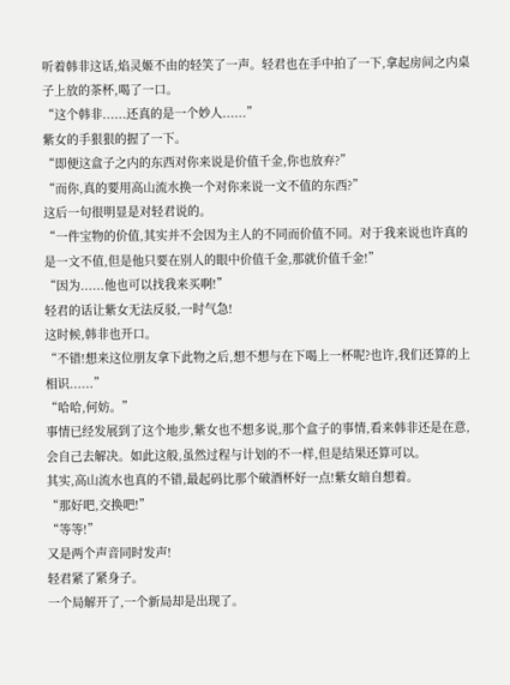听着韩非这话,焰灵姬不由的轻笑了一声。轻君也在手中拍了一下,拿起房间之内桌子上放的茶杯,喝了一口。
“这个韩非......还真的是一个妙人......”
紫女的手狠狠的握了一下。
“即便这盒子之内的东西对你来说是价值千金,你也放弃?”
“而你,真的要用高山流水换一个对你来说一文不值的东西?”
这后一句很明显是对轻君说的。
“一件宝物的价值,其实并不会因为主人的不同而价值不同。对于我来说也许真的是一文不值,但是他只要在别人的眼中价值千金,那就价值千金!”
“因为......他也可以找我来买啊!”
轻君的话让紫女无法反驳,一时气急!
这时候,韩非也开口。
“不错!想来这位朋友拿下此物之后,想不想与在下喝上一杯呢?也许,我们还算的上相识......”
“哈哈,何妨。”
事情已经发展到了这个地步,紫女也不想多说,那个盒子的事情,看来韩非还是在意,会自己去解决。如此这般,虽然过程与计划的不一样,但是结果还算可以。
其实,高山流水也真的不错,最起码比那个破酒杯好一点!紫女暗自想着。
“那好吧,交换吧!”
“等等!”
又是两个声音同时发声!
轻君紧了紧身子。
一个局解开了,一个新局却是出现了。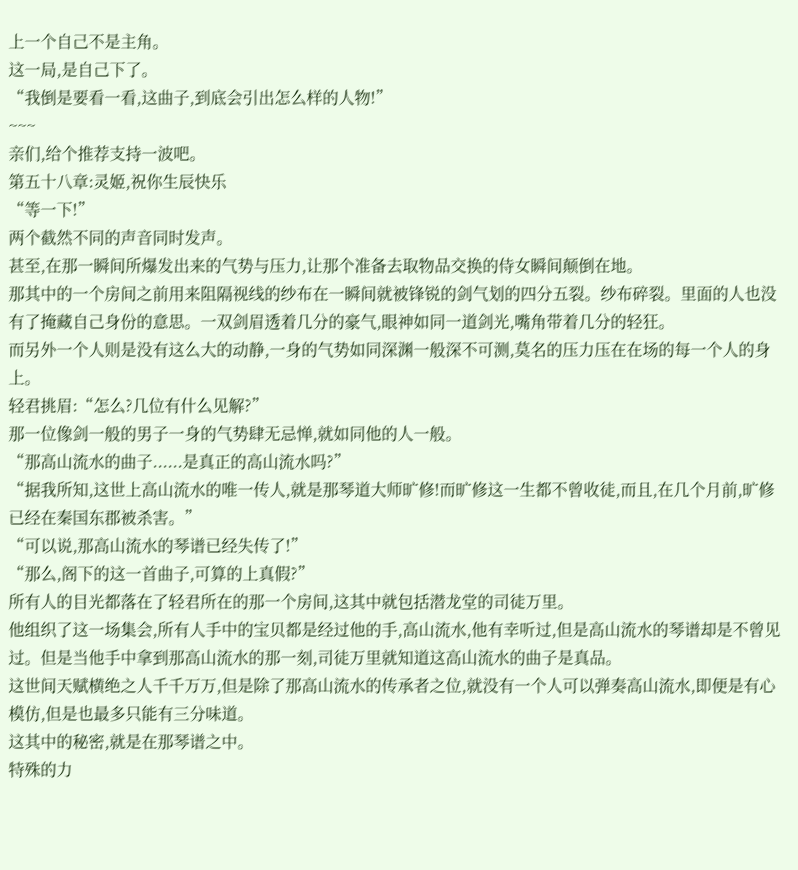上一个自己不是主角。
这一局,是自己下了。
“我倒是要看一看,这曲子,到底会引出怎么样的人物!”
~~~
亲们,给个推荐支持一波吧。
第五十八章:灵姬,祝你生辰快乐
“等一下!”
两个截然不同的声音同时发声。
甚至,在那一瞬间所爆发出来的气势与压力,让那个准备去取物品交换的侍女瞬间颠倒在地。
那其中的一个房间之前用来阻隔视线的纱布在一瞬间就被锋锐的剑气划的四分五裂。纱布碎裂。里面的人也没有了掩藏自己身份的意思。一双剑眉透着几分的豪气,眼神如同一道剑光,嘴角带着几分的轻狂。
而另外一个人则是没有这么大的动静,一身的气势如同深渊一般深不可测,莫名的压力压在在场的每一个人的身上。
轻君挑眉:“怎么?几位有什么见解?”
那一位像剑一般的男子一身的气势肆无忌惮,就如同他的人一般。
“那高山流水的曲子......是真正的高山流水吗?”
“据我所知,这世上高山流水的唯一传人,就是那琴道大师旷修!而旷修这一生都不曾收徒,而且,在几个月前,旷修已经在秦国东郡被杀害。”
“可以说,那高山流水的琴谱已经失传了!”
“那么,阁下的这一首曲子,可算的上真假?”
所有人的目光都落在了轻君所在的那一个房间,这其中就包括潜龙堂的司徒万里。
他组织了这一场集会,所有人手中的宝贝都是经过他的手,高山流水,他有幸听过,但是高山流水的琴谱却是不曾见过。但是当他手中拿到那高山流水的那一刻,司徒万里就知道这高山流水的曲子是真品。
这世间天赋横绝之人千千万万,但是除了那高山流水的传承者之位,就没有一个人可以弹奏高山流水,即便是有心模仿,但是也最多只能有三分味道。
这其中的秘密,就是在那琴谱之中。
特殊的力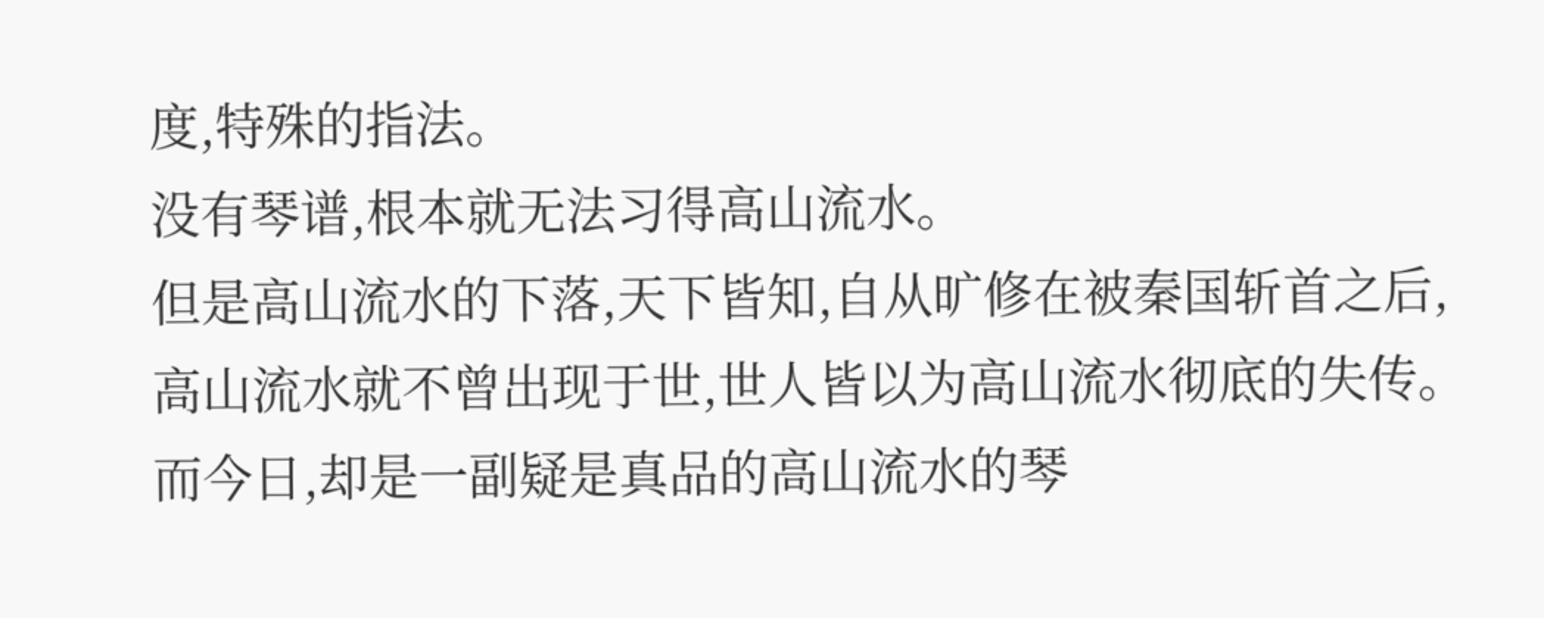度,特殊的指法。
没有琴谱,根本就无法习得高山流水。
但是高山流水的下落,天下皆知,自从旷修在被秦国斩首之后,高山流水就不曾出现于世,世人皆以为高山流水彻底的失传。
而今日,却是一副疑是真品的高山流水的琴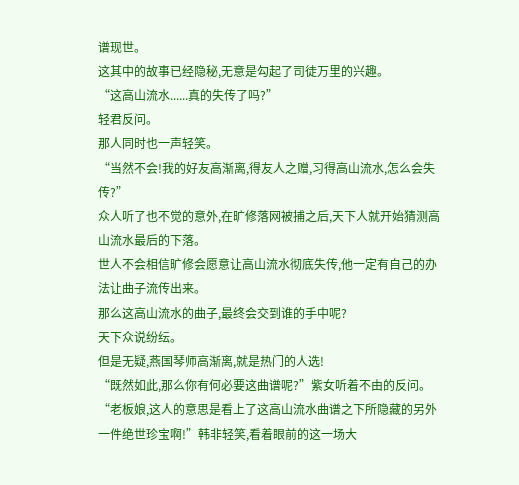谱现世。
这其中的故事已经隐秘,无意是勾起了司徒万里的兴趣。
“这高山流水......真的失传了吗?”
轻君反问。
那人同时也一声轻笑。
“当然不会!我的好友高渐离,得友人之赠,习得高山流水,怎么会失传?”
众人听了也不觉的意外,在旷修落网被捕之后,天下人就开始猜测高山流水最后的下落。
世人不会相信旷修会愿意让高山流水彻底失传,他一定有自己的办法让曲子流传出来。
那么这高山流水的曲子,最终会交到谁的手中呢?
天下众说纷纭。
但是无疑,燕国琴师高渐离,就是热门的人选!
“既然如此,那么你有何必要这曲谱呢?”紫女听着不由的反问。
“老板娘,这人的意思是看上了这高山流水曲谱之下所隐藏的另外一件绝世珍宝啊!”韩非轻笑,看着眼前的这一场大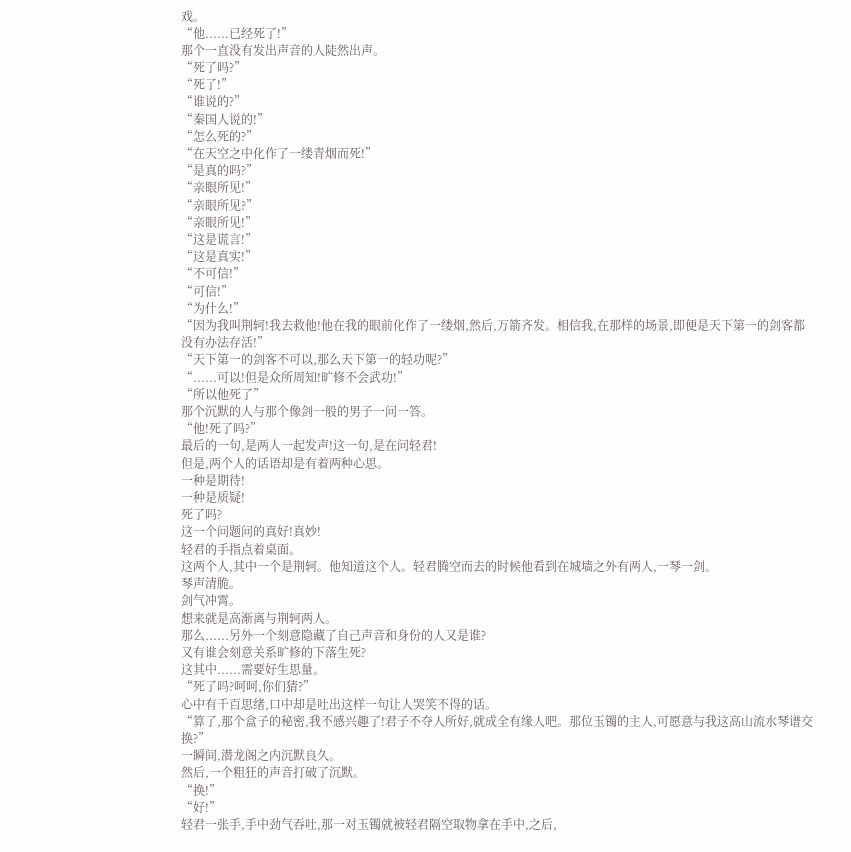戏。
“他......已经死了!”
那个一直没有发出声音的人陡然出声。
“死了吗?”
“死了!”
“谁说的?”
“秦国人说的!”
“怎么死的?”
“在天空之中化作了一缕青烟而死!”
“是真的吗?”
“亲眼所见!”
“亲眼所见?”
“亲眼所见!”
“这是谎言!”
“这是真实!”
“不可信!”
“可信!”
“为什么!”
“因为我叫荆轲!我去救他!他在我的眼前化作了一缕烟,然后,万箭齐发。相信我,在那样的场景,即便是天下第一的剑客都没有办法存活!”
“天下第一的剑客不可以,那么天下第一的轻功呢?”
“......可以!但是众所周知!旷修不会武功!”
“所以他死了”
那个沉默的人与那个像剑一般的男子一问一答。
“他!死了吗?”
最后的一句,是两人一起发声!这一句,是在问轻君!
但是,两个人的话语却是有着两种心思。
一种是期待!
一种是质疑!
死了吗?
这一个问题问的真好!真妙!
轻君的手指点着桌面。
这两个人,其中一个是荆轲。他知道这个人。轻君腾空而去的时候他看到在城墙之外有两人,一琴一剑。
琴声清脆。
剑气冲霄。
想来就是高渐离与荆轲两人。
那么......另外一个刻意隐藏了自己声音和身份的人又是谁?
又有谁会刻意关系旷修的下落生死?
这其中......需要好生思量。
“死了吗?呵呵,你们猜?”
心中有千百思绪,口中却是吐出这样一句让人哭笑不得的话。
“算了,那个盒子的秘密,我不感兴趣了!君子不夺人所好,就成全有缘人吧。那位玉镯的主人,可愿意与我这高山流水琴谱交换?”
一瞬间,潜龙阁之内沉默良久。
然后,一个粗狂的声音打破了沉默。
“换!”
“好!”
轻君一张手,手中劲气吞吐,那一对玉镯就被轻君隔空取物拿在手中,之后,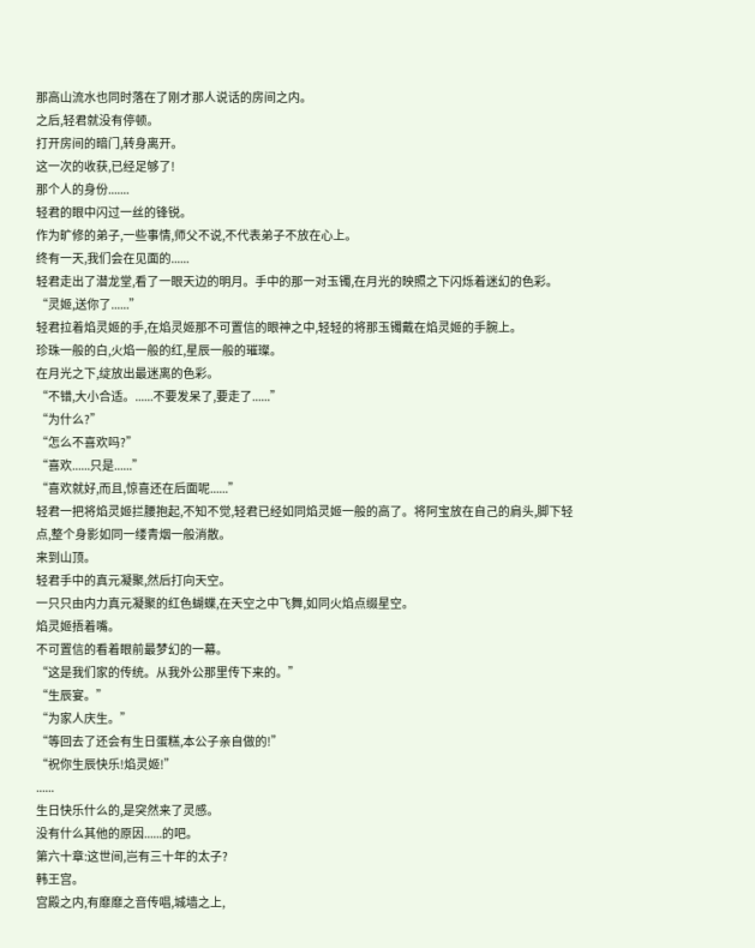那高山流水也同时落在了刚才那人说话的房间之内。
之后,轻君就没有停顿。
打开房间的暗门,转身离开。
这一次的收获,已经足够了!
那个人的身份.......
轻君的眼中闪过一丝的锋锐。
作为旷修的弟子,一些事情,师父不说,不代表弟子不放在心上。
终有一天,我们会在见面的......
轻君走出了潜龙堂,看了一眼天边的明月。手中的那一对玉镯,在月光的映照之下闪烁着迷幻的色彩。
“灵姬,送你了......”
轻君拉着焰灵姬的手,在焰灵姬那不可置信的眼神之中,轻轻的将那玉镯戴在焰灵姬的手腕上。
珍珠一般的白,火焰一般的红,星辰一般的璀璨。
在月光之下,绽放出最迷离的色彩。
“不错,大小合适。......不要发呆了,要走了......”
“为什么?”
“怎么不喜欢吗?”
“喜欢......只是......”
“喜欢就好,而且,惊喜还在后面呢......”
轻君一把将焰灵姬拦腰抱起,不知不觉,轻君已经如同焰灵姬一般的高了。将阿宝放在自己的肩头,脚下轻点,整个身影如同一缕青烟一般消散。
来到山顶。
轻君手中的真元凝聚,然后打向天空。
一只只由内力真元凝聚的红色蝴蝶,在天空之中飞舞,如同火焰点缀星空。
焰灵姬捂着嘴。
不可置信的看着眼前最梦幻的一幕。
“这是我们家的传统。从我外公那里传下来的。”
“生辰宴。”
“为家人庆生。”
“等回去了还会有生日蛋糕,本公子亲自做的!”
“祝你生辰快乐!焰灵姬!”
......
生日快乐什么的,是突然来了灵感。
没有什么其他的原因......的吧。
第六十章:这世间,岂有三十年的太子?
韩王宫。
宫殿之内,有靡靡之音传唱,城墙之上,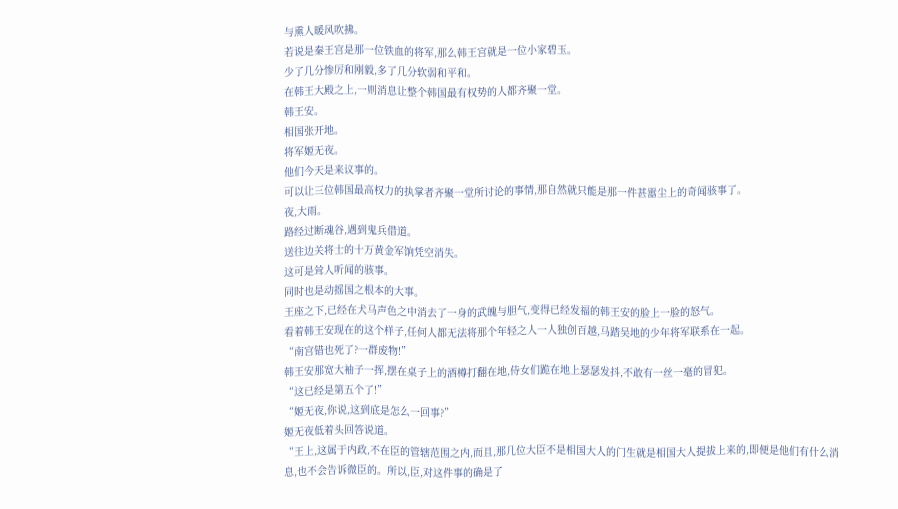与熏人暖风吹拂。
若说是秦王宫是那一位铁血的将军,那么韩王宫就是一位小家碧玉。
少了几分惨厉和刚毅,多了几分软弱和平和。
在韩王大殿之上,一则消息让整个韩国最有权势的人都齐聚一堂。
韩王安。
相国张开地。
将军姬无夜。
他们今天是来议事的。
可以让三位韩国最高权力的执掌者齐聚一堂所讨论的事情,那自然就只能是那一件甚嚣尘上的奇闻骇事了。
夜,大雨。
路经过断魂谷,遇到鬼兵借道。
送往边关将士的十万黄金军饷凭空消失。
这可是耸人听闻的骇事。
同时也是动摇国之根本的大事。
王座之下,已经在犬马声色之中消去了一身的武魄与胆气,变得已经发福的韩王安的脸上一脸的怒气。
看着韩王安现在的这个样子,任何人都无法将那个年轻之人一人独创百越,马踏吴地的少年将军联系在一起。
“南宫错也死了?一群废物!”
韩王安那宽大袖子一挥,摆在桌子上的酒樽打翻在地,侍女们跪在地上瑟瑟发抖,不敢有一丝一毫的冒犯。
“这已经是第五个了!”
“姬无夜,你说,这到底是怎么一回事?”
姬无夜低着头回答说道。
“王上,这属于内政,不在臣的管辖范围之内,而且,那几位大臣不是相国大人的门生就是相国大人提拔上来的,即便是他们有什么消息,也不会告诉微臣的。所以,臣,对这件事的确是了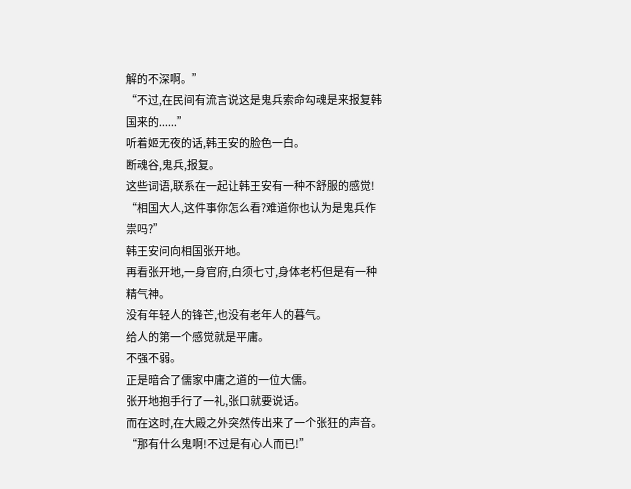解的不深啊。”
“不过,在民间有流言说这是鬼兵索命勾魂是来报复韩国来的......”
听着姬无夜的话,韩王安的脸色一白。
断魂谷,鬼兵,报复。
这些词语,联系在一起让韩王安有一种不舒服的感觉!
“相国大人,这件事你怎么看?难道你也认为是鬼兵作祟吗?”
韩王安问向相国张开地。
再看张开地,一身官府,白须七寸,身体老朽但是有一种精气神。
没有年轻人的锋芒,也没有老年人的暮气。
给人的第一个感觉就是平庸。
不强不弱。
正是暗合了儒家中庸之道的一位大儒。
张开地抱手行了一礼,张口就要说话。
而在这时,在大殿之外突然传出来了一个张狂的声音。
“那有什么鬼啊!不过是有心人而已!”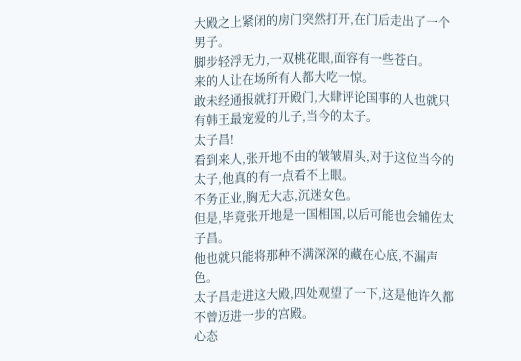大殿之上紧闭的房门突然打开,在门后走出了一个男子。
脚步轻浮无力,一双桃花眼,面容有一些苍白。
来的人让在场所有人都大吃一惊。
敢未经通报就打开殿门,大肆评论国事的人也就只有韩王最宠爱的儿子,当今的太子。
太子昌!
看到来人,张开地不由的皱皱眉头,对于这位当今的太子,他真的有一点看不上眼。
不务正业,胸无大志,沉迷女色。
但是,毕竟张开地是一国相国,以后可能也会辅佐太子昌。
他也就只能将那种不满深深的藏在心底,不漏声色。
太子昌走进这大殿,四处观望了一下,这是他许久都不曾迈进一步的宫殿。
心态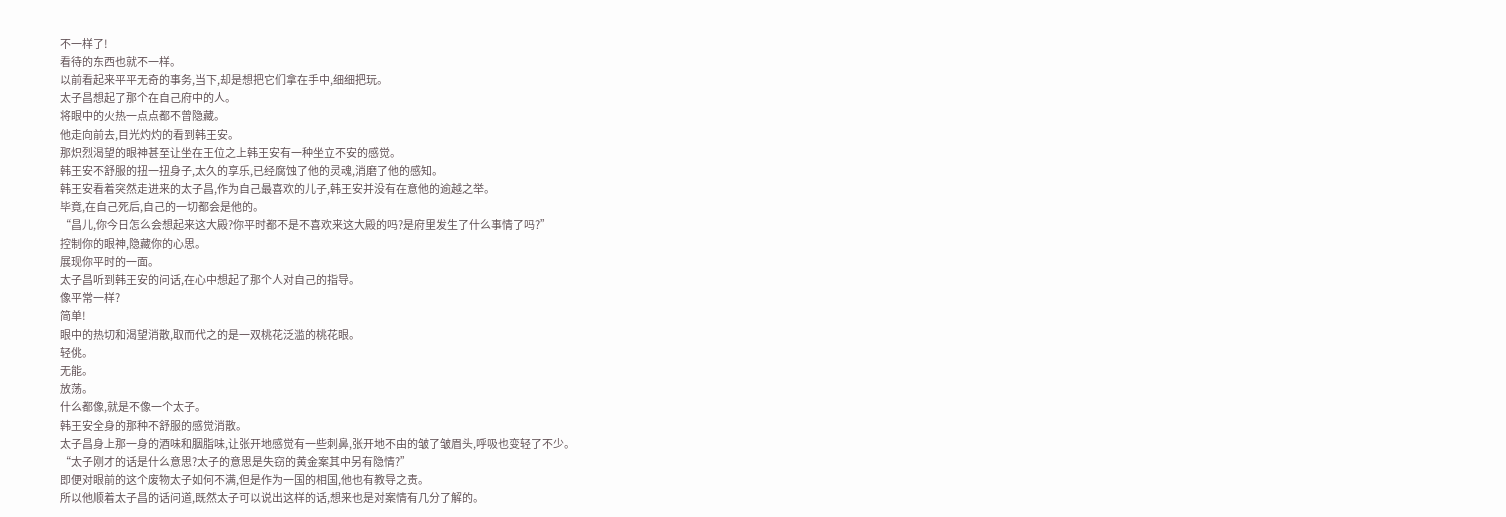不一样了!
看待的东西也就不一样。
以前看起来平平无奇的事务,当下,却是想把它们拿在手中,细细把玩。
太子昌想起了那个在自己府中的人。
将眼中的火热一点点都不曾隐藏。
他走向前去,目光灼灼的看到韩王安。
那炽烈渴望的眼神甚至让坐在王位之上韩王安有一种坐立不安的感觉。
韩王安不舒服的扭一扭身子,太久的享乐,已经腐蚀了他的灵魂,消磨了他的感知。
韩王安看着突然走进来的太子昌,作为自己最喜欢的儿子,韩王安并没有在意他的逾越之举。
毕竟,在自己死后,自己的一切都会是他的。
“昌儿,你今日怎么会想起来这大殿?你平时都不是不喜欢来这大殿的吗?是府里发生了什么事情了吗?”
控制你的眼神,隐藏你的心思。
展现你平时的一面。
太子昌听到韩王安的问话,在心中想起了那个人对自己的指导。
像平常一样?
简单!
眼中的热切和渴望消散,取而代之的是一双桃花泛滥的桃花眼。
轻佻。
无能。
放荡。
什么都像,就是不像一个太子。
韩王安全身的那种不舒服的感觉消散。
太子昌身上那一身的酒味和胭脂味,让张开地感觉有一些刺鼻,张开地不由的皱了皱眉头,呼吸也变轻了不少。
“太子刚才的话是什么意思?太子的意思是失窃的黄金案其中另有隐情?”
即便对眼前的这个废物太子如何不满,但是作为一国的相国,他也有教导之责。
所以他顺着太子昌的话问道,既然太子可以说出这样的话,想来也是对案情有几分了解的。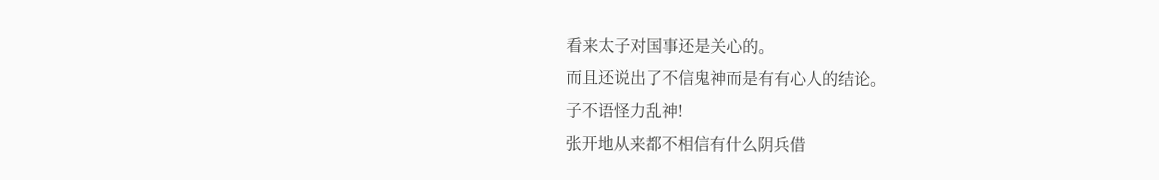看来太子对国事还是关心的。
而且还说出了不信鬼神而是有有心人的结论。
子不语怪力乱神!
张开地从来都不相信有什么阴兵借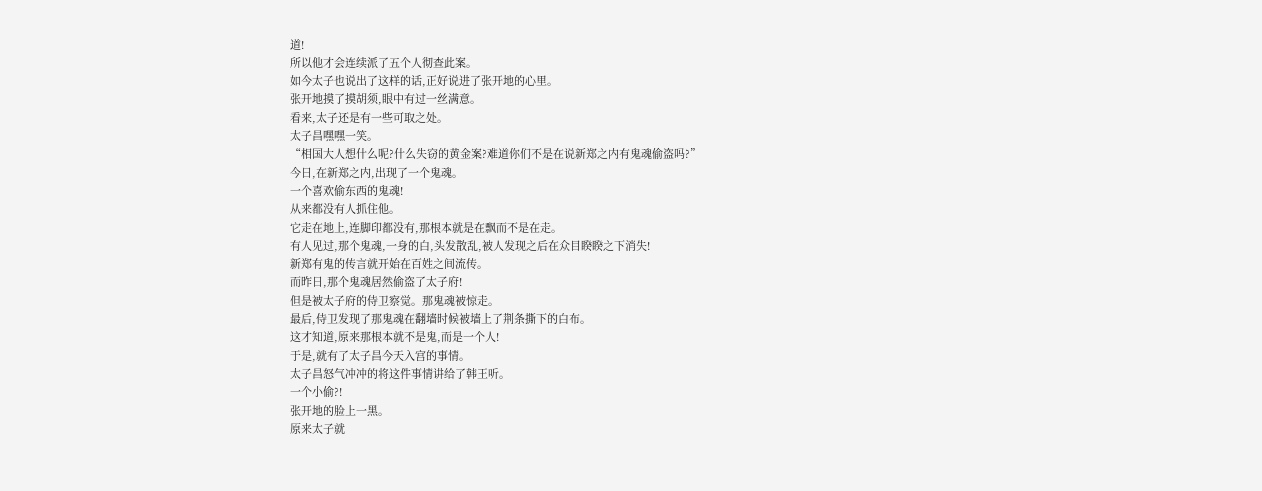道!
所以他才会连续派了五个人彻查此案。
如今太子也说出了这样的话,正好说进了张开地的心里。
张开地摸了摸胡须,眼中有过一丝满意。
看来,太子还是有一些可取之处。
太子昌嘿嘿一笑。
“相国大人想什么呢?什么失窃的黄金案?难道你们不是在说新郑之内有鬼魂偷盗吗?”
今日,在新郑之内,出现了一个鬼魂。
一个喜欢偷东西的鬼魂!
从来都没有人抓住他。
它走在地上,连脚印都没有,那根本就是在飘而不是在走。
有人见过,那个鬼魂,一身的白,头发散乱,被人发现之后在众目睽睽之下消失!
新郑有鬼的传言就开始在百姓之间流传。
而昨日,那个鬼魂居然偷盗了太子府!
但是被太子府的侍卫察觉。那鬼魂被惊走。
最后,侍卫发现了那鬼魂在翻墙时候被墙上了荆条撕下的白布。
这才知道,原来那根本就不是鬼,而是一个人!
于是,就有了太子昌今天入宫的事情。
太子昌怒气冲冲的将这件事情讲给了韩王听。
一个小偷?!
张开地的脸上一黑。
原来太子就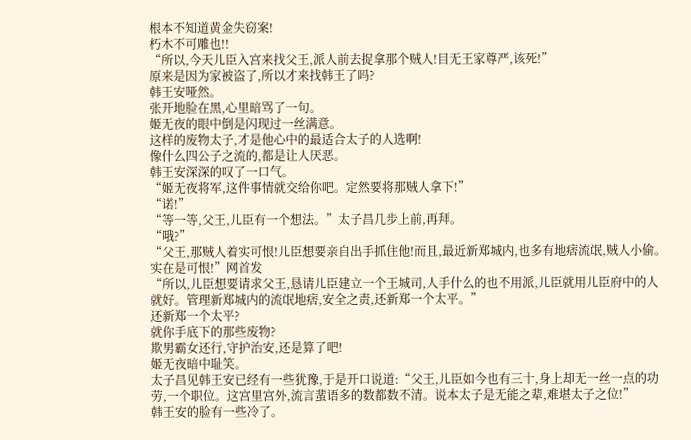根本不知道黄金失窃案!
朽木不可雕也!!
“所以,今天儿臣入宫来找父王,派人前去捉拿那个贼人!目无王家尊严,该死!”
原来是因为家被盗了,所以才来找韩王了吗?
韩王安哑然。
张开地脸在黑,心里暗骂了一句。
姬无夜的眼中倒是闪现过一丝满意。
这样的废物太子,才是他心中的最适合太子的人选啊!
像什么四公子之流的,都是让人厌恶。
韩王安深深的叹了一口气。
“姬无夜将军,这件事情就交给你吧。定然要将那贼人拿下!”
“诺!”
“等一等,父王,儿臣有一个想法。”太子昌几步上前,再拜。
“哦?”
“父王,那贼人着实可恨!儿臣想要亲自出手抓住他!而且,最近新郑城内,也多有地痞流氓,贼人小偷。实在是可恨!”网首发
“所以,儿臣想要请求父王,恳请儿臣建立一个王城司,人手什么的也不用派,儿臣就用儿臣府中的人就好。管理新郑城内的流氓地痞,安全之责,还新郑一个太平。”
还新郑一个太平?
就你手底下的那些废物?
欺男霸女还行,守护治安,还是算了吧!
姬无夜暗中耻笑。
太子昌见韩王安已经有一些犹豫,于是开口说道:“父王,儿臣如今也有三十,身上却无一丝一点的功劳,一个职位。这宫里宫外,流言蜚语多的数都数不清。说本太子是无能之辈,难堪太子之位!”
韩王安的脸有一些冷了。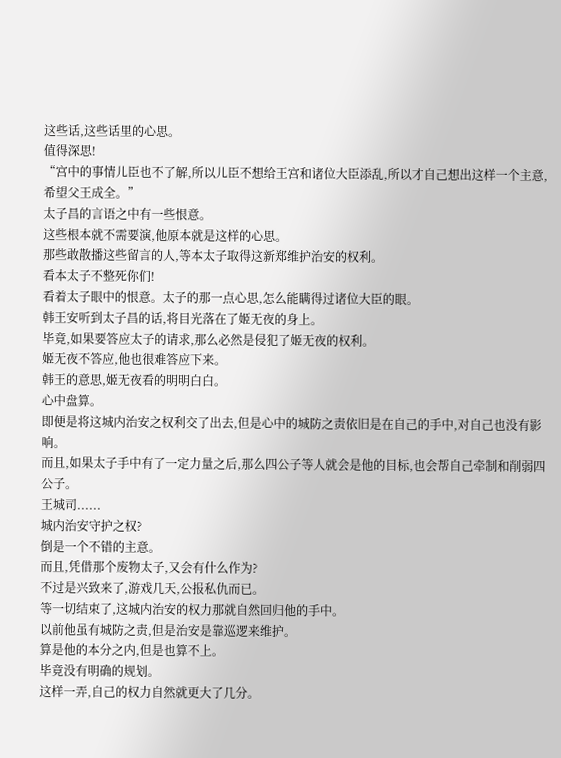这些话,这些话里的心思。
值得深思!
“宫中的事情儿臣也不了解,所以儿臣不想给王宫和诸位大臣添乱,所以才自己想出这样一个主意,希望父王成全。”
太子昌的言语之中有一些恨意。
这些根本就不需要演,他原本就是这样的心思。
那些敢散播这些留言的人,等本太子取得这新郑维护治安的权利。
看本太子不整死你们!
看着太子眼中的恨意。太子的那一点心思,怎么能瞒得过诸位大臣的眼。
韩王安听到太子昌的话,将目光落在了姬无夜的身上。
毕竟,如果要答应太子的请求,那么必然是侵犯了姬无夜的权利。
姬无夜不答应,他也很难答应下来。
韩王的意思,姬无夜看的明明白白。
心中盘算。
即便是将这城内治安之权利交了出去,但是心中的城防之责依旧是在自己的手中,对自己也没有影响。
而且,如果太子手中有了一定力量之后,那么四公子等人就会是他的目标,也会帮自己牵制和削弱四公子。
王城司......
城内治安守护之权?
倒是一个不错的主意。
而且,凭借那个废物太子,又会有什么作为?
不过是兴致来了,游戏几天,公报私仇而已。
等一切结束了,这城内治安的权力那就自然回归他的手中。
以前他虽有城防之责,但是治安是靠巡逻来维护。
算是他的本分之内,但是也算不上。
毕竟没有明确的规划。
这样一弄,自己的权力自然就更大了几分。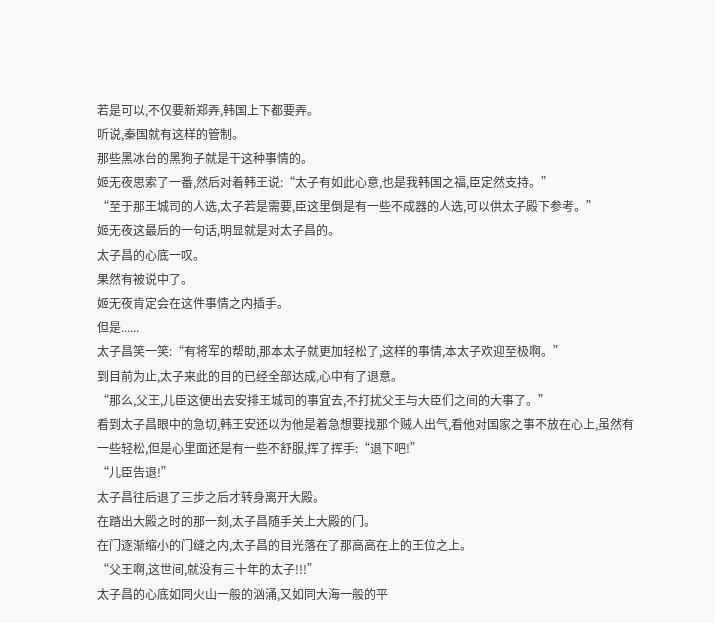若是可以,不仅要新郑弄,韩国上下都要弄。
听说,秦国就有这样的管制。
那些黑冰台的黑狗子就是干这种事情的。
姬无夜思索了一番,然后对着韩王说:“太子有如此心意,也是我韩国之福,臣定然支持。”
“至于那王城司的人选,太子若是需要,臣这里倒是有一些不成器的人选,可以供太子殿下参考。”
姬无夜这最后的一句话,明显就是对太子昌的。
太子昌的心底一叹。
果然有被说中了。
姬无夜肯定会在这件事情之内插手。
但是......
太子昌笑一笑:“有将军的帮助,那本太子就更加轻松了,这样的事情,本太子欢迎至极啊。”
到目前为止,太子来此的目的已经全部达成,心中有了退意。
“那么,父王,儿臣这便出去安排王城司的事宜去,不打扰父王与大臣们之间的大事了。”
看到太子昌眼中的急切,韩王安还以为他是着急想要找那个贼人出气,看他对国家之事不放在心上,虽然有一些轻松,但是心里面还是有一些不舒服,挥了挥手:“退下吧!”
“儿臣告退!”
太子昌往后退了三步之后才转身离开大殿。
在踏出大殿之时的那一刻,太子昌随手关上大殿的门。
在门逐渐缩小的门缝之内,太子昌的目光落在了那高高在上的王位之上。
“父王啊,这世间,就没有三十年的太子!!!”
太子昌的心底如同火山一般的汹涌,又如同大海一般的平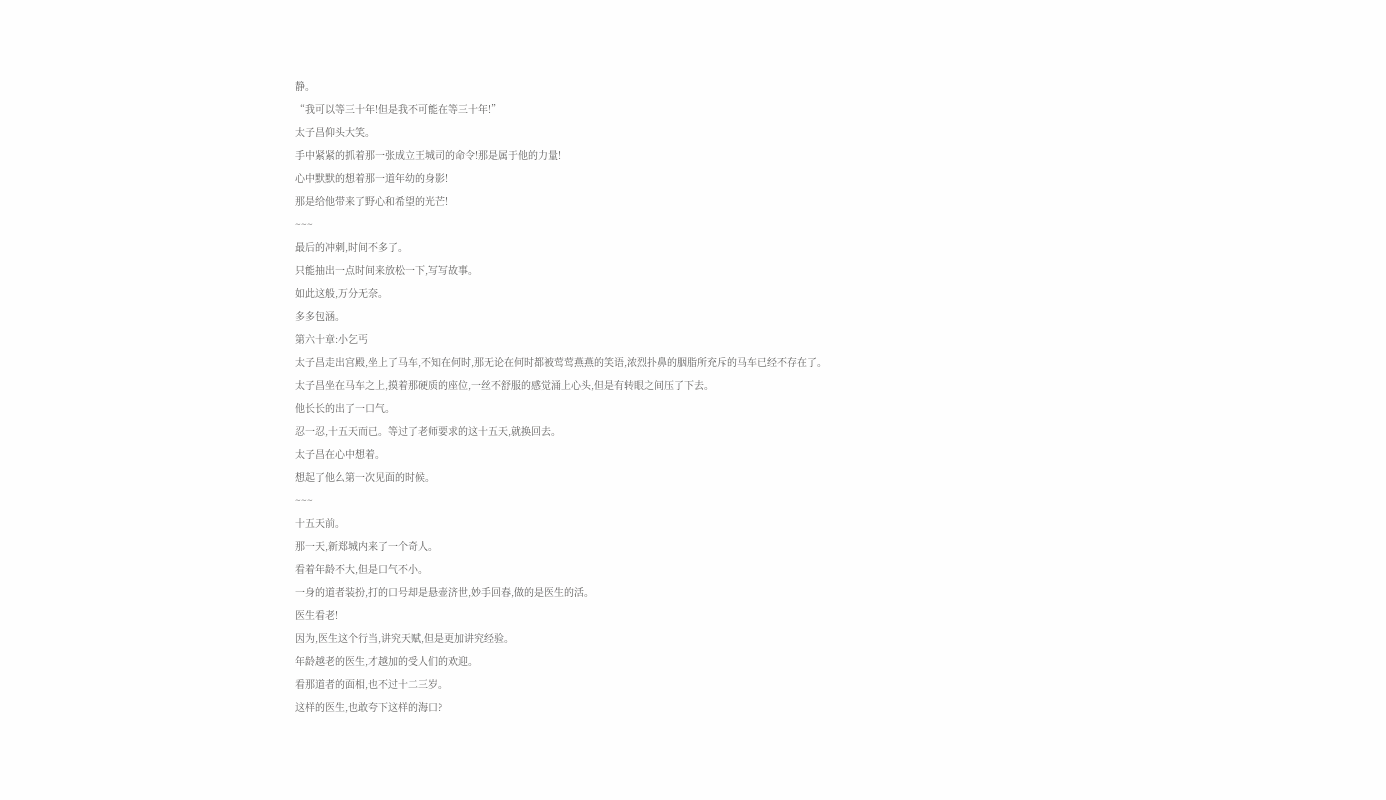静。
“我可以等三十年!但是我不可能在等三十年!”
太子昌仰头大笑。
手中紧紧的抓着那一张成立王城司的命令!那是属于他的力量!
心中默默的想着那一道年幼的身影!
那是给他带来了野心和希望的光芒!
~~~
最后的冲刺,时间不多了。
只能抽出一点时间来放松一下,写写故事。
如此这般,万分无奈。
多多包涵。
第六十章:小乞丐
太子昌走出宫殿,坐上了马车,不知在何时,那无论在何时都被莺莺燕燕的笑语,浓烈扑鼻的胭脂所充斥的马车已经不存在了。
太子昌坐在马车之上,摸着那硬质的座位,一丝不舒服的感觉涌上心头,但是有转眼之间压了下去。
他长长的出了一口气。
忍一忍,十五天而已。等过了老师要求的这十五天,就换回去。
太子昌在心中想着。
想起了他么第一次见面的时候。
~~~
十五天前。
那一天,新郑城内来了一个奇人。
看着年龄不大,但是口气不小。
一身的道者装扮,打的口号却是悬壶济世,妙手回春,做的是医生的活。
医生看老!
因为,医生这个行当,讲究天赋,但是更加讲究经验。
年龄越老的医生,才越加的受人们的欢迎。
看那道者的面相,也不过十二三岁。
这样的医生,也敢夸下这样的海口?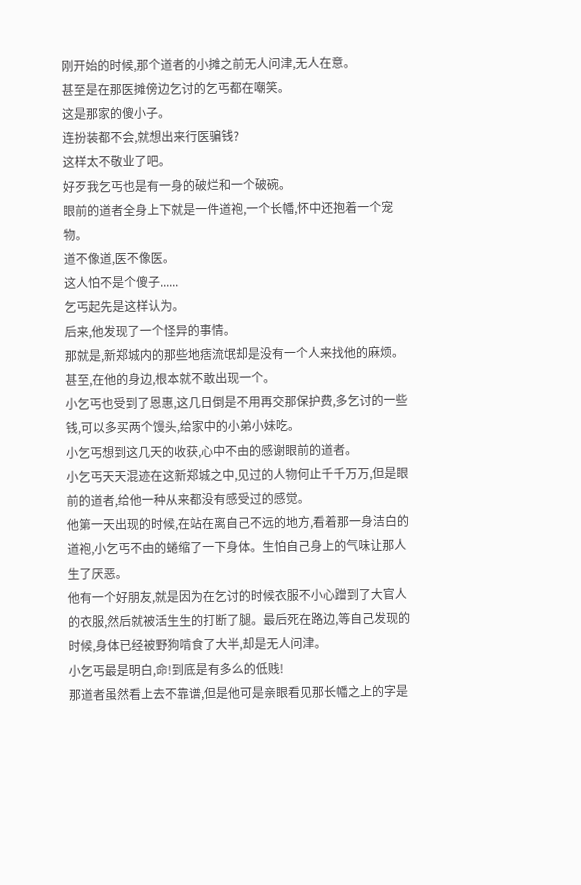刚开始的时候,那个道者的小摊之前无人问津,无人在意。
甚至是在那医摊傍边乞讨的乞丐都在嘲笑。
这是那家的傻小子。
连扮装都不会,就想出来行医骗钱?
这样太不敬业了吧。
好歹我乞丐也是有一身的破烂和一个破碗。
眼前的道者全身上下就是一件道袍,一个长幡,怀中还抱着一个宠物。
道不像道,医不像医。
这人怕不是个傻子......
乞丐起先是这样认为。
后来,他发现了一个怪异的事情。
那就是,新郑城内的那些地痞流氓却是没有一个人来找他的麻烦。
甚至,在他的身边,根本就不敢出现一个。
小乞丐也受到了恩惠,这几日倒是不用再交那保护费,多乞讨的一些钱,可以多买两个馒头,给家中的小弟小妹吃。
小乞丐想到这几天的收获,心中不由的感谢眼前的道者。
小乞丐天天混迹在这新郑城之中,见过的人物何止千千万万,但是眼前的道者,给他一种从来都没有感受过的感觉。
他第一天出现的时候,在站在离自己不远的地方,看着那一身洁白的道袍,小乞丐不由的蜷缩了一下身体。生怕自己身上的气味让那人生了厌恶。
他有一个好朋友,就是因为在乞讨的时候衣服不小心蹭到了大官人的衣服,然后就被活生生的打断了腿。最后死在路边,等自己发现的时候,身体已经被野狗啃食了大半,却是无人问津。
小乞丐最是明白,命!到底是有多么的低贱!
那道者虽然看上去不靠谱,但是他可是亲眼看见那长幡之上的字是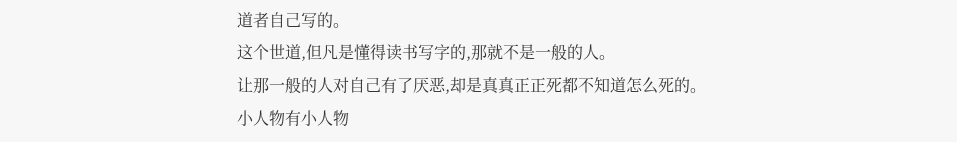道者自己写的。
这个世道,但凡是懂得读书写字的,那就不是一般的人。
让那一般的人对自己有了厌恶,却是真真正正死都不知道怎么死的。
小人物有小人物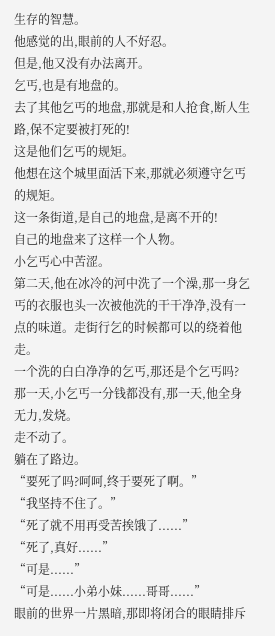生存的智慧。
他感觉的出,眼前的人不好忍。
但是,他又没有办法离开。
乞丐,也是有地盘的。
去了其他乞丐的地盘,那就是和人抢食,断人生路,保不定要被打死的!
这是他们乞丐的规矩。
他想在这个城里面活下来,那就必须遵守乞丐的规矩。
这一条街道,是自己的地盘,是离不开的!
自己的地盘来了这样一个人物。
小乞丐心中苦涩。
第二天,他在冰冷的河中洗了一个澡,那一身乞丐的衣服也头一次被他洗的干干净净,没有一点的味道。走街行乞的时候都可以的绕着他走。
一个洗的白白净净的乞丐,那还是个乞丐吗?
那一天,小乞丐一分钱都没有,那一天,他全身无力,发烧。
走不动了。
躺在了路边。
“要死了吗?呵呵,终于要死了啊。”
“我坚持不住了。”
“死了就不用再受苦挨饿了......”
“死了,真好......”
“可是......”
“可是......小弟小妹......哥哥......”
眼前的世界一片黑暗,那即将闭合的眼睛排斥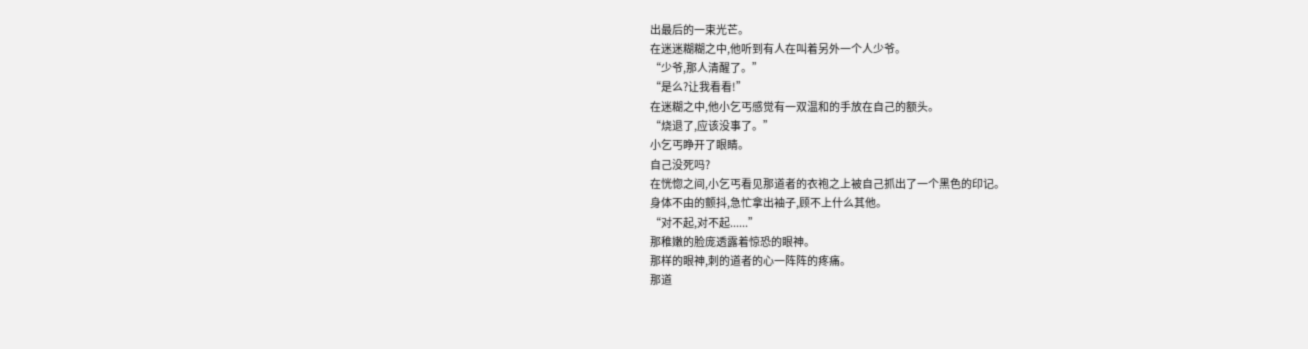出最后的一束光芒。
在迷迷糊糊之中,他听到有人在叫着另外一个人少爷。
“少爷,那人清醒了。”
“是么?让我看看!”
在迷糊之中,他小乞丐感觉有一双温和的手放在自己的额头。
“烧退了,应该没事了。”
小乞丐睁开了眼睛。
自己没死吗?
在恍惚之间,小乞丐看见那道者的衣袍之上被自己抓出了一个黑色的印记。
身体不由的颤抖,急忙拿出袖子,顾不上什么其他。
“对不起,对不起......”
那稚嫩的脸庞透露着惊恐的眼神。
那样的眼神,刺的道者的心一阵阵的疼痛。
那道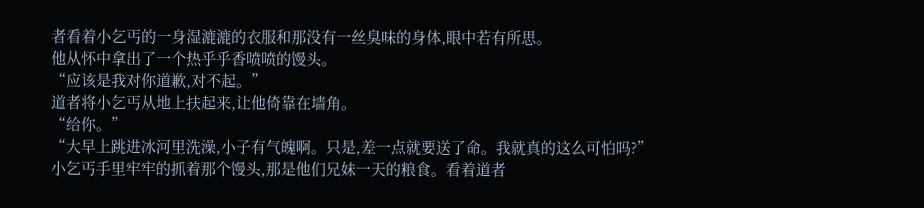者看着小乞丐的一身湿漉漉的衣服和那没有一丝臭味的身体,眼中若有所思。
他从怀中拿出了一个热乎乎香喷喷的馒头。
“应该是我对你道歉,对不起。”
道者将小乞丐从地上扶起来,让他倚靠在墙角。
“给你。”
“大早上跳进冰河里洗澡,小子有气魄啊。只是,差一点就要送了命。我就真的这么可怕吗?”
小乞丐手里牢牢的抓着那个馒头,那是他们兄妹一天的粮食。看着道者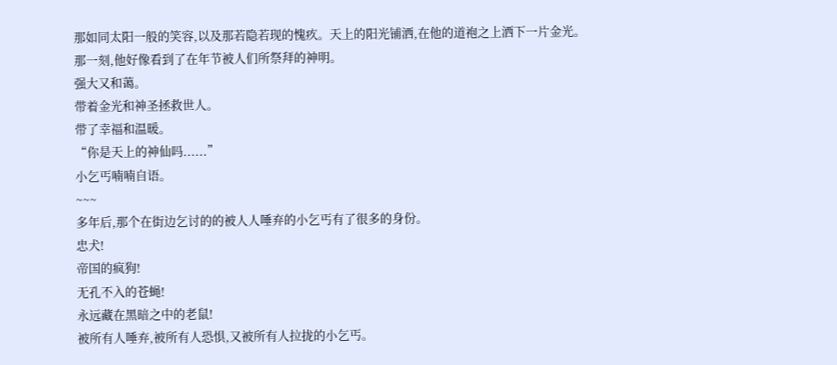那如同太阳一般的笑容,以及那若隐若现的愧疚。天上的阳光铺洒,在他的道袍之上洒下一片金光。
那一刻,他好像看到了在年节被人们所祭拜的神明。
强大又和蔼。
带着金光和神圣拯救世人。
带了幸福和温暖。
“你是天上的神仙吗......”
小乞丐喃喃自语。
~~~
多年后,那个在街边乞讨的的被人人唾弃的小乞丐有了很多的身份。
忠犬!
帝国的疯狗!
无孔不入的苍蝇!
永远藏在黑暗之中的老鼠!
被所有人唾弃,被所有人恐惧,又被所有人拉拢的小乞丐。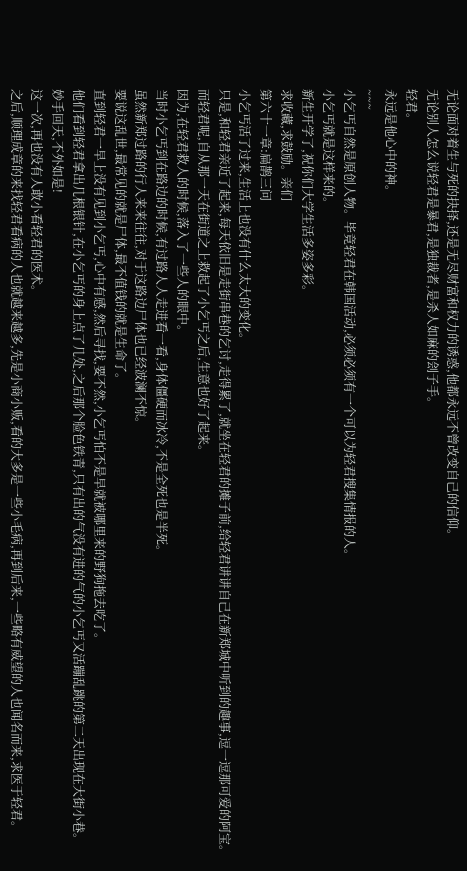无论面对着生与死的抉择,还是无尽财富和权力的诱惑,他都永远不曾改变自己的信仰。
无论别人怎么说轻君是暴君,是独裁者,是杀人如麻的刽子手。
轻君。
永远是他心中的神。
~~~
小乞丐自然是原创人物。毕竟轻君在韩国活动,必须必须有一个可以为轻君搜集情报的人。
小乞丐就是这样来的。
新生开学了,祝你们大学生活多姿多彩。
求收藏,求鼓励。亲们
第六十一章:扁鹊三问
小乞丐活了过来,生活上也没有什么太大的变化。
只是,和轻君亲近了起来,每天依旧是走街串巷的乞讨,走得累了,就坐在轻君的摊子前,给轻君讲讲自己在新郑城中听到的趣事,逗一逗那可爱的阿宝。
而轻君呢,自从那一天在街道之上救起了小乞丐之后,生意也好了起来。
因为,在轻君救人的时候,落入了一些人的眼中。
当时小乞丐到在路边的时候,有过路人人走进看一看,身体僵硬而冰冷,不是全死也是半死。
虽然新郑过路的行人来来往往,对于这路边尸体也已经波澜不惊。
要说这乱世,最常见的就是尸体,最不值钱的就是生命了。
直到轻君一早上没有见到小乞丐,心中有感,然后寻找,要不然,小乞丐怕不是早就被哪里来的野狗拖去吃了。
他们看到轻君拿出几根银针,在小乞丐的身上点了几处,之后那个脸色铁青,只有出的气没有进的气的小乞丐又活蹦乱跳的第二天出现在大街小巷。
妙手回天,不外如是!
这一次,再也没有人敢小看轻君的医术。
之后,顺理成章的来找轻君看病的人也就越来越多,先是小商小贩,看的大多是一些小毛病,再到后来,一些略有威望的人也闻名而来,求医于轻君。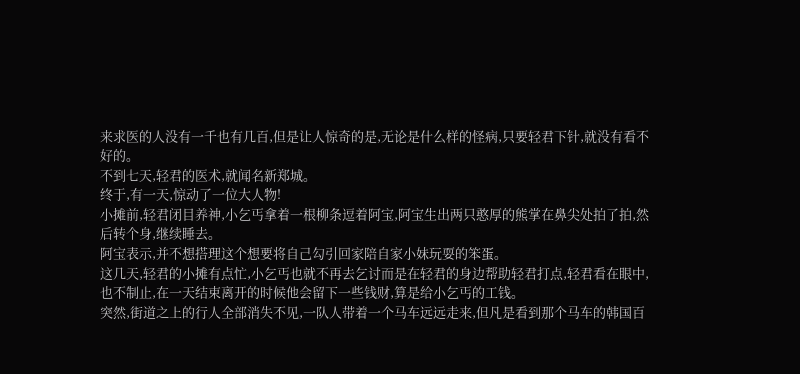来求医的人没有一千也有几百,但是让人惊奇的是,无论是什么样的怪病,只要轻君下针,就没有看不好的。
不到七天,轻君的医术,就闻名新郑城。
终于,有一天,惊动了一位大人物!
小摊前,轻君闭目养神,小乞丐拿着一根柳条逗着阿宝,阿宝生出两只憨厚的熊掌在鼻尖处拍了拍,然后转个身,继续睡去。
阿宝表示,并不想搭理这个想要将自己勾引回家陪自家小妹玩耍的笨蛋。
这几天,轻君的小摊有点忙,小乞丐也就不再去乞讨而是在轻君的身边帮助轻君打点,轻君看在眼中,也不制止,在一天结束离开的时候他会留下一些钱财,算是给小乞丐的工钱。
突然,街道之上的行人全部消失不见,一队人带着一个马车远远走来,但凡是看到那个马车的韩国百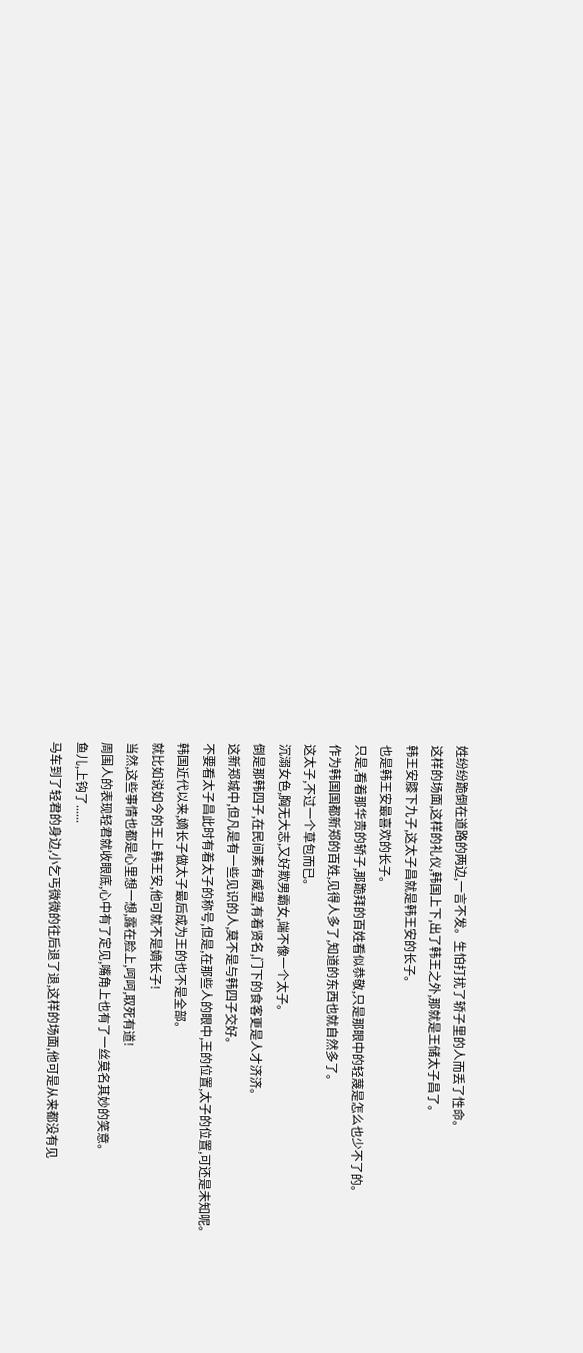姓纷纷跪倒在道路的两边,一言不发。生怕打扰了轿子里的人而丢了性命。
这样的场面,这样的礼仪,韩国上下,出了韩王之外,那就是王储太子昌了。
韩王安膝下九子,这太子昌就是韩王安的长子。
也是韩王安最喜欢的长子。
只是,看着那华贵的轿子,那跪拜的百姓看似恭敬,只是那眼中的轻蔑是怎么也少不了的。
作为韩国国都新郑的百姓,见得人多了,知道的东西也就自然多了。
这太子,不过一个草包而已。
沉溺女色,胸无大志,又好欺男霸女,端不像一个太子。
倒是那韩四子,在民间素有威望,有着贤名,门下的食客更是人才济济。
这新郑城中,但凡是有一些见识的人,莫不是与韩四子交好。
不要看太子昌此时有着太子的称号,但是,在那些人的眼中,王的位置,太子的位置,可还是未知呢。
韩国近代以来,嫡长子做太子最后成为王的也不是全部。
就比如说如今的王上韩王安,他可就不是嫡长子!
当然,这些事情也都是心里想一想,露在脸上,呵呵,取死有道!
周围人的表现轻君就收眼底,心中有了定见,嘴角上也有了一丝莫名其妙的笑意。
鱼儿,上钩了......
马车到了轻君的身边,小乞丐微微的往后退了退,这样的场面,他可是从来都没有见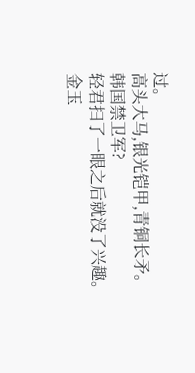过。
高头大马,银光铠甲,青铜长矛。
韩国禁卫军?
轻君扫了一眼之后就没了兴趣。
金玉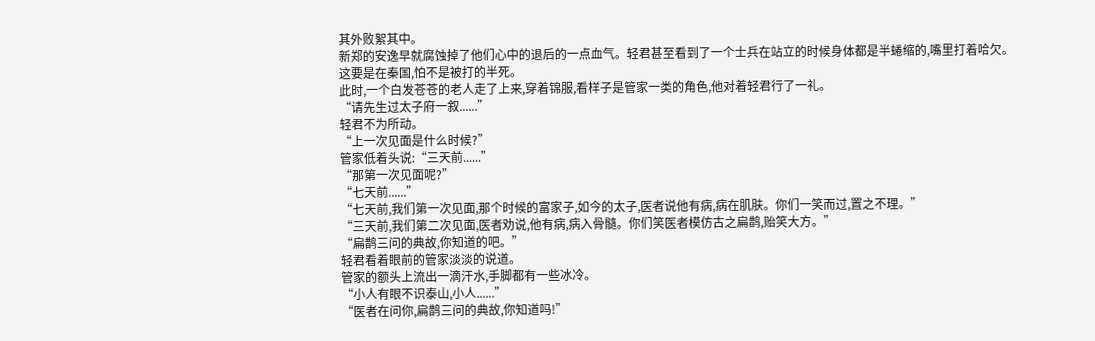其外败絮其中。
新郑的安逸早就腐蚀掉了他们心中的退后的一点血气。轻君甚至看到了一个士兵在站立的时候身体都是半蜷缩的,嘴里打着哈欠。
这要是在秦国,怕不是被打的半死。
此时,一个白发苍苍的老人走了上来,穿着锦服,看样子是管家一类的角色,他对着轻君行了一礼。
“请先生过太子府一叙......”
轻君不为所动。
“上一次见面是什么时候?”
管家低着头说:“三天前......”
“那第一次见面呢?”
“七天前......”
“七天前,我们第一次见面,那个时候的富家子,如今的太子,医者说他有病,病在肌肤。你们一笑而过,置之不理。”
“三天前,我们第二次见面,医者劝说,他有病,病入骨髓。你们笑医者模仿古之扁鹊,贻笑大方。”
“扁鹊三问的典故,你知道的吧。”
轻君看着眼前的管家淡淡的说道。
管家的额头上流出一滴汗水,手脚都有一些冰冷。
“小人有眼不识泰山,小人......”
“医者在问你,扁鹊三问的典故,你知道吗!”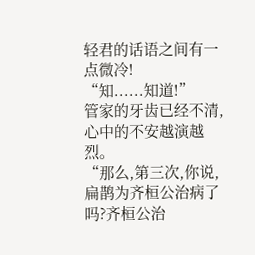轻君的话语之间有一点微冷!
“知......知道!”
管家的牙齿已经不清,心中的不安越演越烈。
“那么,第三次,你说,扁鹊为齐桓公治病了吗?齐桓公治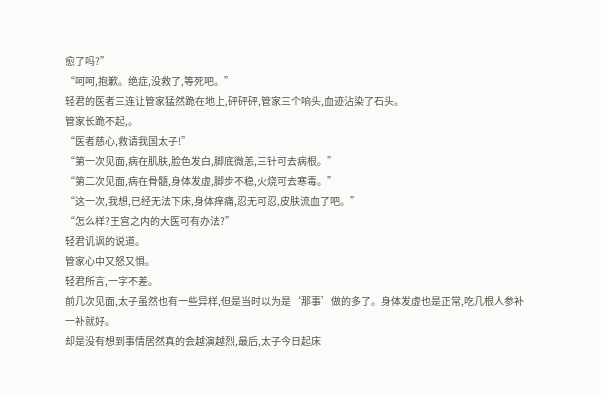愈了吗?”
“呵呵,抱歉。绝症,没救了,等死吧。”
轻君的医者三连让管家猛然跪在地上,砰砰砰,管家三个响头,血迹沾染了石头。
管家长跪不起,。
“医者慈心,救请我国太子!”
“第一次见面,病在肌肤,脸色发白,脚底微恙,三针可去病根。”
“第二次见面,病在骨髓,身体发虚,脚步不稳,火烧可去寒毒。”
“这一次,我想,已经无法下床,身体痒痛,忍无可忍,皮肤流血了吧。”
“怎么样?王宫之内的大医可有办法?”
轻君讥讽的说道。
管家心中又怒又惧。
轻君所言,一字不差。
前几次见面,太子虽然也有一些异样,但是当时以为是‘那事’做的多了。身体发虚也是正常,吃几根人参补一补就好。
却是没有想到事情居然真的会越演越烈,最后,太子今日起床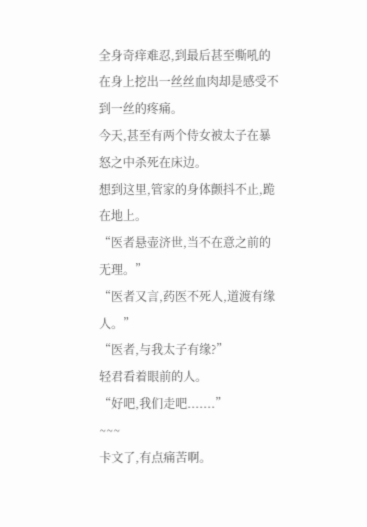全身奇痒难忍,到最后甚至嘶吼的在身上挖出一丝丝血肉却是感受不到一丝的疼痛。
今天,甚至有两个侍女被太子在暴怒之中杀死在床边。
想到这里,管家的身体颤抖不止,跪在地上。
“医者悬壶济世,当不在意之前的无理。”
“医者又言,药医不死人,道渡有缘人。”
“医者,与我太子有缘?”
轻君看着眼前的人。
“好吧,我们走吧.......”
~~~
卡文了,有点痛苦啊。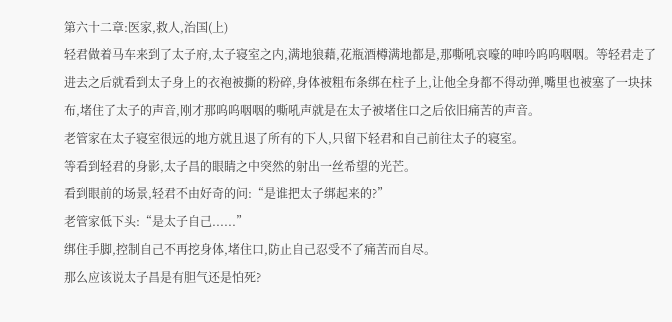第六十二章:医家,救人,治国(上)
轻君做着马车来到了太子府,太子寝室之内,满地狼藉,花瓶酒樽满地都是,那嘶吼哀嚎的呻吟呜呜咽咽。等轻君走了进去之后就看到太子身上的衣袍被撕的粉碎,身体被粗布条绑在柱子上,让他全身都不得动弹,嘴里也被塞了一块抹布,堵住了太子的声音,刚才那呜呜咽咽的嘶吼声就是在太子被堵住口之后依旧痛苦的声音。
老管家在太子寝室很远的地方就且退了所有的下人,只留下轻君和自己前往太子的寝室。
等看到轻君的身影,太子昌的眼睛之中突然的射出一丝希望的光芒。
看到眼前的场景,轻君不由好奇的问:“是谁把太子绑起来的?”
老管家低下头:“是太子自己......”
绑住手脚,控制自己不再挖身体,堵住口,防止自己忍受不了痛苦而自尽。
那么应该说太子昌是有胆气还是怕死?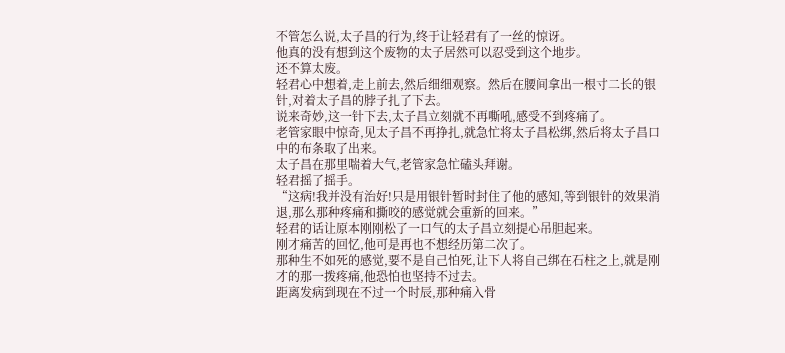不管怎么说,太子昌的行为,终于让轻君有了一丝的惊讶。
他真的没有想到这个废物的太子居然可以忍受到这个地步。
还不算太废。
轻君心中想着,走上前去,然后细细观察。然后在腰间拿出一根寸二长的银针,对着太子昌的脖子扎了下去。
说来奇妙,这一针下去,太子昌立刻就不再嘶吼,感受不到疼痛了。
老管家眼中惊奇,见太子昌不再挣扎,就急忙将太子昌松绑,然后将太子昌口中的布条取了出来。
太子昌在那里喘着大气,老管家急忙磕头拜谢。
轻君摇了摇手。
“这病!我并没有治好!只是用银针暂时封住了他的感知,等到银针的效果消退,那么那种疼痛和撕咬的感觉就会重新的回来。”
轻君的话让原本刚刚松了一口气的太子昌立刻提心吊胆起来。
刚才痛苦的回忆,他可是再也不想经历第二次了。
那种生不如死的感觉,要不是自己怕死,让下人将自己绑在石柱之上,就是刚才的那一拨疼痛,他恐怕也坚持不过去。
距离发病到现在不过一个时辰,那种痛入骨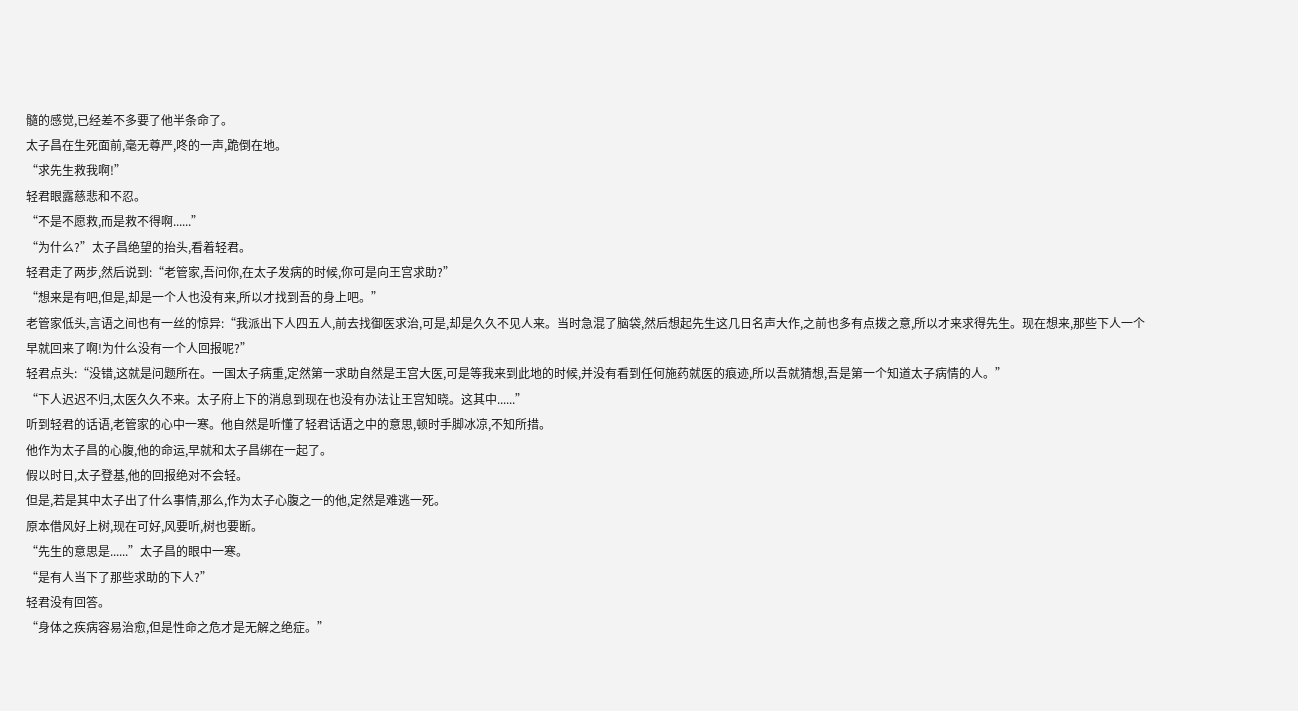髓的感觉,已经差不多要了他半条命了。
太子昌在生死面前,毫无尊严,咚的一声,跪倒在地。
“求先生救我啊!”
轻君眼露慈悲和不忍。
“不是不愿救,而是救不得啊......”
“为什么?”太子昌绝望的抬头,看着轻君。
轻君走了两步,然后说到:“老管家,吾问你,在太子发病的时候,你可是向王宫求助?”
“想来是有吧,但是,却是一个人也没有来,所以才找到吾的身上吧。”
老管家低头,言语之间也有一丝的惊异:“我派出下人四五人,前去找御医求治,可是,却是久久不见人来。当时急混了脑袋,然后想起先生这几日名声大作,之前也多有点拨之意,所以才来求得先生。现在想来,那些下人一个早就回来了啊!为什么没有一个人回报呢?”
轻君点头:“没错,这就是问题所在。一国太子病重,定然第一求助自然是王宫大医,可是等我来到此地的时候,并没有看到任何施药就医的痕迹,所以吾就猜想,吾是第一个知道太子病情的人。”
“下人迟迟不归,太医久久不来。太子府上下的消息到现在也没有办法让王宫知晓。这其中......”
听到轻君的话语,老管家的心中一寒。他自然是听懂了轻君话语之中的意思,顿时手脚冰凉,不知所措。
他作为太子昌的心腹,他的命运,早就和太子昌绑在一起了。
假以时日,太子登基,他的回报绝对不会轻。
但是,若是其中太子出了什么事情,那么,作为太子心腹之一的他,定然是难逃一死。
原本借风好上树,现在可好,风要听,树也要断。
“先生的意思是......”太子昌的眼中一寒。
“是有人当下了那些求助的下人?”
轻君没有回答。
“身体之疾病容易治愈,但是性命之危才是无解之绝症。”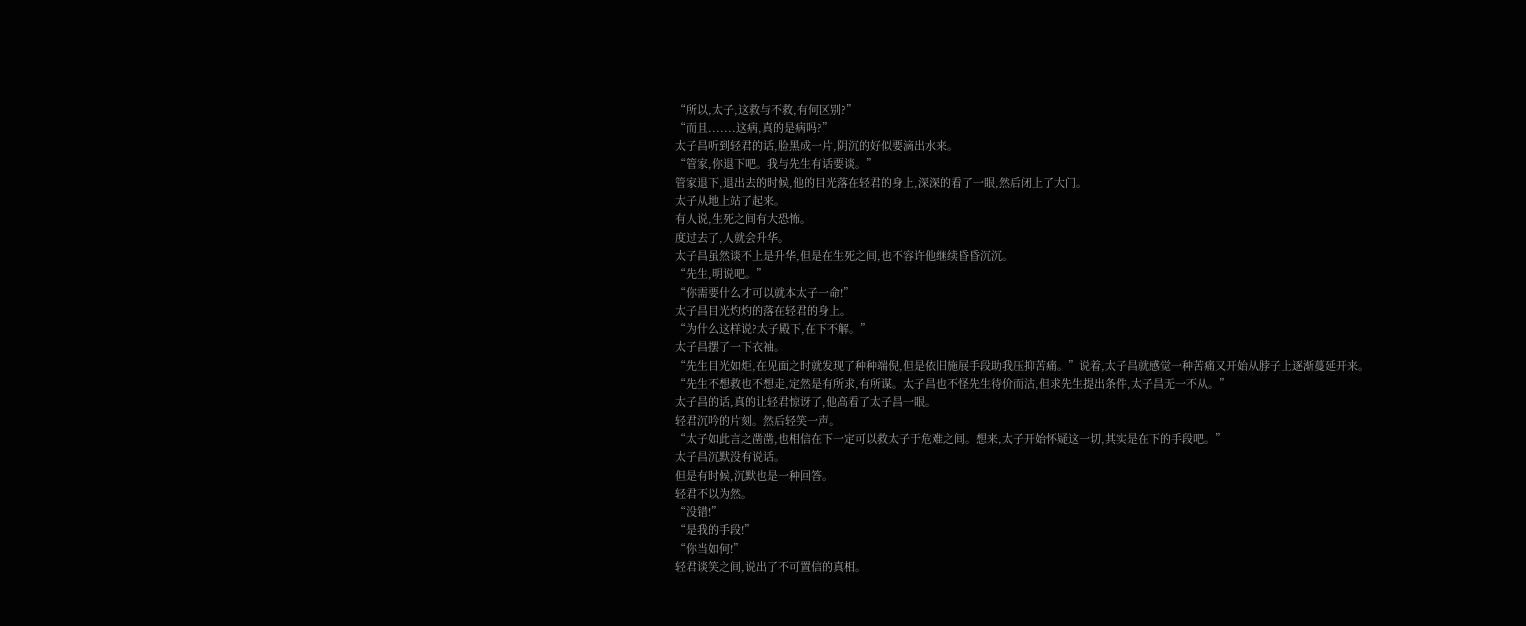“所以,太子,这救与不救,有何区别?”
“而且.......这病,真的是病吗?”
太子昌听到轻君的话,脸黑成一片,阴沉的好似要滴出水来。
“管家,你退下吧。我与先生有话要谈。”
管家退下,退出去的时候,他的目光落在轻君的身上,深深的看了一眼,然后闭上了大门。
太子从地上站了起来。
有人说,生死之间有大恐怖。
度过去了,人就会升华。
太子昌虽然谈不上是升华,但是在生死之间,也不容许他继续昏昏沉沉。
“先生,明说吧。”
“你需要什么才可以就本太子一命!”
太子昌目光灼灼的落在轻君的身上。
“为什么这样说?太子殿下,在下不解。”
太子昌摆了一下衣袖。
“先生目光如炬,在见面之时就发现了种种端倪,但是依旧施展手段助我压抑苦痛。”说着,太子昌就感觉一种苦痛又开始从脖子上逐渐蔓延开来。
“先生不想救也不想走,定然是有所求,有所谋。太子昌也不怪先生待价而沽,但求先生提出条件,太子昌无一不从。”
太子昌的话,真的让轻君惊讶了,他高看了太子昌一眼。
轻君沉吟的片刻。然后轻笑一声。
“太子如此言之凿凿,也相信在下一定可以救太子于危难之间。想来,太子开始怀疑这一切,其实是在下的手段吧。”
太子昌沉默没有说话。
但是有时候,沉默也是一种回答。
轻君不以为然。
“没错!”
“是我的手段!”
“你当如何!”
轻君谈笑之间,说出了不可置信的真相。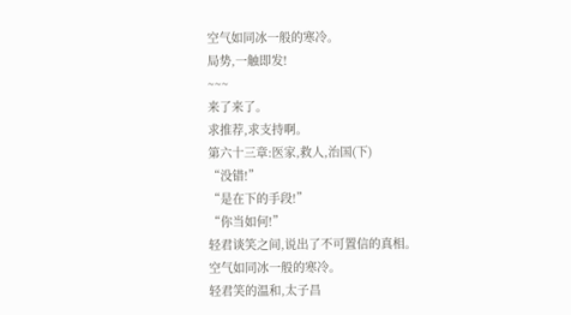空气如同冰一般的寒冷。
局势,一触即发!
~~~
来了来了。
求推荐,求支持啊。
第六十三章:医家,救人,治国(下)
“没错!”
“是在下的手段!”
“你当如何!”
轻君谈笑之间,说出了不可置信的真相。
空气如同冰一般的寒冷。
轻君笑的温和,太子昌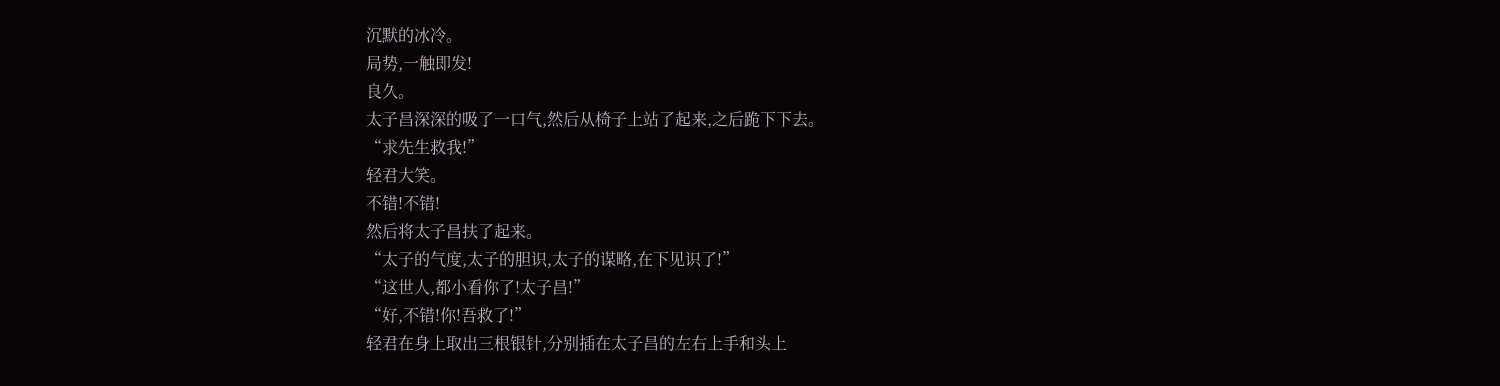沉默的冰冷。
局势,一触即发!
良久。
太子昌深深的吸了一口气,然后从椅子上站了起来,之后跪下下去。
“求先生救我!”
轻君大笑。
不错!不错!
然后将太子昌扶了起来。
“太子的气度,太子的胆识,太子的谋略,在下见识了!”
“这世人,都小看你了!太子昌!”
“好,不错!你!吾救了!”
轻君在身上取出三根银针,分别插在太子昌的左右上手和头上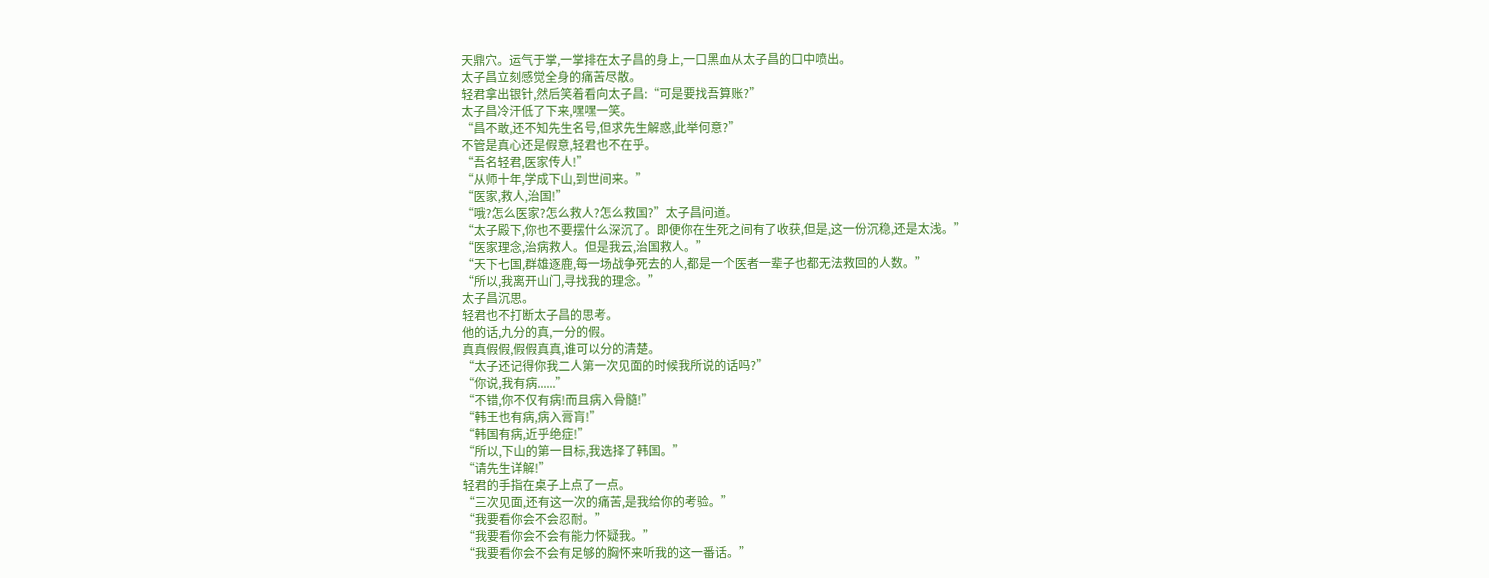天鼎穴。运气于掌,一掌排在太子昌的身上,一口黑血从太子昌的口中喷出。
太子昌立刻感觉全身的痛苦尽散。
轻君拿出银针,然后笑着看向太子昌:“可是要找吾算账?”
太子昌冷汗低了下来,嘿嘿一笑。
“昌不敢,还不知先生名号,但求先生解惑,此举何意?”
不管是真心还是假意,轻君也不在乎。
“吾名轻君,医家传人!”
“从师十年,学成下山,到世间来。”
“医家,救人,治国!”
“哦?怎么医家?怎么救人?怎么救国?”太子昌问道。
“太子殿下,你也不要摆什么深沉了。即便你在生死之间有了收获,但是,这一份沉稳,还是太浅。”
“医家理念,治病救人。但是我云,治国救人。”
“天下七国,群雄逐鹿,每一场战争死去的人,都是一个医者一辈子也都无法救回的人数。”
“所以,我离开山门,寻找我的理念。”
太子昌沉思。
轻君也不打断太子昌的思考。
他的话,九分的真,一分的假。
真真假假,假假真真,谁可以分的清楚。
“太子还记得你我二人第一次见面的时候我所说的话吗?”
“你说,我有病......”
“不错,你不仅有病!而且病入骨髓!”
“韩王也有病,病入膏肓!”
“韩国有病,近乎绝症!”
“所以,下山的第一目标,我选择了韩国。”
“请先生详解!”
轻君的手指在桌子上点了一点。
“三次见面,还有这一次的痛苦,是我给你的考验。”
“我要看你会不会忍耐。”
“我要看你会不会有能力怀疑我。”
“我要看你会不会有足够的胸怀来听我的这一番话。”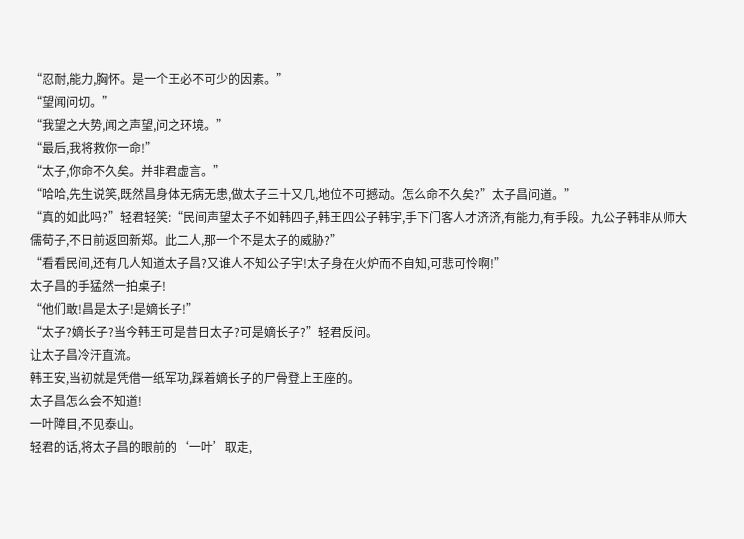“忍耐,能力,胸怀。是一个王必不可少的因素。”
“望闻问切。”
“我望之大势,闻之声望,问之环境。”
“最后,我将救你一命!”
“太子,你命不久矣。并非君虚言。”
“哈哈,先生说笑,既然昌身体无病无患,做太子三十又几,地位不可撼动。怎么命不久矣?”太子昌问道。”
“真的如此吗?”轻君轻笑:“民间声望太子不如韩四子,韩王四公子韩宇,手下门客人才济济,有能力,有手段。九公子韩非从师大儒荀子,不日前返回新郑。此二人,那一个不是太子的威胁?”
“看看民间,还有几人知道太子昌?又谁人不知公子宇!太子身在火炉而不自知,可悲可怜啊!”
太子昌的手猛然一拍桌子!
“他们敢!昌是太子!是嫡长子!”
“太子?嫡长子?当今韩王可是昔日太子?可是嫡长子?”轻君反问。
让太子昌冷汗直流。
韩王安,当初就是凭借一纸军功,踩着嫡长子的尸骨登上王座的。
太子昌怎么会不知道!
一叶障目,不见泰山。
轻君的话,将太子昌的眼前的‘一叶’取走,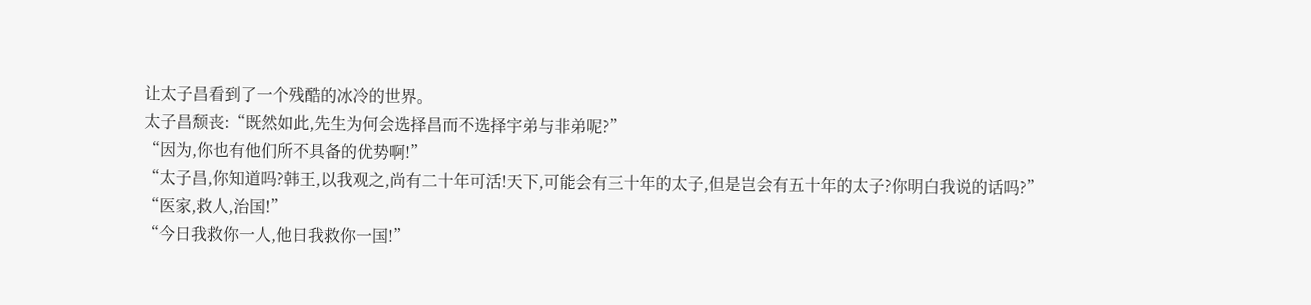让太子昌看到了一个残酷的冰冷的世界。
太子昌颓丧:“既然如此,先生为何会选择昌而不选择宇弟与非弟呢?”
“因为,你也有他们所不具备的优势啊!”
“太子昌,你知道吗?韩王,以我观之,尚有二十年可活!天下,可能会有三十年的太子,但是岂会有五十年的太子?你明白我说的话吗?”
“医家,救人,治国!”
“今日我救你一人,他日我救你一国!”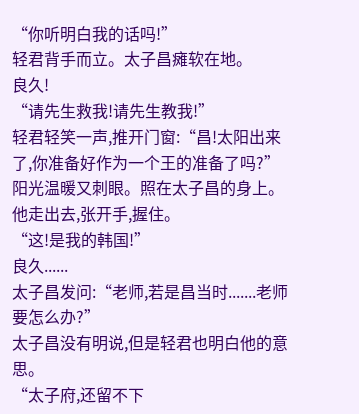“你听明白我的话吗!”
轻君背手而立。太子昌瘫软在地。
良久!
“请先生救我!请先生教我!”
轻君轻笑一声,推开门窗:“昌!太阳出来了,你准备好作为一个王的准备了吗?”
阳光温暖又刺眼。照在太子昌的身上。
他走出去,张开手,握住。
“这!是我的韩国!”
良久......
太子昌发问:“老师,若是昌当时.......老师要怎么办?”
太子昌没有明说,但是轻君也明白他的意思。
“太子府,还留不下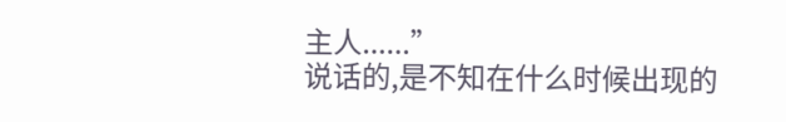主人......”
说话的,是不知在什么时候出现的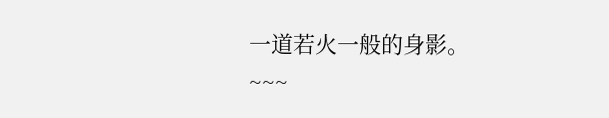一道若火一般的身影。
~~~